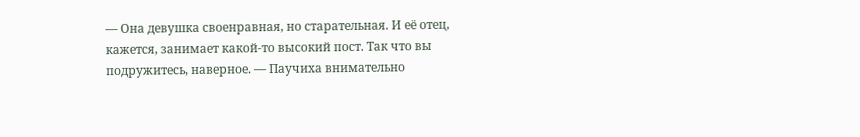— Она девушка своенравная, но старательная. И её отец, кажется, занимает какой-то высокий пост. Так что вы подружитесь, наверное. — Паучиха внимательно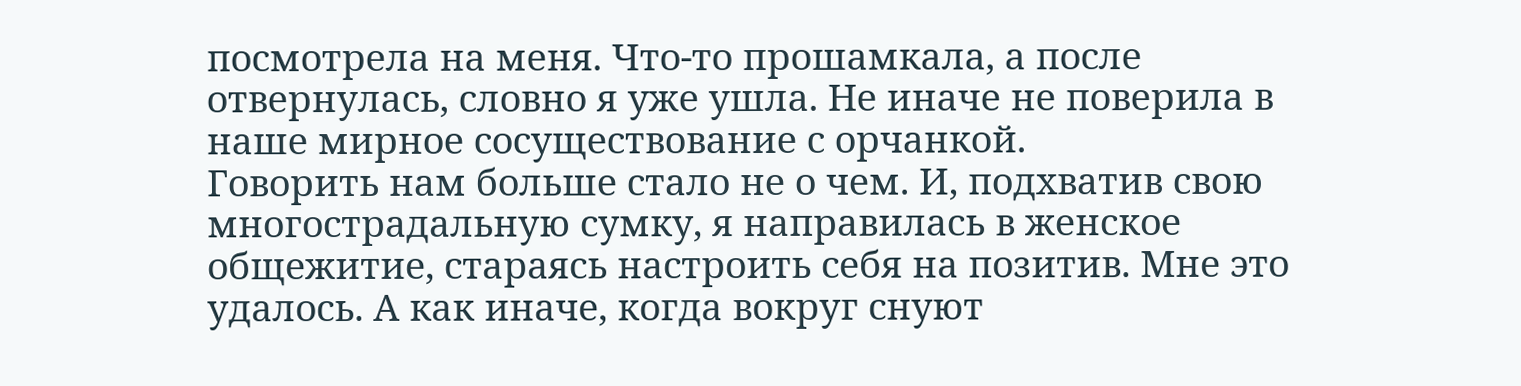посмотрела на меня. Что-то прошамкала, а после отвернулась, словно я уже ушла. Не иначе не поверила в наше мирное сосуществование с орчанкой.
Говорить нам больше стало не о чем. И, подхватив свою многострадальную сумку, я направилась в женское общежитие, стараясь настроить себя на позитив. Мне это удалось. А как иначе, когда вокруг снуют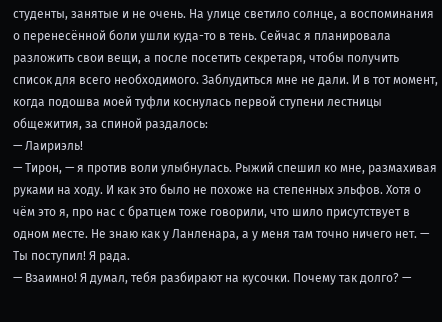студенты, занятые и не очень. На улице светило солнце, а воспоминания о перенесённой боли ушли куда-то в тень. Сейчас я планировала разложить свои вещи, а после посетить секретаря, чтобы получить список для всего необходимого. Заблудиться мне не дали. И в тот момент, когда подошва моей туфли коснулась первой ступени лестницы общежития, за спиной раздалось:
— Лаириэль!
— Тирон, — я против воли улыбнулась. Рыжий спешил ко мне, размахивая руками на ходу. И как это было не похоже на степенных эльфов. Хотя о чём это я, про нас с братцем тоже говорили, что шило присутствует в одном месте. Не знаю как у Ланленара, а у меня там точно ничего нет. — Ты поступил! Я рада.
— Взаимно! Я думал, тебя разбирают на кусочки. Почему так долго? —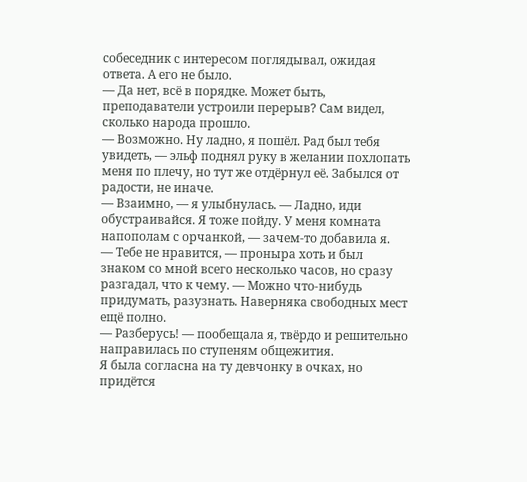собеседник с интересом поглядывал, ожидая ответа. А его не было.
— Да нет, всё в порядке. Может быть, преподаватели устроили перерыв? Сам видел, сколько народа прошло.
— Возможно. Ну ладно, я пошёл. Рад был тебя увидеть, — эльф поднял руку в желании похлопать меня по плечу, но тут же отдёрнул её. Забылся от радости, не иначе.
— Взаимно, — я улыбнулась. — Ладно, иди обустраивайся. Я тоже пойду. У меня комната напополам с орчанкой, — зачем-то добавила я.
— Тебе не нравится, — проныра хоть и был знаком со мной всего несколько часов, но сразу разгадал, что к чему. — Можно что-нибудь придумать, разузнать. Наверняка свободных мест ещё полно.
— Разберусь! — пообещала я, твёрдо и решительно направилась по ступеням общежития.
Я была согласна на ту девчонку в очках, но придётся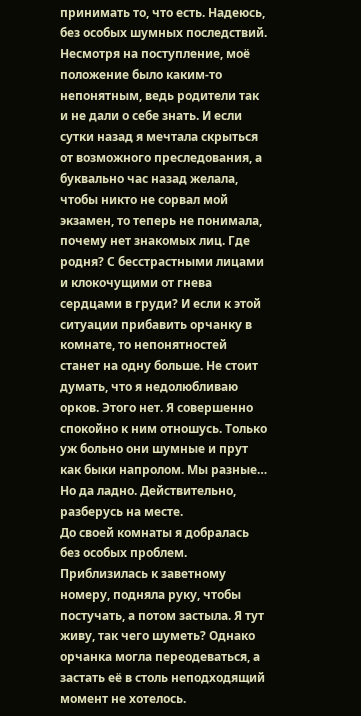принимать то, что есть. Надеюсь, без особых шумных последствий. Несмотря на поступление, моё положение было каким-то непонятным, ведь родители так и не дали о себе знать. И если сутки назад я мечтала скрыться от возможного преследования, а буквально час назад желала, чтобы никто не сорвал мой экзамен, то теперь не понимала, почему нет знакомых лиц. Где родня? С бесстрастными лицами и клокочущими от гнева сердцами в груди? И если к этой ситуации прибавить орчанку в комнате, то непонятностей станет на одну больше. Не стоит думать, что я недолюбливаю орков. Этого нет. Я совершенно спокойно к ним отношусь. Только уж больно они шумные и прут как быки напролом. Мы разные… Но да ладно. Действительно, разберусь на месте.
До своей комнаты я добралась без особых проблем. Приблизилась к заветному номеру, подняла руку, чтобы постучать, а потом застыла. Я тут живу, так чего шуметь? Однако орчанка могла переодеваться, а застать её в столь неподходящий момент не хотелось.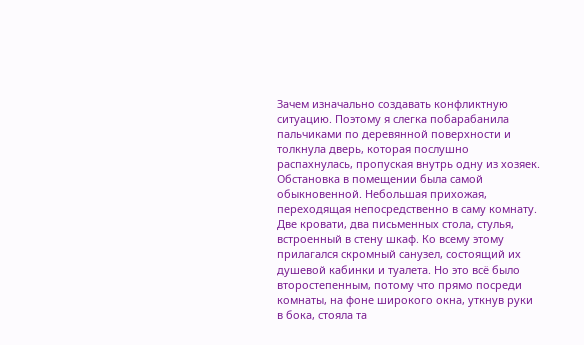Зачем изначально создавать конфликтную ситуацию. Поэтому я слегка побарабанила пальчиками по деревянной поверхности и толкнула дверь, которая послушно распахнулась, пропуская внутрь одну из хозяек.
Обстановка в помещении была самой обыкновенной. Небольшая прихожая, переходящая непосредственно в саму комнату. Две кровати, два письменных стола, стулья, встроенный в стену шкаф. Ко всему этому прилагался скромный санузел, состоящий их душевой кабинки и туалета. Но это всё было второстепенным, потому что прямо посреди комнаты, на фоне широкого окна, уткнув руки в бока, стояла та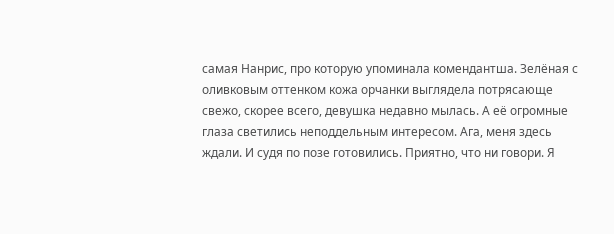самая Нанрис, про которую упоминала комендантша. Зелёная с оливковым оттенком кожа орчанки выглядела потрясающе свежо, скорее всего, девушка недавно мылась. А её огромные глаза светились неподдельным интересом. Ага, меня здесь ждали. И судя по позе готовились. Приятно, что ни говори. Я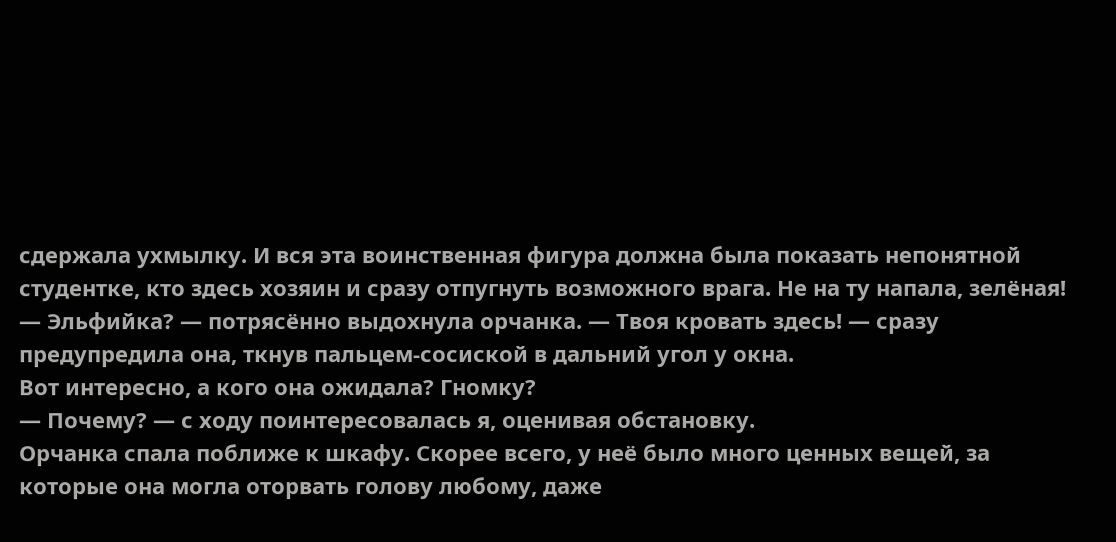сдержала ухмылку. И вся эта воинственная фигура должна была показать непонятной студентке, кто здесь хозяин и сразу отпугнуть возможного врага. Не на ту напала, зелёная!
— Эльфийка? — потрясённо выдохнула орчанка. — Твоя кровать здесь! — сразу предупредила она, ткнув пальцем-сосиской в дальний угол у окна.
Вот интересно, а кого она ожидала? Гномку?
— Почему? — с ходу поинтересовалась я, оценивая обстановку.
Орчанка спала поближе к шкафу. Скорее всего, у неё было много ценных вещей, за которые она могла оторвать голову любому, даже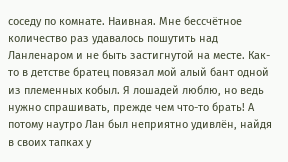соседу по комнате. Наивная. Мне бессчётное количество раз удавалось пошутить над Ланленаром и не быть застигнутой на месте. Как-то в детстве братец повязал мой алый бант одной из племенных кобыл. Я лошадей люблю, но ведь нужно спрашивать, прежде чем что-то брать! А потому наутро Лан был неприятно удивлён, найдя в своих тапках у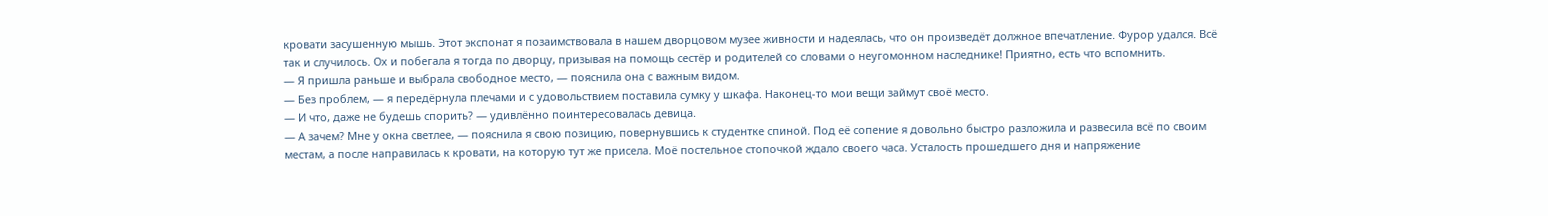кровати засушенную мышь. Этот экспонат я позаимствовала в нашем дворцовом музее живности и надеялась, что он произведёт должное впечатление. Фурор удался. Всё так и случилось. Ох и побегала я тогда по дворцу, призывая на помощь сестёр и родителей со словами о неугомонном наследнике! Приятно, есть что вспомнить.
— Я пришла раньше и выбрала свободное место, — пояснила она с важным видом.
— Без проблем, — я передёрнула плечами и с удовольствием поставила сумку у шкафа. Наконец-то мои вещи займут своё место.
— И что, даже не будешь спорить? — удивлённо поинтересовалась девица.
— А зачем? Мне у окна светлее, — пояснила я свою позицию, повернувшись к студентке спиной. Под её сопение я довольно быстро разложила и развесила всё по своим местам, а после направилась к кровати, на которую тут же присела. Моё постельное стопочкой ждало своего часа. Усталость прошедшего дня и напряжение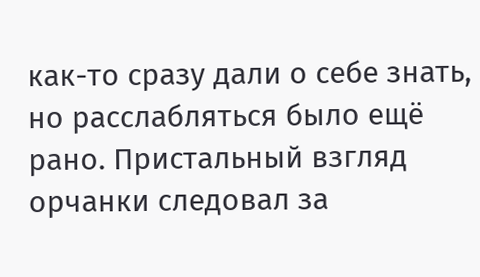как-то сразу дали о себе знать, но расслабляться было ещё рано. Пристальный взгляд орчанки следовал за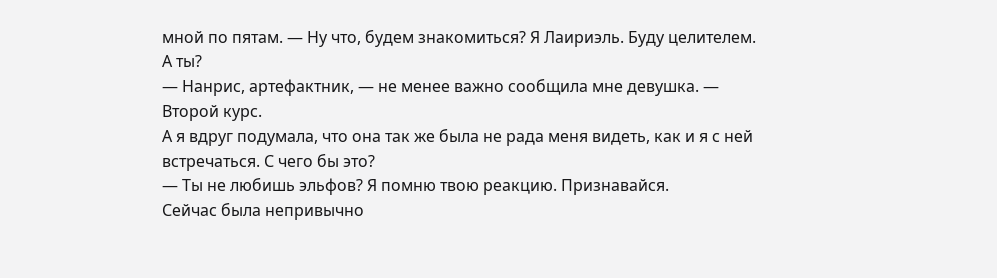мной по пятам. — Ну что, будем знакомиться? Я Лаириэль. Буду целителем. А ты?
— Нанрис, артефактник, — не менее важно сообщила мне девушка. — Второй курс.
А я вдруг подумала, что она так же была не рада меня видеть, как и я с ней встречаться. С чего бы это?
— Ты не любишь эльфов? Я помню твою реакцию. Признавайся.
Сейчас была непривычно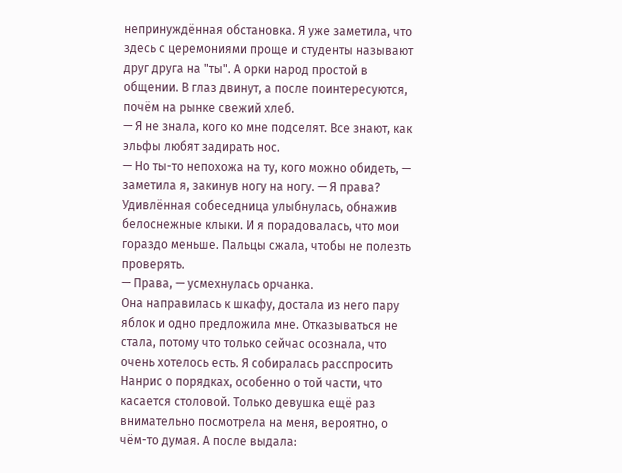непринуждённая обстановка. Я уже заметила, что здесь с церемониями проще и студенты называют друг друга на "ты". А орки народ простой в общении. В глаз двинут, а после поинтересуются, почём на рынке свежий хлеб.
— Я не знала, кого ко мне подселят. Все знают, как эльфы любят задирать нос.
— Но ты-то непохожа на ту, кого можно обидеть, — заметила я, закинув ногу на ногу. — Я права?
Удивлённая собеседница улыбнулась, обнажив белоснежные клыки. И я порадовалась, что мои гораздо меньше. Пальцы сжала, чтобы не полезть проверять.
— Права, — усмехнулась орчанка.
Она направилась к шкафу, достала из него пару яблок и одно предложила мне. Отказываться не стала, потому что только сейчас осознала, что очень хотелось есть. Я собиралась расспросить Нанрис о порядках, особенно о той части, что касается столовой. Только девушка ещё раз внимательно посмотрела на меня, вероятно, о чём-то думая. А после выдала: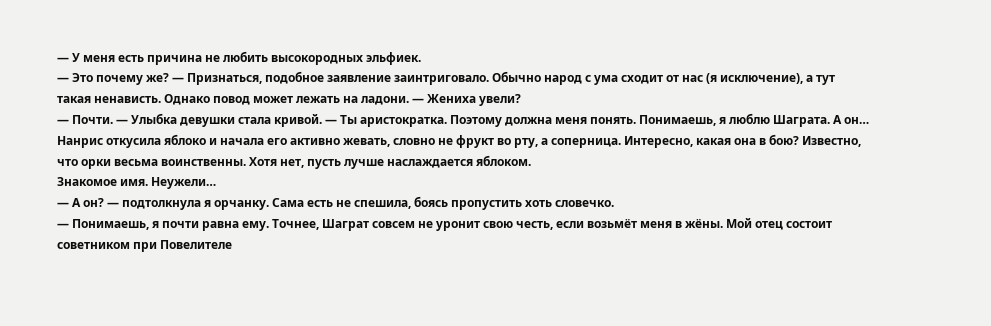— У меня есть причина не любить высокородных эльфиек.
— Это почему же? — Признаться, подобное заявление заинтриговало. Обычно народ с ума сходит от нас (я исключение), а тут такая ненависть. Однако повод может лежать на ладони. — Жениха увели?
— Почти. — Улыбка девушки стала кривой. — Ты аристократка. Поэтому должна меня понять. Понимаешь, я люблю Шаграта. А он…
Нанрис откусила яблоко и начала его активно жевать, словно не фрукт во рту, а соперница. Интересно, какая она в бою? Известно, что орки весьма воинственны. Хотя нет, пусть лучше наслаждается яблоком.
Знакомое имя. Неужели…
— А он? — подтолкнула я орчанку. Сама есть не спешила, боясь пропустить хоть словечко.
— Понимаешь, я почти равна ему. Точнее, Шаграт совсем не уронит свою честь, если возьмёт меня в жёны. Мой отец состоит советником при Повелителе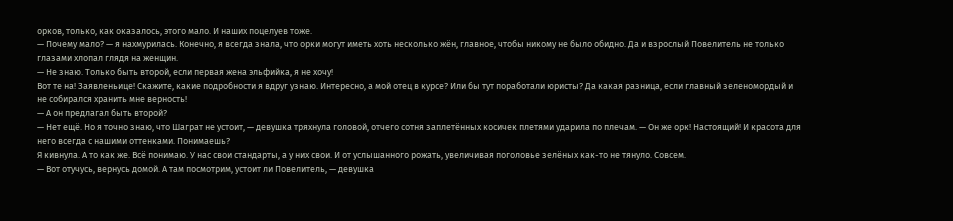орков, только, как оказалось, этого мало. И наших поцелуев тоже.
— Почему мало? — я нахмурилась. Конечно, я всегда знала, что орки могут иметь хоть несколько жён, главное, чтобы никому не было обидно. Да и взрослый Повелитель не только глазами хлопал глядя на женщин.
— Не знаю. Только быть второй, если первая жена эльфийка, я не хочу!
Вот те на! Заявленьице! Скажите, какие подробности я вдруг узнаю. Интересно, а мой отец в курсе? Или бы тут поработали юристы? Да какая разница, если главный зеленомордый и не собирался хранить мне верность!
— А он предлагал быть второй?
— Нет ещё. Но я точно знаю, что Шаграт не устоит, — девушка тряхнула головой, отчего сотня заплетённых косичек плетями ударила по плечам. — Он же орк! Настоящий! И красота для него всегда с нашими оттенками. Понимаешь?
Я кивнула. А то как же. Всё понимаю. У нас свои стандарты, а у них свои. И от услышанного рожать, увеличивая поголовье зелёных как-то не тянуло. Совсем.
— Вот отучусь, вернусь домой. А там посмотрим, устоит ли Повелитель, — девушка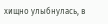хищно улыбнулась, в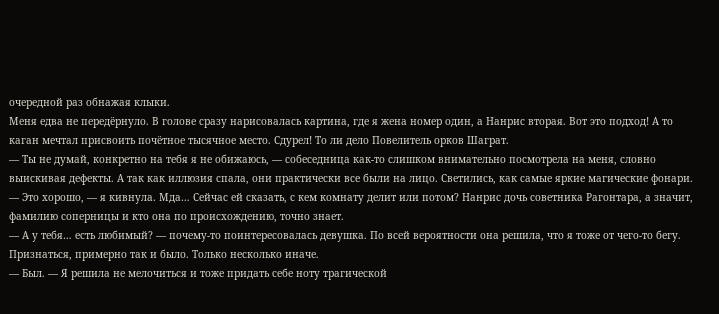очередной раз обнажая клыки.
Меня едва не передёрнуло. В голове сразу нарисовалась картина, где я жена номер один, а Нанрис вторая. Вот это подход! А то каган мечтал присвоить почётное тысячное место. Сдурел! То ли дело Повелитель орков Шаграт.
— Ты не думай, конкретно на тебя я не обижаюсь, — собеседница как-то слишком внимательно посмотрела на меня, словно выискивая дефекты. А так как иллюзия спала, они практически все были на лицо. Светились, как самые яркие магические фонари.
— Это хорошо, — я кивнула. Мда… Сейчас ей сказать, с кем комнату делит или потом? Нанрис дочь советника Рагонтара, а значит, фамилию соперницы и кто она по происхождению, точно знает.
— А у тебя… есть любимый? — почему-то поинтересовалась девушка. По всей вероятности она решила, что я тоже от чего-то бегу. Признаться, примерно так и было. Только несколько иначе.
— Был. — Я решила не мелочиться и тоже придать себе ноту трагической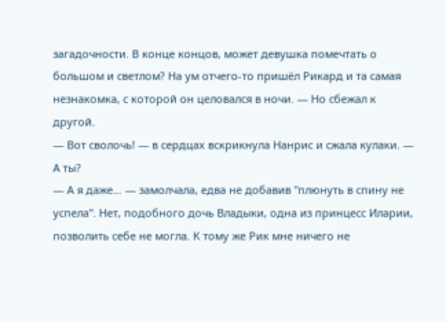загадочности. В конце концов, может девушка помечтать о большом и светлом? На ум отчего-то пришёл Рикард и та самая незнакомка, с которой он целовался в ночи. — Но сбежал к другой.
— Вот сволочь! — в сердцах вскрикнула Нанрис и сжала кулаки. — А ты?
— А я даже… — замолчала, едва не добавив "плюнуть в спину не успела". Нет, подобного дочь Владыки, одна из принцесс Иларии, позволить себе не могла. К тому же Рик мне ничего не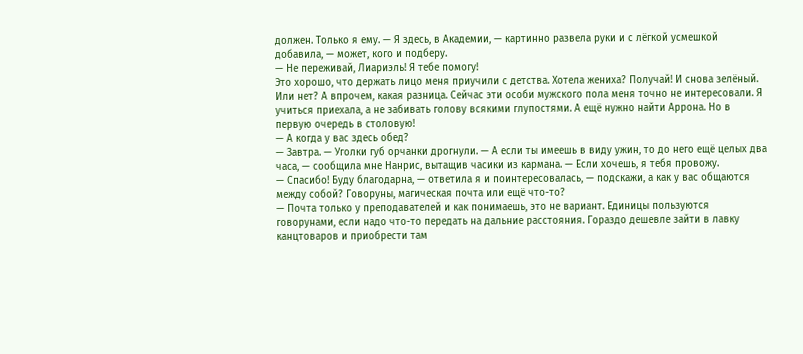должен. Только я ему. — Я здесь, в Академии, — картинно развела руки и с лёгкой усмешкой добавила, — может, кого и подберу.
— Не переживай, Лиариэль! Я тебе помогу!
Это хорошо, что держать лицо меня приучили с детства. Хотела жениха? Получай! И снова зелёный. Или нет? А впрочем, какая разница. Сейчас эти особи мужского пола меня точно не интересовали. Я учиться приехала, а не забивать голову всякими глупостями. А ещё нужно найти Аррона. Но в первую очередь в столовую!
— А когда у вас здесь обед?
— Завтра. — Уголки губ орчанки дрогнули. — А если ты имеешь в виду ужин, то до него ещё целых два часа, — сообщила мне Нанрис, вытащив часики из кармана. — Если хочешь, я тебя провожу.
— Спасибо! Буду благодарна, — ответила я и поинтересовалась, — подскажи, а как у вас общаются между собой? Говоруны, магическая почта или ещё что-то?
— Почта только у преподавателей и как понимаешь, это не вариант. Единицы пользуются говорунами, если надо что-то передать на дальние расстояния. Гораздо дешевле зайти в лавку канцтоваров и приобрести там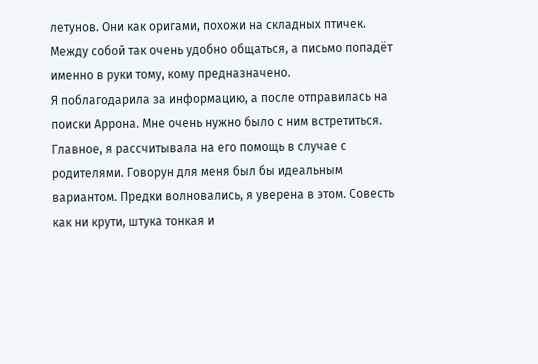летунов. Они как оригами, похожи на складных птичек. Между собой так очень удобно общаться, а письмо попадёт именно в руки тому, кому предназначено.
Я поблагодарила за информацию, а после отправилась на поиски Аррона. Мне очень нужно было с ним встретиться. Главное, я рассчитывала на его помощь в случае с родителями. Говорун для меня был бы идеальным вариантом. Предки волновались, я уверена в этом. Совесть как ни крути, штука тонкая и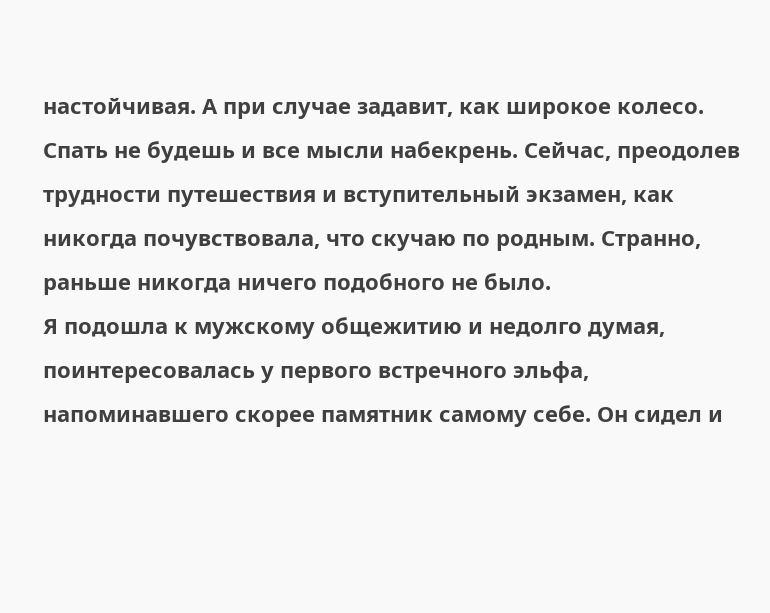настойчивая. А при случае задавит, как широкое колесо. Спать не будешь и все мысли набекрень. Сейчас, преодолев трудности путешествия и вступительный экзамен, как никогда почувствовала, что скучаю по родным. Странно, раньше никогда ничего подобного не было.
Я подошла к мужскому общежитию и недолго думая, поинтересовалась у первого встречного эльфа, напоминавшего скорее памятник самому себе. Он сидел и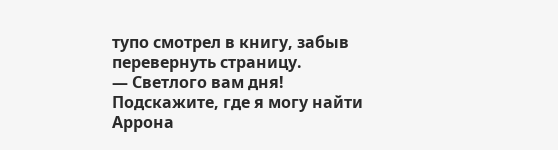тупо смотрел в книгу, забыв перевернуть страницу.
— Светлого вам дня! Подскажите, где я могу найти Аррона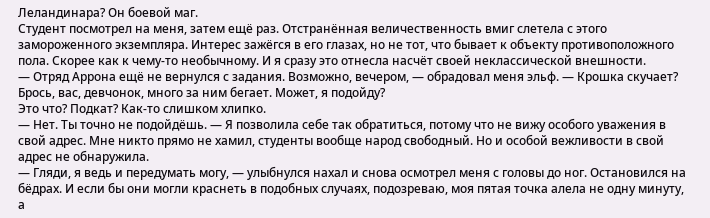Леландинара? Он боевой маг.
Студент посмотрел на меня, затем ещё раз. Отстранённая величественность вмиг слетела с этого замороженного экземпляра. Интерес зажёгся в его глазах, но не тот, что бывает к объекту противоположного пола. Скорее как к чему-то необычному. И я сразу это отнесла насчёт своей неклассической внешности.
— Отряд Аррона ещё не вернулся с задания. Возможно, вечером, — обрадовал меня эльф. — Крошка скучает? Брось, вас, девчонок, много за ним бегает. Может, я подойду?
Это что? Подкат? Как-то слишком хлипко.
— Нет. Ты точно не подойдёшь. — Я позволила себе так обратиться, потому что не вижу особого уважения в свой адрес. Мне никто прямо не хамил, студенты вообще народ свободный. Но и особой вежливости в свой адрес не обнаружила.
— Гляди, я ведь и передумать могу, — улыбнулся нахал и снова осмотрел меня с головы до ног. Остановился на бёдрах. И если бы они могли краснеть в подобных случаях, подозреваю, моя пятая точка алела не одну минуту, а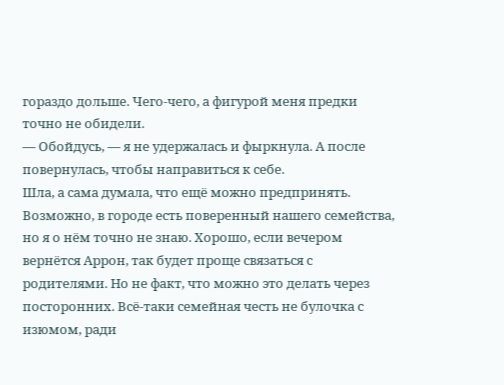гораздо дольше. Чего-чего, а фигурой меня предки точно не обидели.
— Обойдусь, — я не удержалась и фыркнула. А после повернулась, чтобы направиться к себе.
Шла, а сама думала, что ещё можно предпринять. Возможно, в городе есть поверенный нашего семейства, но я о нём точно не знаю. Хорошо, если вечером вернётся Аррон, так будет проще связаться с родителями. Но не факт, что можно это делать через посторонних. Всё-таки семейная честь не булочка с изюмом, ради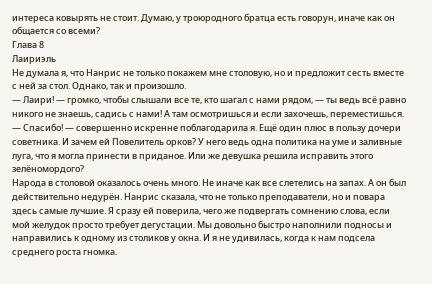интереса ковырять не стоит. Думаю, у троюродного братца есть говорун, иначе как он общается со всеми?
Глава 8
Лаириэль
Не думала я, что Нанрис не только покажем мне столовую, но и предложит сесть вместе с ней за стол. Однако, так и произошло.
— Лаири! — громко, чтобы слышали все те, кто шагал с нами рядом, — ты ведь всё равно никого не знаешь, садись с нами! А там осмотришься и если захочешь, переместишься.
— Спасибо! — совершенно искренне поблагодарила я. Ещё один плюс в пользу дочери советника. И зачем ей Повелитель орков? У него ведь одна политика на уме и заливные луга, что я могла принести в приданое. Или же девушка решила исправить этого зелёномордого?
Народа в столовой оказалось очень много. Не иначе как все слетелись на запах. А он был действительно недурён. Нанрис сказала, что не только преподаватели, но и повара здесь самые лучшие. Я сразу ей поверила, чего же подвергать сомнению слова, если мой желудок просто требует дегустации. Мы довольно быстро наполнили подносы и направились к одному из столиков у окна. И я не удивилась, когда к нам подсела среднего роста гномка.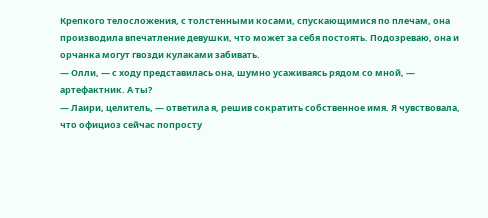Крепкого телосложения, с толстенными косами, спускающимися по плечам, она производила впечатление девушки, что может за себя постоять. Подозреваю, она и орчанка могут гвозди кулаками забивать.
— Олли, — с ходу представилась она, шумно усаживаясь рядом со мной, — артефактник. А ты?
— Лаири, целитель, — ответила я, решив сократить собственное имя. Я чувствовала, что официоз сейчас попросту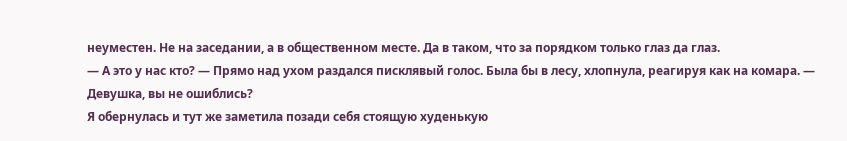неуместен. Не на заседании, а в общественном месте. Да в таком, что за порядком только глаз да глаз.
— А это у нас кто? — Прямо над ухом раздался писклявый голос. Была бы в лесу, хлопнула, реагируя как на комара. — Девушка, вы не ошиблись?
Я обернулась и тут же заметила позади себя стоящую худенькую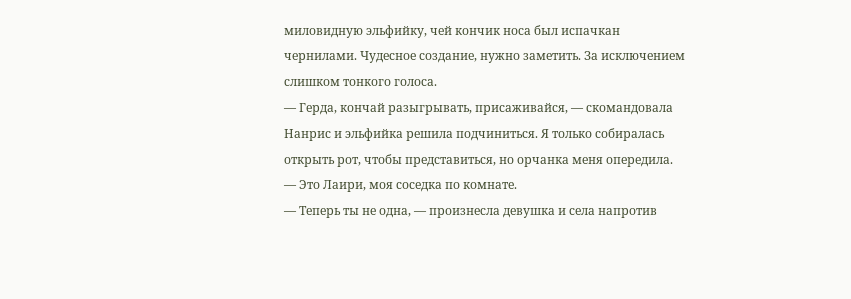миловидную эльфийку, чей кончик носа был испачкан чернилами. Чудесное создание, нужно заметить. За исключением слишком тонкого голоса.
— Герда, кончай разыгрывать, присаживайся, — скомандовала Нанрис и эльфийка решила подчиниться. Я только собиралась открыть рот, чтобы представиться, но орчанка меня опередила. — Это Лаири, моя соседка по комнате.
— Теперь ты не одна, — произнесла девушка и села напротив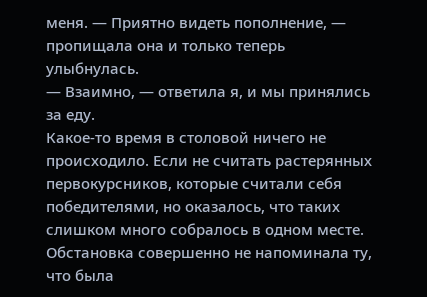меня. — Приятно видеть пополнение, — пропищала она и только теперь улыбнулась.
— Взаимно, — ответила я, и мы принялись за еду.
Какое-то время в столовой ничего не происходило. Если не считать растерянных первокурсников, которые считали себя победителями, но оказалось, что таких слишком много собралось в одном месте. Обстановка совершенно не напоминала ту, что была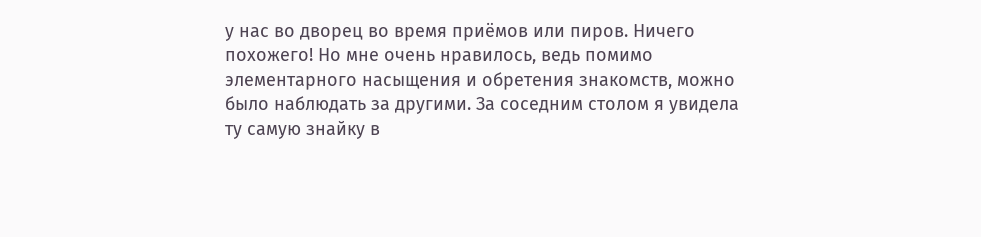у нас во дворец во время приёмов или пиров. Ничего похожего! Но мне очень нравилось, ведь помимо элементарного насыщения и обретения знакомств, можно было наблюдать за другими. За соседним столом я увидела ту самую знайку в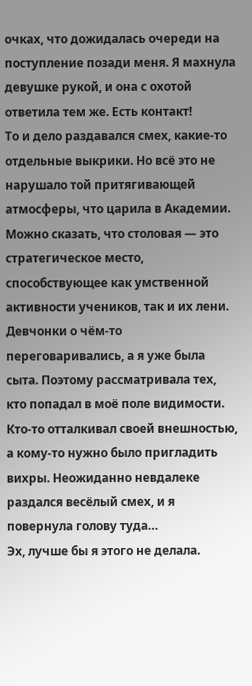очках, что дожидалась очереди на поступление позади меня. Я махнула девушке рукой, и она с охотой ответила тем же. Есть контакт!
То и дело раздавался смех, какие-то отдельные выкрики. Но всё это не нарушало той притягивающей атмосферы, что царила в Академии. Можно сказать, что столовая — это стратегическое место, способствующее как умственной активности учеников, так и их лени. Девчонки о чём-то переговаривались, а я уже была сыта. Поэтому рассматривала тех, кто попадал в моё поле видимости. Кто-то отталкивал своей внешностью, а кому-то нужно было пригладить вихры. Неожиданно невдалеке раздался весёлый смех, и я повернула голову туда…
Эх, лучше бы я этого не делала.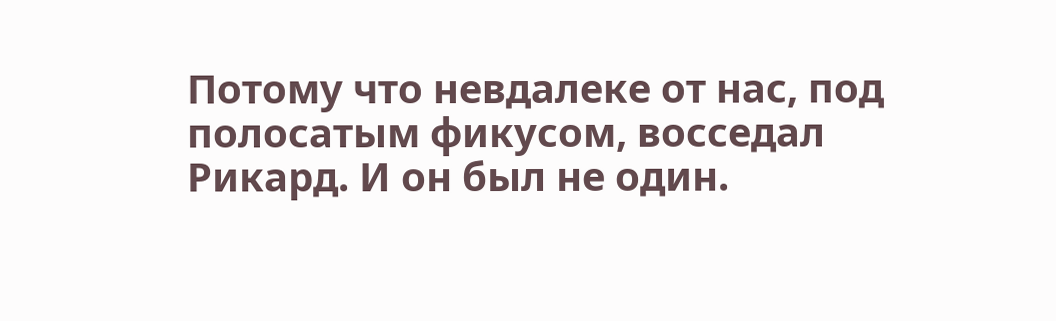Потому что невдалеке от нас, под полосатым фикусом, восседал Рикард. И он был не один.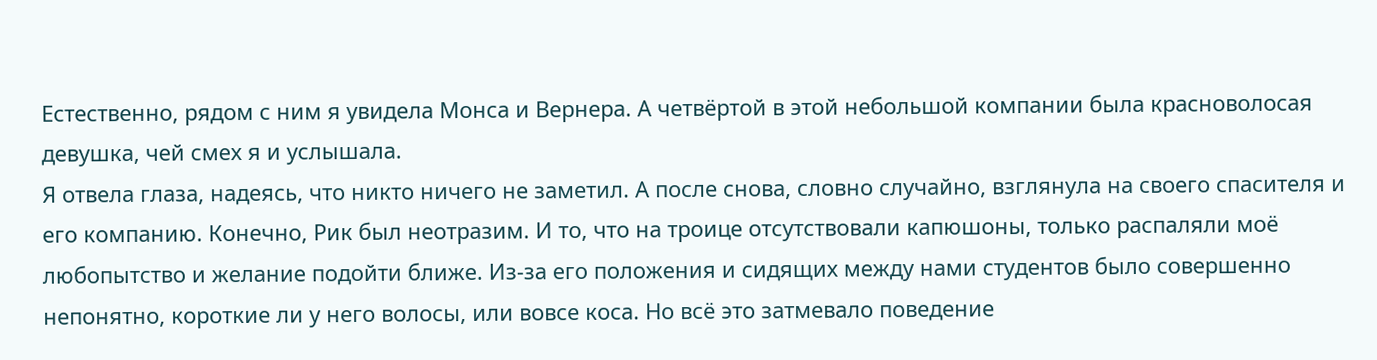Естественно, рядом с ним я увидела Монса и Вернера. А четвёртой в этой небольшой компании была красноволосая девушка, чей смех я и услышала.
Я отвела глаза, надеясь, что никто ничего не заметил. А после снова, словно случайно, взглянула на своего спасителя и его компанию. Конечно, Рик был неотразим. И то, что на троице отсутствовали капюшоны, только распаляли моё любопытство и желание подойти ближе. Из-за его положения и сидящих между нами студентов было совершенно непонятно, короткие ли у него волосы, или вовсе коса. Но всё это затмевало поведение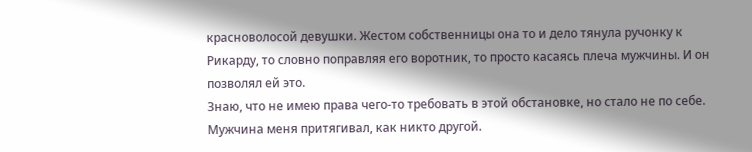красноволосой девушки. Жестом собственницы она то и дело тянула ручонку к Рикарду, то словно поправляя его воротник, то просто касаясь плеча мужчины. И он позволял ей это.
Знаю, что не имею права чего-то требовать в этой обстановке, но стало не по себе. Мужчина меня притягивал, как никто другой.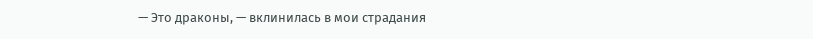— Это драконы, — вклинилась в мои страдания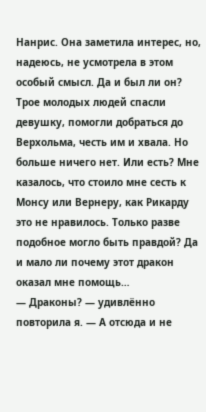Нанрис. Она заметила интерес, но, надеюсь, не усмотрела в этом особый смысл. Да и был ли он? Трое молодых людей спасли девушку, помогли добраться до Верхольма, честь им и хвала. Но больше ничего нет. Или есть? Мне казалось, что стоило мне сесть к Монсу или Вернеру, как Рикарду это не нравилось. Только разве подобное могло быть правдой? Да и мало ли почему этот дракон оказал мне помощь…
— Драконы? — удивлённо повторила я. — А отсюда и не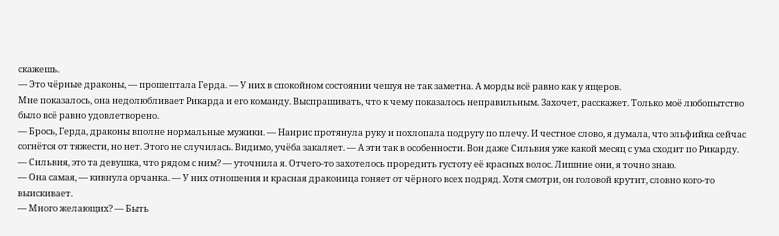скажешь.
— Это чёрные драконы, — прошептала Герда. — У них в спокойном состоянии чешуя не так заметна. А морды всё равно как у ящеров.
Мне показалось, она недолюбливает Рикарда и его команду. Выспрашивать, что к чему показалось неправильным. Захочет, расскажет. Только моё любопытство было всё равно удовлетворено.
— Брось, Герда, драконы вполне нормальные мужики. — Нанрис протянула руку и похлопала подругу по плечу. И честное слово, я думала, что эльфийка сейчас согнётся от тяжести, но нет. Этого не случилась. Видимо, учёба закаляет. — А эти так в особенности. Вон даже Сильвия уже какой месяц с ума сходит по Рикарду.
— Сильвия, это та девушка, что рядом с ним? — уточнила я. Отчего-то захотелось проредить густоту её красных волос. Лишние они, я точно знаю.
— Она самая, — кивнула орчанка. — У них отношения и красная драконица гоняет от чёрного всех подряд. Хотя смотри, он головой крутит, словно кого-то выискивает.
— Много желающих? — Быть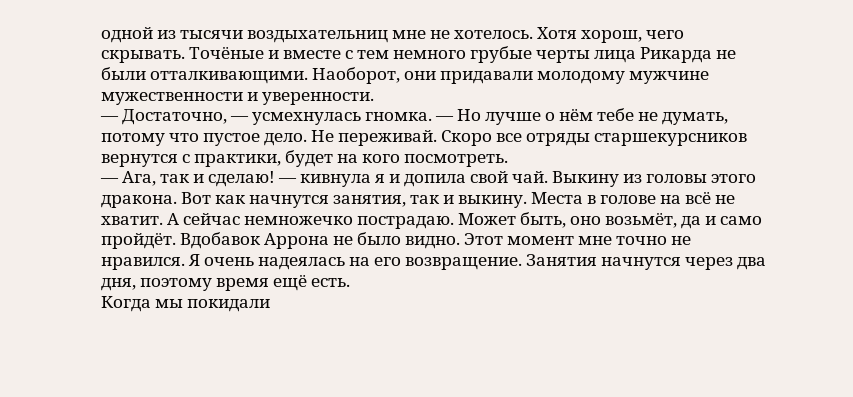одной из тысячи воздыхательниц мне не хотелось. Хотя хорош, чего скрывать. Точёные и вместе с тем немного грубые черты лица Рикарда не были отталкивающими. Наоборот, они придавали молодому мужчине мужественности и уверенности.
— Достаточно, — усмехнулась гномка. — Но лучше о нём тебе не думать, потому что пустое дело. Не переживай. Скоро все отряды старшекурсников вернутся с практики, будет на кого посмотреть.
— Ага, так и сделаю! — кивнула я и допила свой чай. Выкину из головы этого дракона. Вот как начнутся занятия, так и выкину. Места в голове на всё не хватит. А сейчас немножечко пострадаю. Может быть, оно возьмёт, да и само пройдёт. Вдобавок Аррона не было видно. Этот момент мне точно не нравился. Я очень надеялась на его возвращение. Занятия начнутся через два дня, поэтому время ещё есть.
Когда мы покидали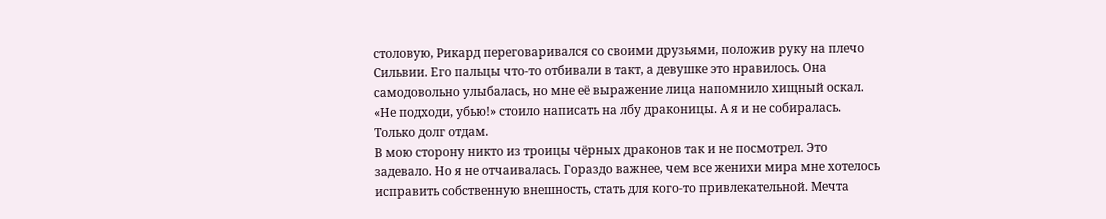столовую, Рикард переговаривался со своими друзьями, положив руку на плечо Сильвии. Его пальцы что-то отбивали в такт, а девушке это нравилось. Она самодовольно улыбалась, но мне её выражение лица напомнило хищный оскал. «Не подходи, убью!» стоило написать на лбу драконицы. А я и не собиралась. Только долг отдам.
В мою сторону никто из троицы чёрных драконов так и не посмотрел. Это задевало. Но я не отчаивалась. Гораздо важнее, чем все женихи мира мне хотелось исправить собственную внешность, стать для кого-то привлекательной. Мечта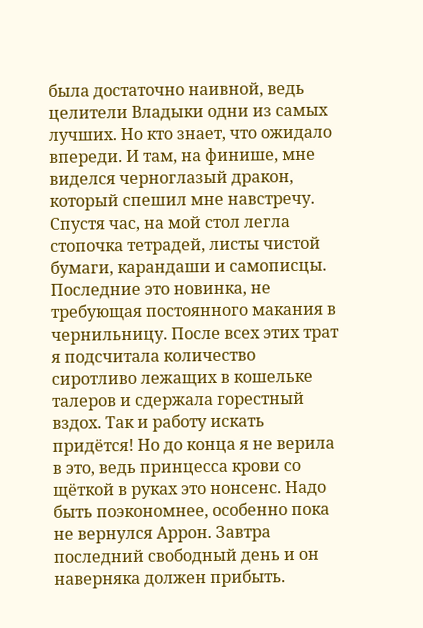была достаточно наивной, ведь целители Владыки одни из самых лучших. Но кто знает, что ожидало впереди. И там, на финише, мне виделся черноглазый дракон, который спешил мне навстречу.
Спустя час, на мой стол легла стопочка тетрадей, листы чистой бумаги, карандаши и самописцы. Последние это новинка, не требующая постоянного макания в чернильницу. После всех этих трат я подсчитала количество сиротливо лежащих в кошельке талеров и сдержала горестный вздох. Так и работу искать придётся! Но до конца я не верила в это, ведь принцесса крови со щёткой в руках это нонсенс. Надо быть поэкономнее, особенно пока не вернулся Аррон. Завтра последний свободный день и он наверняка должен прибыть.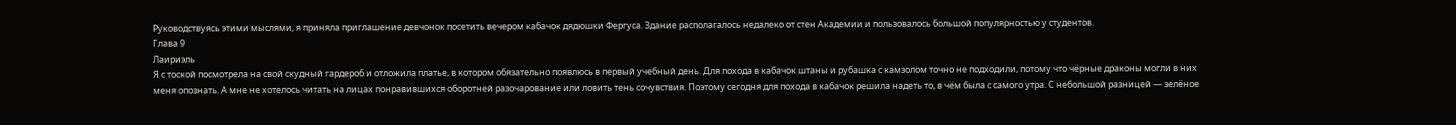Руководствуясь этими мыслями, я приняла приглашение девчонок посетить вечером кабачок дядюшки Фергуса. Здание располагалось недалеко от стен Академии и пользовалось большой популярностью у студентов.
Глава 9
Лаириэль
Я с тоской посмотрела на свой скудный гардероб и отложила платье, в котором обязательно появлюсь в первый учебный день. Для похода в кабачок штаны и рубашка с камзолом точно не подходили, потому что чёрные драконы могли в них меня опознать. А мне не хотелось читать на лицах понравившихся оборотней разочарование или ловить тень сочувствия. Поэтому сегодня для похода в кабачок решила надеть то, в чём была с самого утра. С небольшой разницей — зелёное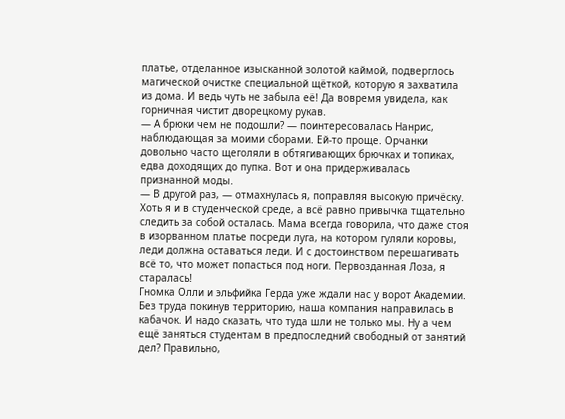платье, отделанное изысканной золотой каймой, подверглось магической очистке специальной щёткой, которую я захватила из дома. И ведь чуть не забыла её! Да вовремя увидела, как горничная чистит дворецкому рукав.
— А брюки чем не подошли? — поинтересовалась Нанрис, наблюдающая за моими сборами. Ей-то проще. Орчанки довольно часто щеголяли в обтягивающих брючках и топиках, едва доходящих до пупка. Вот и она придерживалась признанной моды.
— В другой раз, — отмахнулась я, поправляя высокую причёску.
Хоть я и в студенческой среде, а всё равно привычка тщательно следить за собой осталась. Мама всегда говорила, что даже стоя в изорванном платье посреди луга, на котором гуляли коровы, леди должна оставаться леди. И с достоинством перешагивать всё то, что может попасться под ноги. Первозданная Лоза, я старалась!
Гномка Олли и эльфийка Герда уже ждали нас у ворот Академии. Без труда покинув территорию, наша компания направилась в кабачок. И надо сказать, что туда шли не только мы. Ну а чем ещё заняться студентам в предпоследний свободный от занятий дел? Правильно,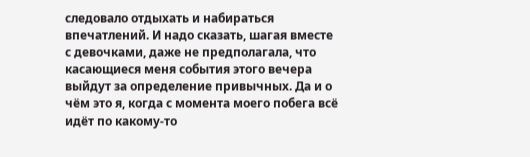следовало отдыхать и набираться впечатлений. И надо сказать, шагая вместе с девочками, даже не предполагала, что касающиеся меня события этого вечера выйдут за определение привычных. Да и о чём это я, когда с момента моего побега всё идёт по какому-то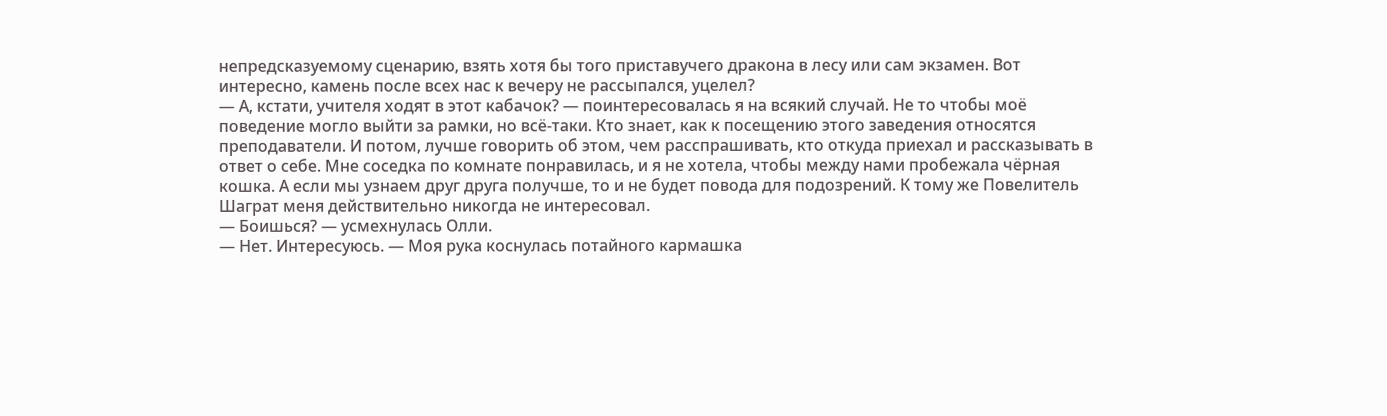непредсказуемому сценарию, взять хотя бы того приставучего дракона в лесу или сам экзамен. Вот интересно, камень после всех нас к вечеру не рассыпался, уцелел?
— А, кстати, учителя ходят в этот кабачок? — поинтересовалась я на всякий случай. Не то чтобы моё поведение могло выйти за рамки, но всё-таки. Кто знает, как к посещению этого заведения относятся преподаватели. И потом, лучше говорить об этом, чем расспрашивать, кто откуда приехал и рассказывать в ответ о себе. Мне соседка по комнате понравилась, и я не хотела, чтобы между нами пробежала чёрная кошка. А если мы узнаем друг друга получше, то и не будет повода для подозрений. К тому же Повелитель Шаграт меня действительно никогда не интересовал.
— Боишься? — усмехнулась Олли.
— Нет. Интересуюсь. — Моя рука коснулась потайного кармашка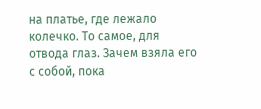на платье, где лежало колечко. То самое, для отвода глаз. Зачем взяла его с собой, пока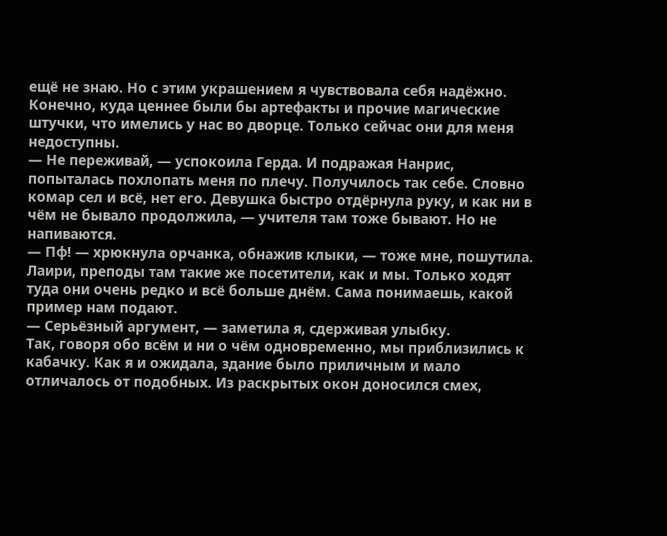ещё не знаю. Но с этим украшением я чувствовала себя надёжно. Конечно, куда ценнее были бы артефакты и прочие магические штучки, что имелись у нас во дворце. Только сейчас они для меня недоступны.
— Не переживай, — успокоила Герда. И подражая Нанрис, попыталась похлопать меня по плечу. Получилось так себе. Словно комар сел и всё, нет его. Девушка быстро отдёрнула руку, и как ни в чём не бывало продолжила, — учителя там тоже бывают. Но не напиваются.
— Пф! — хрюкнула орчанка, обнажив клыки, — тоже мне, пошутила. Лаири, преподы там такие же посетители, как и мы. Только ходят туда они очень редко и всё больше днём. Сама понимаешь, какой пример нам подают.
— Серьёзный аргумент, — заметила я, сдерживая улыбку.
Так, говоря обо всём и ни о чём одновременно, мы приблизились к кабачку. Как я и ожидала, здание было приличным и мало отличалось от подобных. Из раскрытых окон доносился смех,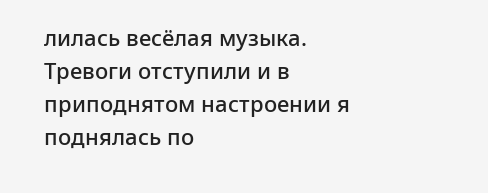лилась весёлая музыка. Тревоги отступили и в приподнятом настроении я поднялась по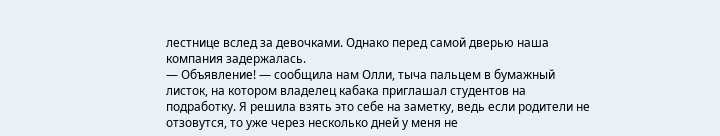лестнице вслед за девочками. Однако перед самой дверью наша компания задержалась.
— Объявление! — сообщила нам Олли, тыча пальцем в бумажный листок, на котором владелец кабака приглашал студентов на подработку. Я решила взять это себе на заметку, ведь если родители не отзовутся, то уже через несколько дней у меня не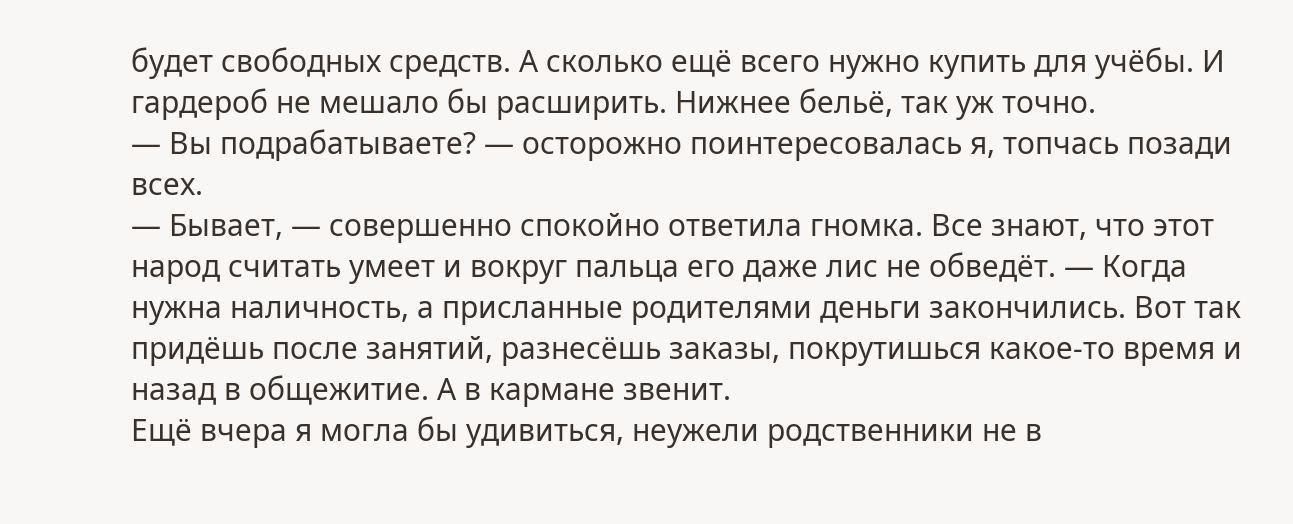будет свободных средств. А сколько ещё всего нужно купить для учёбы. И гардероб не мешало бы расширить. Нижнее бельё, так уж точно.
— Вы подрабатываете? — осторожно поинтересовалась я, топчась позади всех.
— Бывает, — совершенно спокойно ответила гномка. Все знают, что этот народ считать умеет и вокруг пальца его даже лис не обведёт. — Когда нужна наличность, а присланные родителями деньги закончились. Вот так придёшь после занятий, разнесёшь заказы, покрутишься какое-то время и назад в общежитие. А в кармане звенит.
Ещё вчера я могла бы удивиться, неужели родственники не в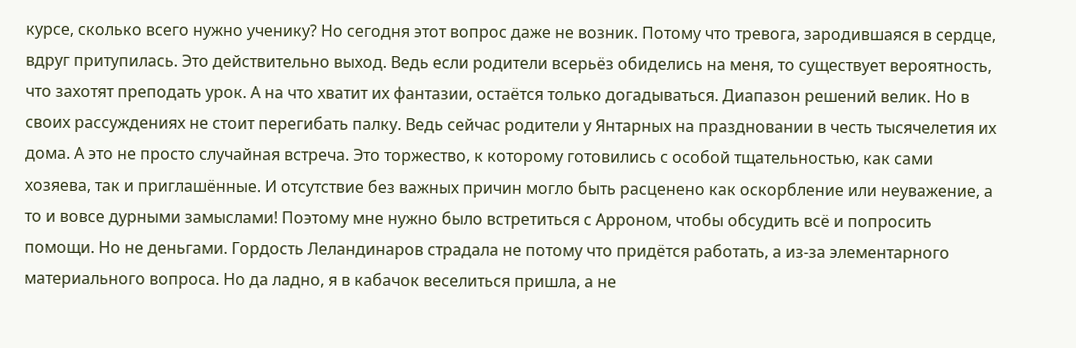курсе, сколько всего нужно ученику? Но сегодня этот вопрос даже не возник. Потому что тревога, зародившаяся в сердце, вдруг притупилась. Это действительно выход. Ведь если родители всерьёз обиделись на меня, то существует вероятность, что захотят преподать урок. А на что хватит их фантазии, остаётся только догадываться. Диапазон решений велик. Но в своих рассуждениях не стоит перегибать палку. Ведь сейчас родители у Янтарных на праздновании в честь тысячелетия их дома. А это не просто случайная встреча. Это торжество, к которому готовились с особой тщательностью, как сами хозяева, так и приглашённые. И отсутствие без важных причин могло быть расценено как оскорбление или неуважение, а то и вовсе дурными замыслами! Поэтому мне нужно было встретиться с Арроном, чтобы обсудить всё и попросить помощи. Но не деньгами. Гордость Леландинаров страдала не потому что придётся работать, а из-за элементарного материального вопроса. Но да ладно, я в кабачок веселиться пришла, а не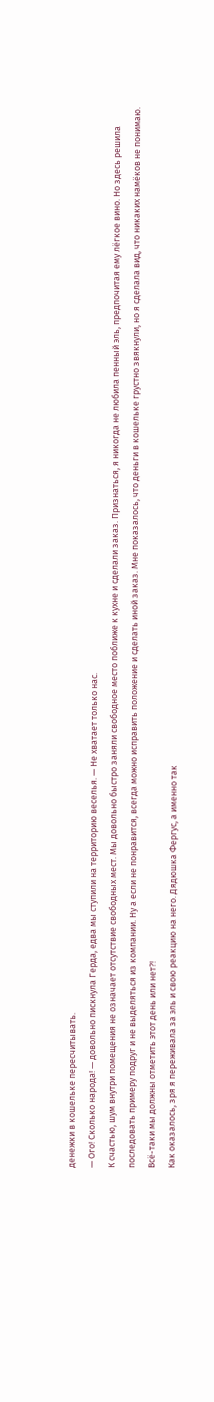денежки в кошельке пересчитывать.
— Ого! Сколько народа! — довольно пискнула Герда, едва мы ступили на территорию веселья. — Не хватает только нас.
К счастью, шум внутри помещения не означает отсутствие свободных мест. Мы довольно быстро заняли свободное место поближе к кухне и сделали заказ. Признаться, я никогда не любила пенный эль, предпочитая ему лёгкое вино. Но здесь решила последовать примеру подруг и не выделяться из компании. Ну а если не понравится, всегда можно исправить положение и сделать иной заказ. Мне показалось, что деньги в кошельке грустно звякнули, но я сделала вид, что никаких намёков не понимаю. Всё-таки мы должны отметить этот день или нет?!
Как оказалось, зря я переживала за эль и свою реакцию на него. Дядюшка Фергус, а именно так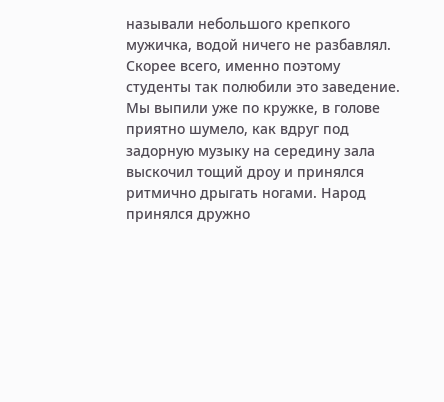называли небольшого крепкого мужичка, водой ничего не разбавлял. Скорее всего, именно поэтому студенты так полюбили это заведение. Мы выпили уже по кружке, в голове приятно шумело, как вдруг под задорную музыку на середину зала выскочил тощий дроу и принялся ритмично дрыгать ногами. Народ принялся дружно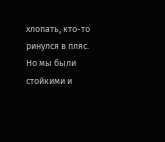хлопать, кто-то ринулся в пляс. Но мы были стойкими и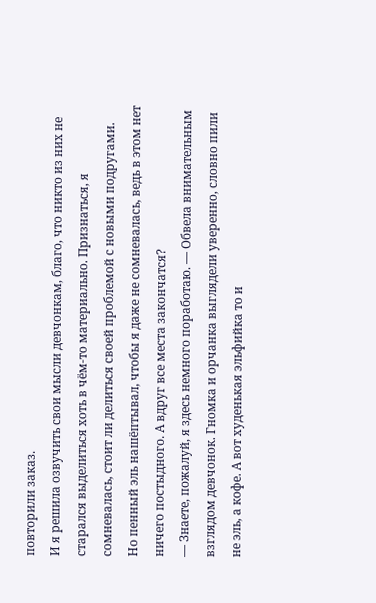повторили заказ.
И я решила озвучить свои мысли девчонкам, благо, что никто из них не старался выделиться хоть в чём-то материально. Признаться, я сомневалась, стоит ли делиться своей проблемой с новыми подругами. Но пенный эль нашёптывал, чтобы я даже не сомневалась, ведь в этом нет ничего постыдного. А вдруг все места закончатся?
— Знаете, пожалуй, я здесь немного поработаю. — Обвела внимательным взглядом девчонок. Гномка и орчанка выглядели уверенно, словно пили не эль, а кофе. А вот худенькая эльфийка то и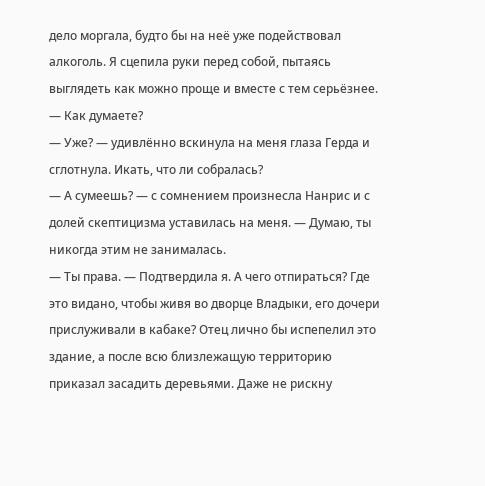дело моргала, будто бы на неё уже подействовал алкоголь. Я сцепила руки перед собой, пытаясь выглядеть как можно проще и вместе с тем серьёзнее. — Как думаете?
— Уже? — удивлённо вскинула на меня глаза Герда и сглотнула. Икать, что ли собралась?
— А сумеешь? — с сомнением произнесла Нанрис и с долей скептицизма уставилась на меня. — Думаю, ты никогда этим не занималась.
— Ты права. — Подтвердила я. А чего отпираться? Где это видано, чтобы живя во дворце Владыки, его дочери прислуживали в кабаке? Отец лично бы испепелил это здание, а после всю близлежащую территорию приказал засадить деревьями. Даже не рискну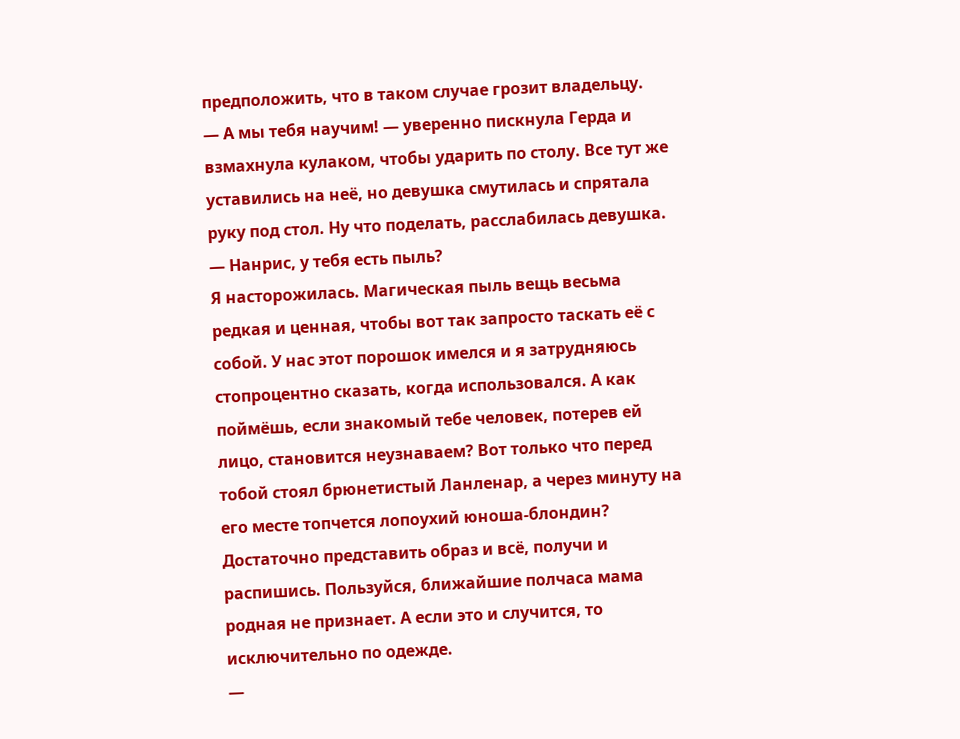предположить, что в таком случае грозит владельцу.
— А мы тебя научим! — уверенно пискнула Герда и взмахнула кулаком, чтобы ударить по столу. Все тут же уставились на неё, но девушка смутилась и спрятала руку под стол. Ну что поделать, расслабилась девушка. — Нанрис, у тебя есть пыль?
Я насторожилась. Магическая пыль вещь весьма редкая и ценная, чтобы вот так запросто таскать её с собой. У нас этот порошок имелся и я затрудняюсь стопроцентно сказать, когда использовался. А как поймёшь, если знакомый тебе человек, потерев ей лицо, становится неузнаваем? Вот только что перед тобой стоял брюнетистый Ланленар, а через минуту на его месте топчется лопоухий юноша-блондин? Достаточно представить образ и всё, получи и распишись. Пользуйся, ближайшие полчаса мама родная не признает. А если это и случится, то исключительно по одежде.
—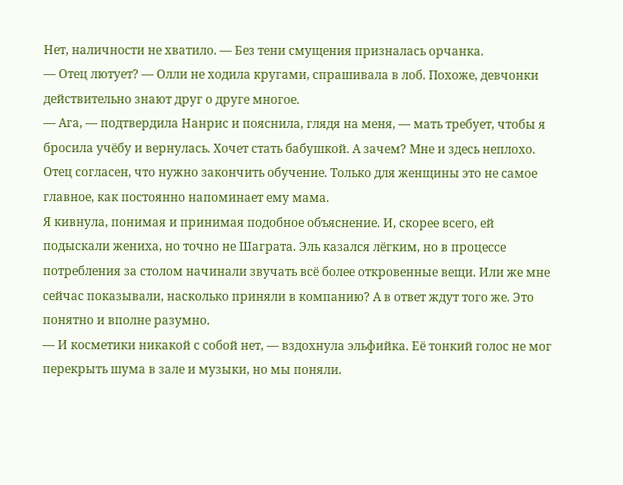Нет, наличности не хватило. — Без тени смущения призналась орчанка.
— Отец лютует? — Олли не ходила кругами, спрашивала в лоб. Похоже, девчонки действительно знают друг о друге многое.
— Ага, — подтвердила Нанрис и пояснила, глядя на меня, — мать требует, чтобы я бросила учёбу и вернулась. Хочет стать бабушкой. А зачем? Мне и здесь неплохо. Отец согласен, что нужно закончить обучение. Только для женщины это не самое главное, как постоянно напоминает ему мама.
Я кивнула, понимая и принимая подобное объяснение. И, скорее всего, ей подыскали жениха, но точно не Шаграта. Эль казался лёгким, но в процессе потребления за столом начинали звучать всё более откровенные вещи. Или же мне сейчас показывали, насколько приняли в компанию? А в ответ ждут того же. Это понятно и вполне разумно.
— И косметики никакой с собой нет, — вздохнула эльфийка. Её тонкий голос не мог перекрыть шума в зале и музыки, но мы поняли.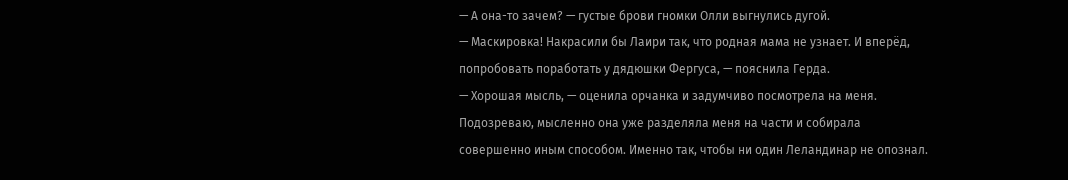— А она-то зачем? — густые брови гномки Олли выгнулись дугой.
— Маскировка! Накрасили бы Лаири так, что родная мама не узнает. И вперёд, попробовать поработать у дядюшки Фергуса, — пояснила Герда.
— Хорошая мысль, — оценила орчанка и задумчиво посмотрела на меня. Подозреваю, мысленно она уже разделяла меня на части и собирала совершенно иным способом. Именно так, чтобы ни один Леландинар не опознал.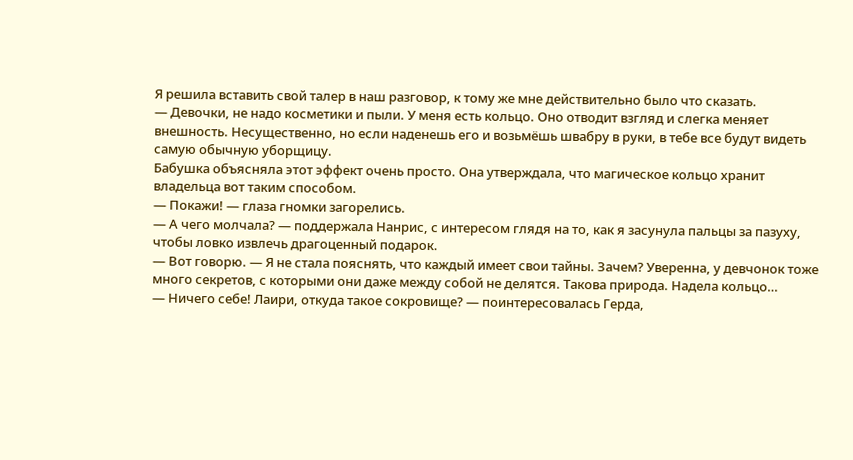Я решила вставить свой талер в наш разговор, к тому же мне действительно было что сказать.
— Девочки, не надо косметики и пыли. У меня есть кольцо. Оно отводит взгляд и слегка меняет внешность. Несущественно, но если наденешь его и возьмёшь швабру в руки, в тебе все будут видеть самую обычную уборщицу.
Бабушка объясняла этот эффект очень просто. Она утверждала, что магическое кольцо хранит владельца вот таким способом.
— Покажи! — глаза гномки загорелись.
— А чего молчала? — поддержала Нанрис, с интересом глядя на то, как я засунула пальцы за пазуху, чтобы ловко извлечь драгоценный подарок.
— Вот говорю. — Я не стала пояснять, что каждый имеет свои тайны. Зачем? Уверенна, у девчонок тоже много секретов, с которыми они даже между собой не делятся. Такова природа. Надела кольцо…
— Ничего себе! Лаири, откуда такое сокровище? — поинтересовалась Герда,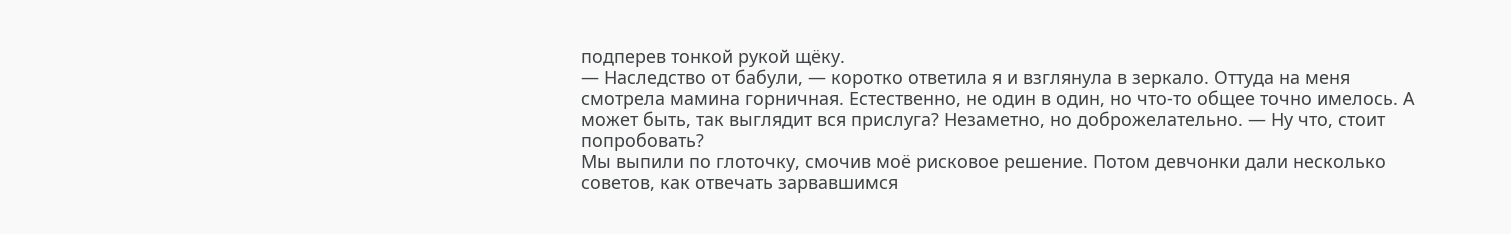подперев тонкой рукой щёку.
— Наследство от бабули, — коротко ответила я и взглянула в зеркало. Оттуда на меня смотрела мамина горничная. Естественно, не один в один, но что-то общее точно имелось. А может быть, так выглядит вся прислуга? Незаметно, но доброжелательно. — Ну что, стоит попробовать?
Мы выпили по глоточку, смочив моё рисковое решение. Потом девчонки дали несколько советов, как отвечать зарвавшимся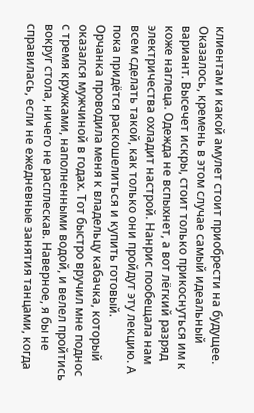клиентам и какой амулет стоит приобрести на будущее. Оказалось, кремень в этом случае самый идеальный вариант. Высечет искры, стоит только прикоснуться им к коже наглеца. Одежда не вспыхнет, а вот лёгкий разряд электричества охладит настрой. Нанрис пообещала нам всем сделать такой, как только они пройдут эту лекцию. А пока придётся раскошелиться и купить готовый.
Орчанка проводила меня к владельцу кабачка, который оказался мужчиной в годах. Тот быстро вручил мне поднос с тремя кружками, наполненными водой, и велел пройтись вокруг стола, ничего не расплескав. Наверное, я бы не справилась, если не ежедневные занятия танцами, когда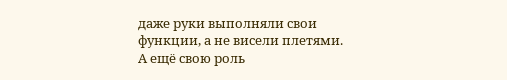даже руки выполняли свои функции, а не висели плетями. А ещё свою роль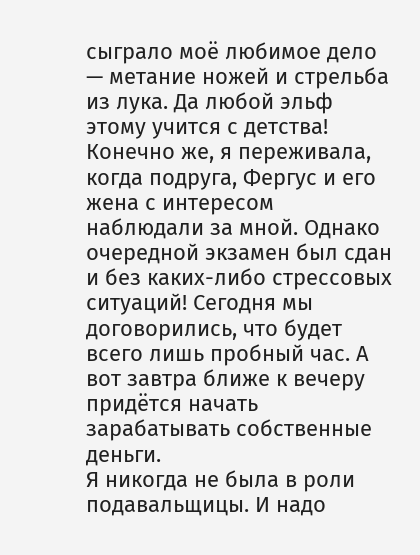сыграло моё любимое дело — метание ножей и стрельба из лука. Да любой эльф этому учится с детства! Конечно же, я переживала, когда подруга, Фергус и его жена с интересом наблюдали за мной. Однако очередной экзамен был сдан и без каких-либо стрессовых ситуаций! Сегодня мы договорились, что будет всего лишь пробный час. А вот завтра ближе к вечеру придётся начать зарабатывать собственные деньги.
Я никогда не была в роли подавальщицы. И надо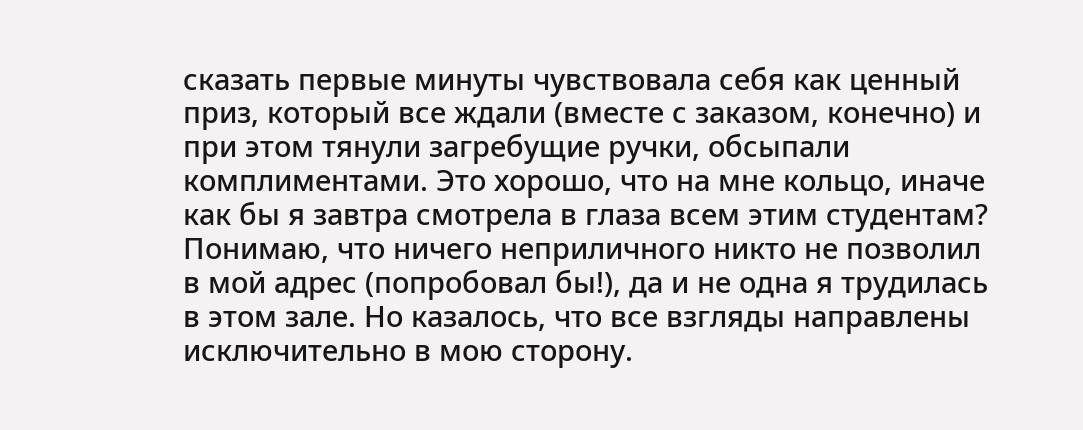сказать первые минуты чувствовала себя как ценный приз, который все ждали (вместе с заказом, конечно) и при этом тянули загребущие ручки, обсыпали комплиментами. Это хорошо, что на мне кольцо, иначе как бы я завтра смотрела в глаза всем этим студентам? Понимаю, что ничего неприличного никто не позволил в мой адрес (попробовал бы!), да и не одна я трудилась в этом зале. Но казалось, что все взгляды направлены исключительно в мою сторону.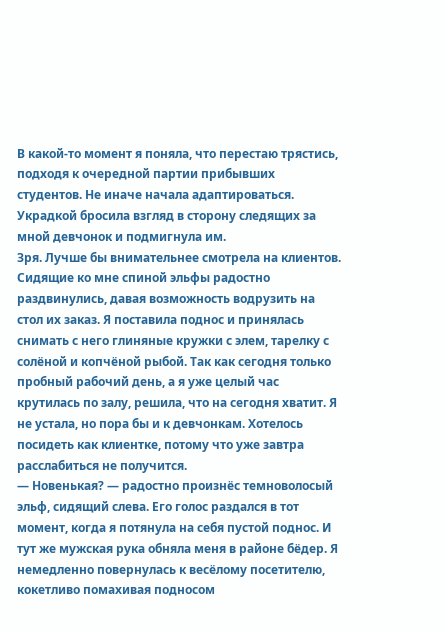В какой-то момент я поняла, что перестаю трястись, подходя к очередной партии прибывших студентов. Не иначе начала адаптироваться. Украдкой бросила взгляд в сторону следящих за мной девчонок и подмигнула им.
Зря. Лучше бы внимательнее смотрела на клиентов. Сидящие ко мне спиной эльфы радостно раздвинулись, давая возможность водрузить на стол их заказ. Я поставила поднос и принялась снимать с него глиняные кружки с элем, тарелку с солёной и копчёной рыбой. Так как сегодня только пробный рабочий день, а я уже целый час крутилась по залу, решила, что на сегодня хватит. Я не устала, но пора бы и к девчонкам. Хотелось посидеть как клиентке, потому что уже завтра расслабиться не получится.
— Новенькая? — радостно произнёс темноволосый эльф, сидящий слева. Его голос раздался в тот момент, когда я потянула на себя пустой поднос. И тут же мужская рука обняла меня в районе бёдер. Я немедленно повернулась к весёлому посетителю, кокетливо помахивая подносом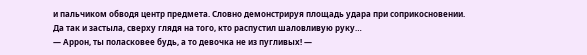и пальчиком обводя центр предмета. Словно демонстрируя площадь удара при соприкосновении.
Да так и застыла, сверху глядя на того, кто распустил шаловливую руку…
— Аррон, ты поласковее будь, а то девочка не из пугливых! —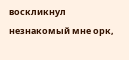воскликнул незнакомый мне орк,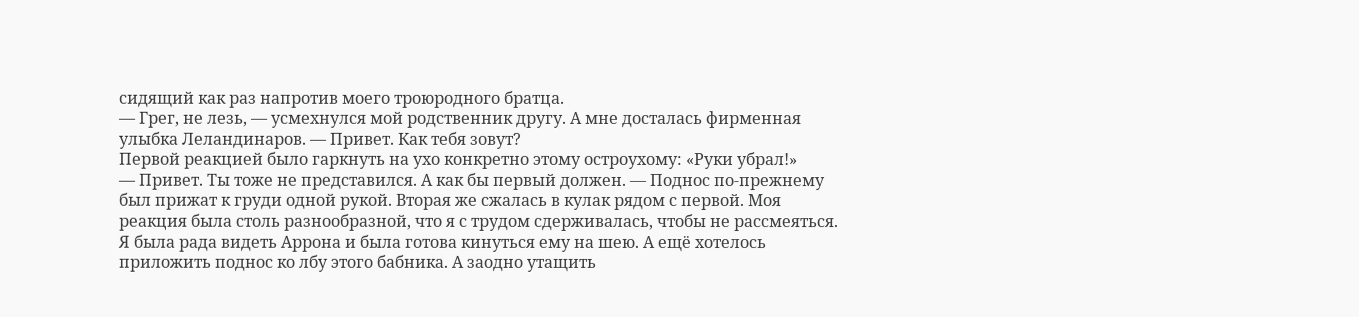сидящий как раз напротив моего троюродного братца.
— Грег, не лезь, — усмехнулся мой родственник другу. А мне досталась фирменная улыбка Леландинаров. — Привет. Как тебя зовут?
Первой реакцией было гаркнуть на ухо конкретно этому остроухому: «Руки убрал!»
— Привет. Ты тоже не представился. А как бы первый должен. — Поднос по-прежнему был прижат к груди одной рукой. Вторая же сжалась в кулак рядом с первой. Моя реакция была столь разнообразной, что я с трудом сдерживалась, чтобы не рассмеяться. Я была рада видеть Аррона и была готова кинуться ему на шею. А ещё хотелось приложить поднос ко лбу этого бабника. А заодно утащить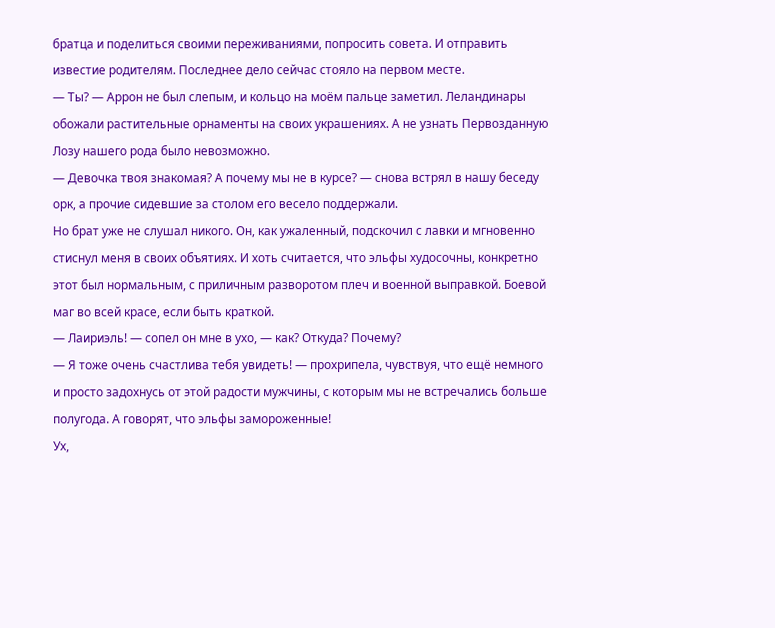братца и поделиться своими переживаниями, попросить совета. И отправить известие родителям. Последнее дело сейчас стояло на первом месте.
— Ты? — Аррон не был слепым, и кольцо на моём пальце заметил. Леландинары обожали растительные орнаменты на своих украшениях. А не узнать Первозданную Лозу нашего рода было невозможно.
— Девочка твоя знакомая? А почему мы не в курсе? — снова встрял в нашу беседу орк, а прочие сидевшие за столом его весело поддержали.
Но брат уже не слушал никого. Он, как ужаленный, подскочил с лавки и мгновенно стиснул меня в своих объятиях. И хоть считается, что эльфы худосочны, конкретно этот был нормальным, с приличным разворотом плеч и военной выправкой. Боевой маг во всей красе, если быть краткой.
— Лаириэль! — сопел он мне в ухо, — как? Откуда? Почему?
— Я тоже очень счастлива тебя увидеть! — прохрипела, чувствуя, что ещё немного и просто задохнусь от этой радости мужчины, с которым мы не встречались больше полугода. А говорят, что эльфы замороженные!
Ух,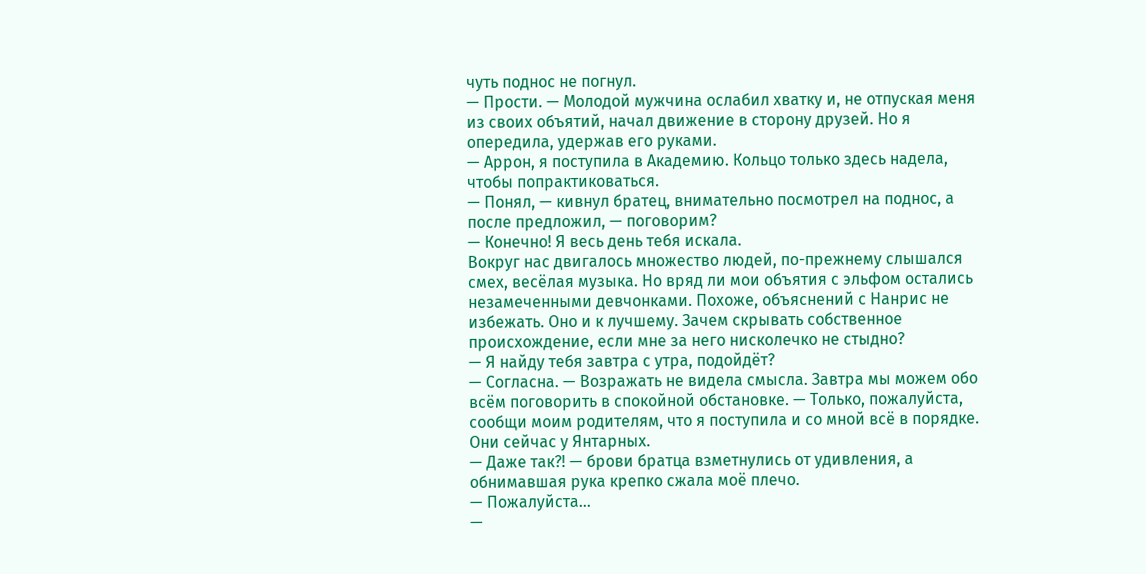чуть поднос не погнул.
— Прости. — Молодой мужчина ослабил хватку и, не отпуская меня из своих объятий, начал движение в сторону друзей. Но я опередила, удержав его руками.
— Аррон, я поступила в Академию. Кольцо только здесь надела, чтобы попрактиковаться.
— Понял, — кивнул братец, внимательно посмотрел на поднос, а после предложил, — поговорим?
— Конечно! Я весь день тебя искала.
Вокруг нас двигалось множество людей, по-прежнему слышался смех, весёлая музыка. Но вряд ли мои объятия с эльфом остались незамеченными девчонками. Похоже, объяснений с Нанрис не избежать. Оно и к лучшему. Зачем скрывать собственное происхождение, если мне за него нисколечко не стыдно?
— Я найду тебя завтра с утра, подойдёт?
— Согласна. — Возражать не видела смысла. Завтра мы можем обо всём поговорить в спокойной обстановке. — Только, пожалуйста, сообщи моим родителям, что я поступила и со мной всё в порядке. Они сейчас у Янтарных.
— Даже так?! — брови братца взметнулись от удивления, а обнимавшая рука крепко сжала моё плечо.
— Пожалуйста…
—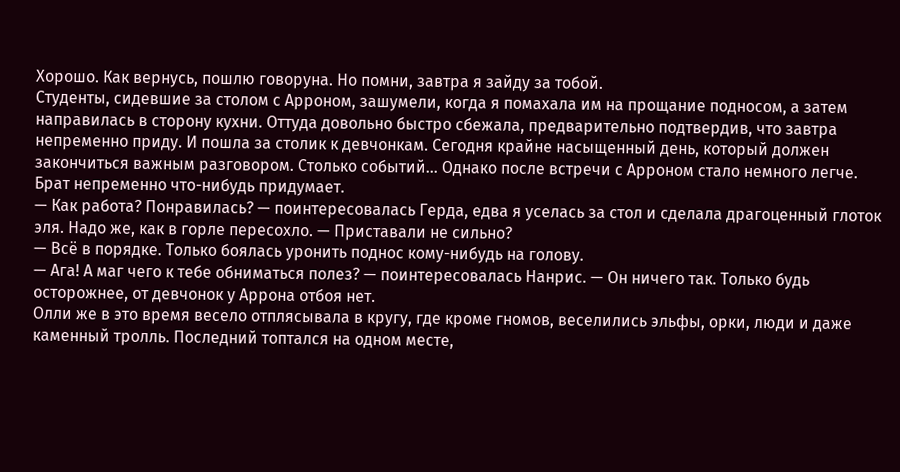Хорошо. Как вернусь, пошлю говоруна. Но помни, завтра я зайду за тобой.
Студенты, сидевшие за столом с Арроном, зашумели, когда я помахала им на прощание подносом, а затем направилась в сторону кухни. Оттуда довольно быстро сбежала, предварительно подтвердив, что завтра непременно приду. И пошла за столик к девчонкам. Сегодня крайне насыщенный день, который должен закончиться важным разговором. Столько событий… Однако после встречи с Арроном стало немного легче. Брат непременно что-нибудь придумает.
— Как работа? Понравилась? — поинтересовалась Герда, едва я уселась за стол и сделала драгоценный глоток эля. Надо же, как в горле пересохло. — Приставали не сильно?
— Всё в порядке. Только боялась уронить поднос кому-нибудь на голову.
— Ага! А маг чего к тебе обниматься полез? — поинтересовалась Нанрис. — Он ничего так. Только будь осторожнее, от девчонок у Аррона отбоя нет.
Олли же в это время весело отплясывала в кругу, где кроме гномов, веселились эльфы, орки, люди и даже каменный тролль. Последний топтался на одном месте,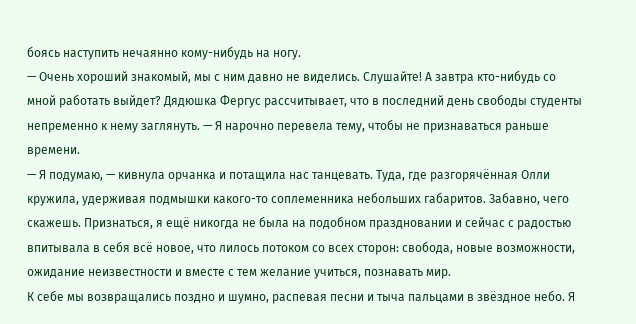боясь наступить нечаянно кому-нибудь на ногу.
— Очень хороший знакомый, мы с ним давно не виделись. Слушайте! А завтра кто-нибудь со мной работать выйдет? Дядюшка Фергус рассчитывает, что в последний день свободы студенты непременно к нему заглянуть. — Я нарочно перевела тему, чтобы не признаваться раньше времени.
— Я подумаю, — кивнула орчанка и потащила нас танцевать. Туда, где разгорячённая Олли кружила, удерживая подмышки какого-то соплеменника небольших габаритов. Забавно, чего скажешь. Признаться, я ещё никогда не была на подобном праздновании и сейчас с радостью впитывала в себя всё новое, что лилось потоком со всех сторон: свобода, новые возможности, ожидание неизвестности и вместе с тем желание учиться, познавать мир.
К себе мы возвращались поздно и шумно, распевая песни и тыча пальцами в звёздное небо. Я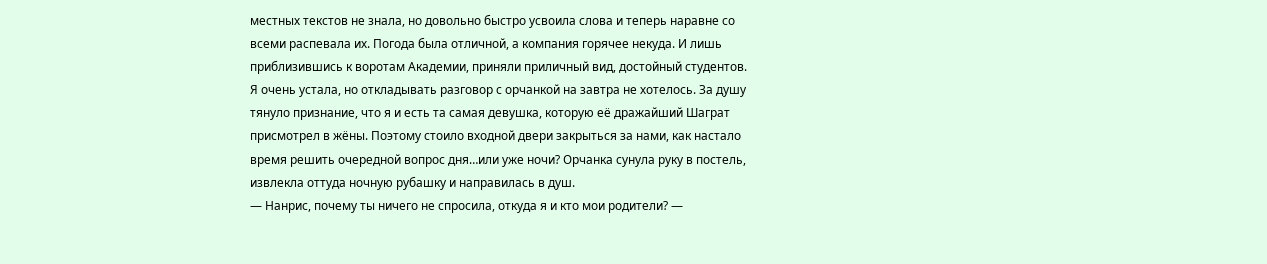местных текстов не знала, но довольно быстро усвоила слова и теперь наравне со всеми распевала их. Погода была отличной, а компания горячее некуда. И лишь приблизившись к воротам Академии, приняли приличный вид, достойный студентов.
Я очень устала, но откладывать разговор с орчанкой на завтра не хотелось. За душу тянуло признание, что я и есть та самая девушка, которую её дражайший Шаграт присмотрел в жёны. Поэтому стоило входной двери закрыться за нами, как настало время решить очередной вопрос дня…или уже ночи? Орчанка сунула руку в постель, извлекла оттуда ночную рубашку и направилась в душ.
— Нанрис, почему ты ничего не спросила, откуда я и кто мои родители? —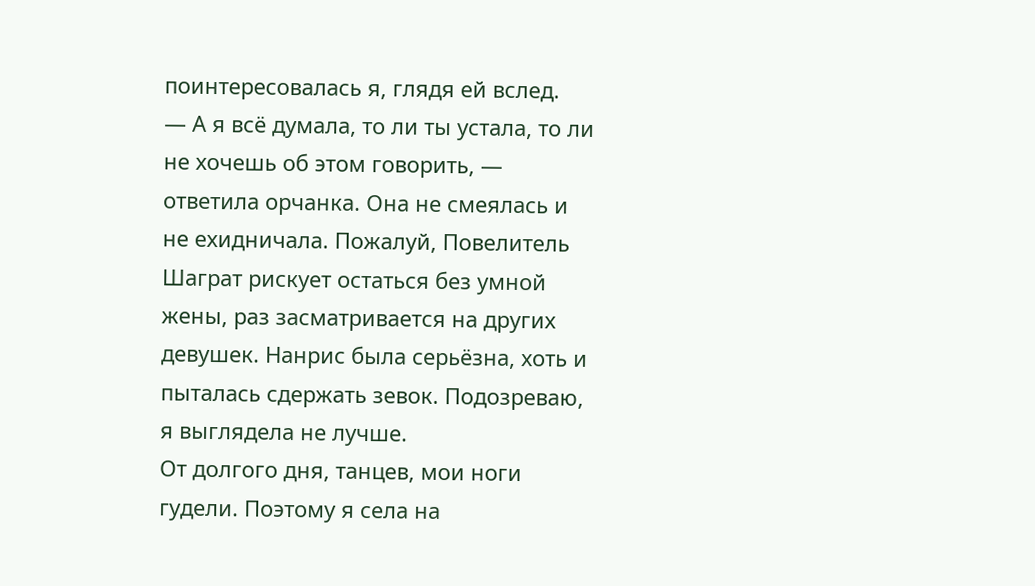поинтересовалась я, глядя ей вслед.
— А я всё думала, то ли ты устала, то ли не хочешь об этом говорить, — ответила орчанка. Она не смеялась и не ехидничала. Пожалуй, Повелитель Шаграт рискует остаться без умной жены, раз засматривается на других девушек. Нанрис была серьёзна, хоть и пыталась сдержать зевок. Подозреваю, я выглядела не лучше.
От долгого дня, танцев, мои ноги гудели. Поэтому я села на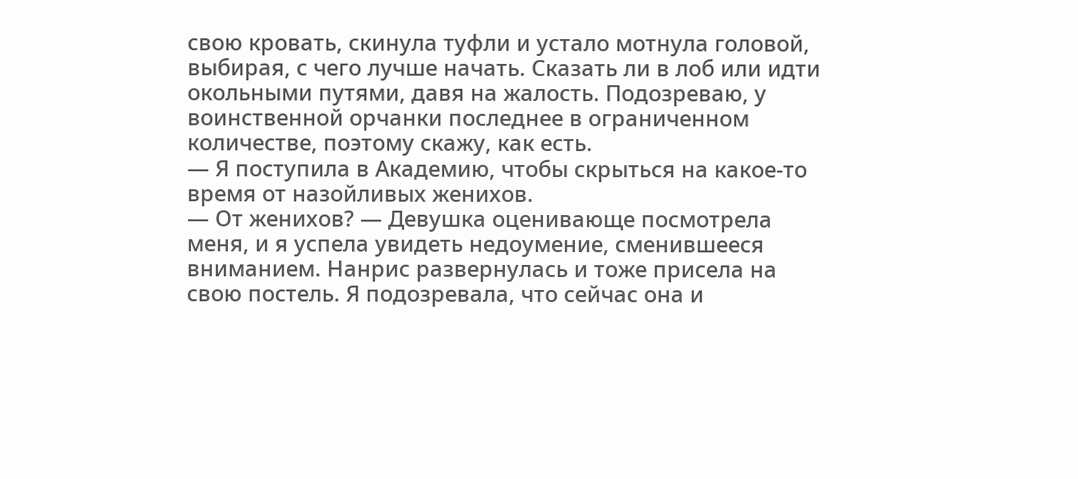свою кровать, скинула туфли и устало мотнула головой, выбирая, с чего лучше начать. Сказать ли в лоб или идти окольными путями, давя на жалость. Подозреваю, у воинственной орчанки последнее в ограниченном количестве, поэтому скажу, как есть.
— Я поступила в Академию, чтобы скрыться на какое-то время от назойливых женихов.
— От женихов? — Девушка оценивающе посмотрела меня, и я успела увидеть недоумение, сменившееся вниманием. Нанрис развернулась и тоже присела на свою постель. Я подозревала, что сейчас она и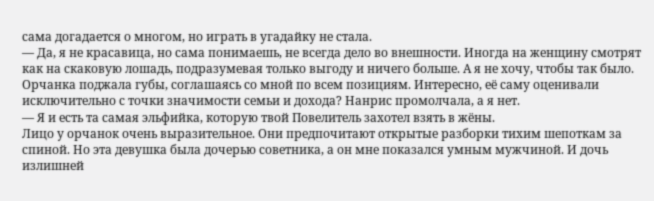сама догадается о многом, но играть в угадайку не стала.
— Да, я не красавица, но сама понимаешь, не всегда дело во внешности. Иногда на женщину смотрят как на скаковую лошадь, подразумевая только выгоду и ничего больше. А я не хочу, чтобы так было.
Орчанка поджала губы, соглашаясь со мной по всем позициям. Интересно, её саму оценивали исключительно с точки значимости семьи и дохода? Нанрис промолчала, а я нет.
— Я и есть та самая эльфийка, которую твой Повелитель захотел взять в жёны.
Лицо у орчанок очень выразительное. Они предпочитают открытые разборки тихим шепоткам за спиной. Но эта девушка была дочерью советника, а он мне показался умным мужчиной. И дочь излишней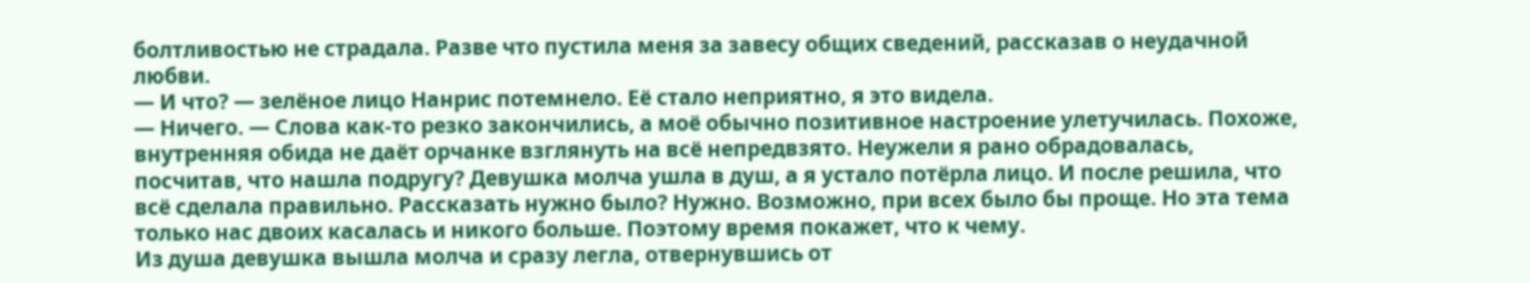болтливостью не страдала. Разве что пустила меня за завесу общих сведений, рассказав о неудачной любви.
— И что? — зелёное лицо Нанрис потемнело. Её стало неприятно, я это видела.
— Ничего. — Слова как-то резко закончились, а моё обычно позитивное настроение улетучилась. Похоже, внутренняя обида не даёт орчанке взглянуть на всё непредвзято. Неужели я рано обрадовалась, посчитав, что нашла подругу? Девушка молча ушла в душ, а я устало потёрла лицо. И после решила, что всё сделала правильно. Рассказать нужно было? Нужно. Возможно, при всех было бы проще. Но эта тема только нас двоих касалась и никого больше. Поэтому время покажет, что к чему.
Из душа девушка вышла молча и сразу легла, отвернувшись от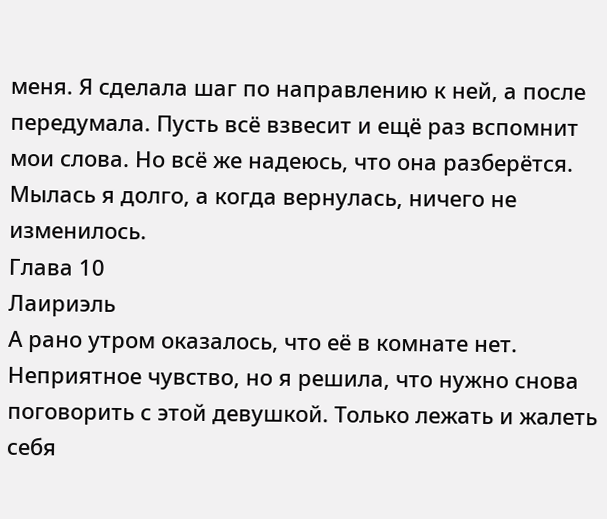меня. Я сделала шаг по направлению к ней, а после передумала. Пусть всё взвесит и ещё раз вспомнит мои слова. Но всё же надеюсь, что она разберётся. Мылась я долго, а когда вернулась, ничего не изменилось.
Глава 10
Лаириэль
А рано утром оказалось, что её в комнате нет. Неприятное чувство, но я решила, что нужно снова поговорить с этой девушкой. Только лежать и жалеть себя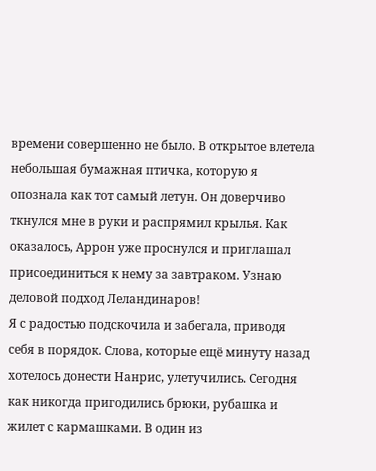времени совершенно не было. В открытое влетела небольшая бумажная птичка, которую я опознала как тот самый летун. Он доверчиво ткнулся мне в руки и распрямил крылья. Как оказалось, Аррон уже проснулся и приглашал присоединиться к нему за завтраком. Узнаю деловой подход Леландинаров!
Я с радостью подскочила и забегала, приводя себя в порядок. Слова, которые ещё минуту назад хотелось донести Нанрис, улетучились. Сегодня как никогда пригодились брюки, рубашка и жилет с кармашками. В один из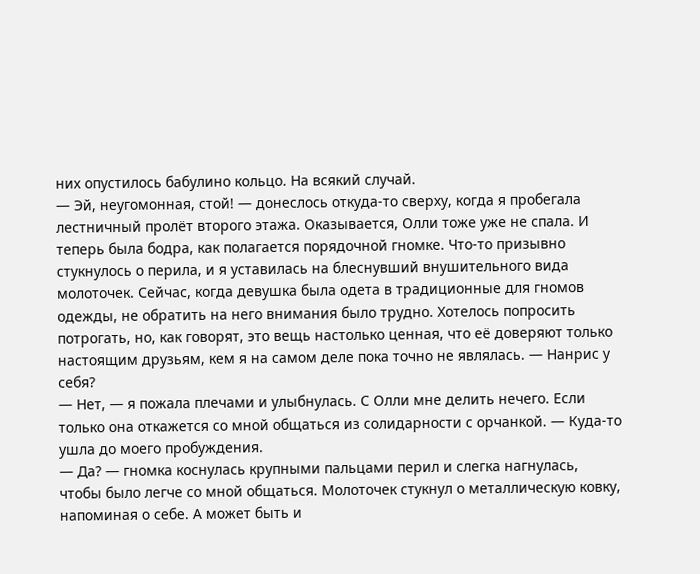них опустилось бабулино кольцо. На всякий случай.
— Эй, неугомонная, стой! — донеслось откуда-то сверху, когда я пробегала лестничный пролёт второго этажа. Оказывается, Олли тоже уже не спала. И теперь была бодра, как полагается порядочной гномке. Что-то призывно стукнулось о перила, и я уставилась на блеснувший внушительного вида молоточек. Сейчас, когда девушка была одета в традиционные для гномов одежды, не обратить на него внимания было трудно. Хотелось попросить потрогать, но, как говорят, это вещь настолько ценная, что её доверяют только настоящим друзьям, кем я на самом деле пока точно не являлась. — Нанрис у себя?
— Нет, — я пожала плечами и улыбнулась. С Олли мне делить нечего. Если только она откажется со мной общаться из солидарности с орчанкой. — Куда-то ушла до моего пробуждения.
— Да? — гномка коснулась крупными пальцами перил и слегка нагнулась, чтобы было легче со мной общаться. Молоточек стукнул о металлическую ковку, напоминая о себе. А может быть и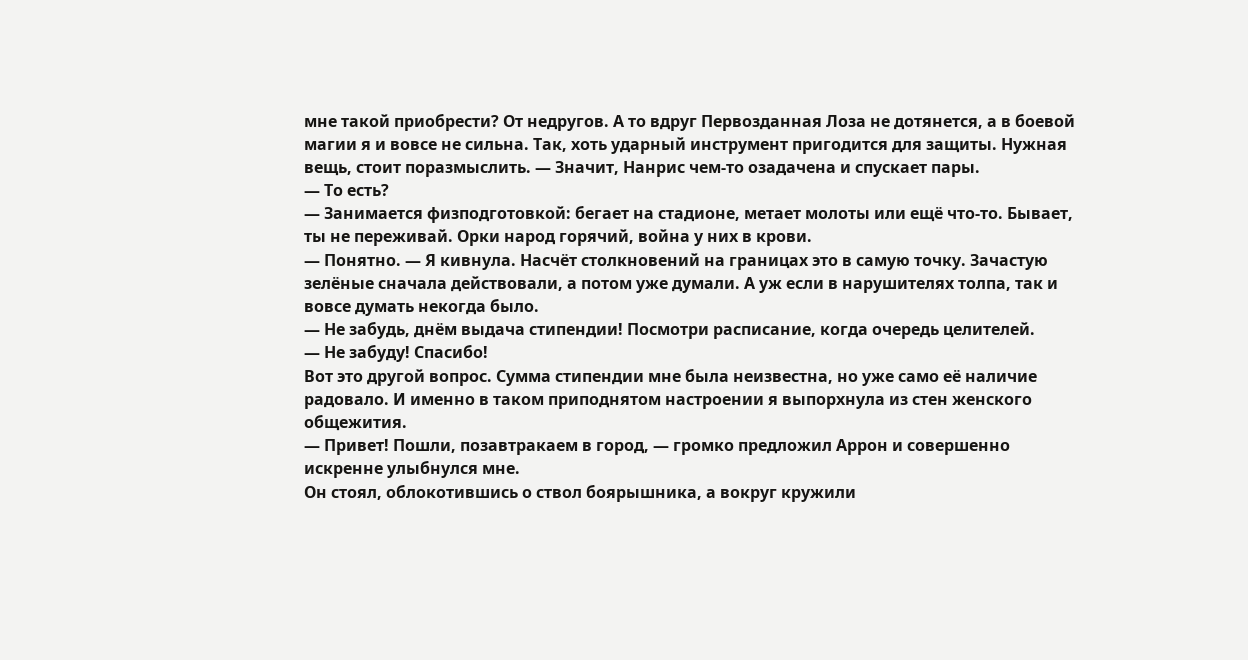мне такой приобрести? От недругов. А то вдруг Первозданная Лоза не дотянется, а в боевой магии я и вовсе не сильна. Так, хоть ударный инструмент пригодится для защиты. Нужная вещь, стоит поразмыслить. — Значит, Нанрис чем-то озадачена и спускает пары.
— То есть?
— Занимается физподготовкой: бегает на стадионе, метает молоты или ещё что-то. Бывает, ты не переживай. Орки народ горячий, война у них в крови.
— Понятно. — Я кивнула. Насчёт столкновений на границах это в самую точку. Зачастую зелёные сначала действовали, а потом уже думали. А уж если в нарушителях толпа, так и вовсе думать некогда было.
— Не забудь, днём выдача стипендии! Посмотри расписание, когда очередь целителей.
— Не забуду! Спасибо!
Вот это другой вопрос. Сумма стипендии мне была неизвестна, но уже само её наличие радовало. И именно в таком приподнятом настроении я выпорхнула из стен женского общежития.
— Привет! Пошли, позавтракаем в город, — громко предложил Аррон и совершенно искренне улыбнулся мне.
Он стоял, облокотившись о ствол боярышника, а вокруг кружили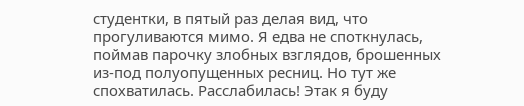студентки, в пятый раз делая вид, что прогуливаются мимо. Я едва не споткнулась, поймав парочку злобных взглядов, брошенных из-под полуопущенных ресниц. Но тут же спохватилась. Расслабилась! Этак я буду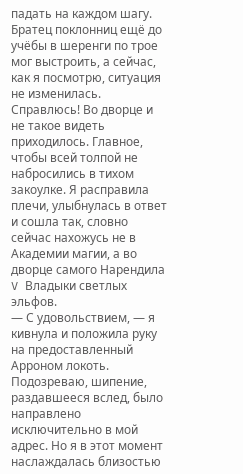падать на каждом шагу. Братец поклонниц ещё до учёбы в шеренги по трое мог выстроить, а сейчас, как я посмотрю, ситуация не изменилась. Справлюсь! Во дворце и не такое видеть приходилось. Главное, чтобы всей толпой не набросились в тихом закоулке. Я расправила плечи, улыбнулась в ответ и сошла так, словно сейчас нахожусь не в Академии магии, а во дворце самого Нарендила V Владыки светлых эльфов.
— С удовольствием, — я кивнула и положила руку на предоставленный Арроном локоть. Подозреваю, шипение, раздавшееся вслед, было направлено исключительно в мой адрес. Но я в этот момент наслаждалась близостью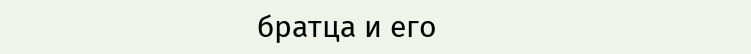братца и его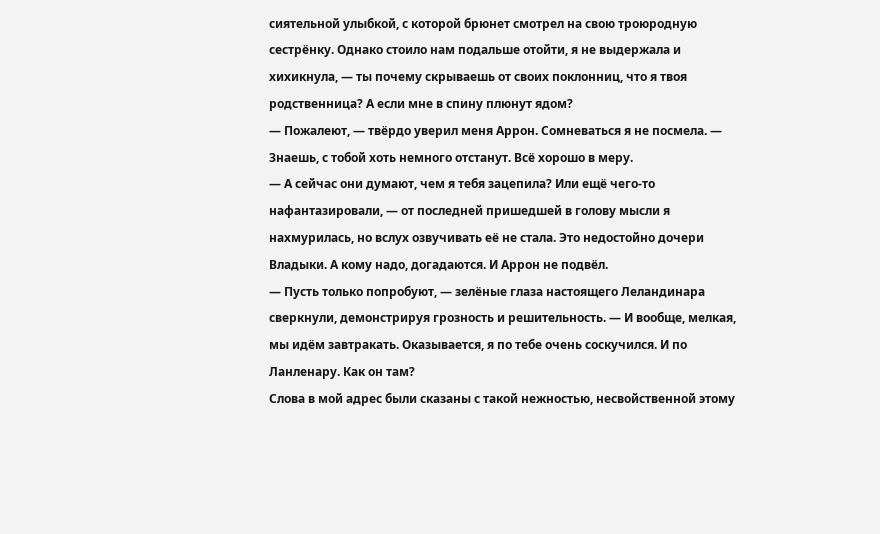сиятельной улыбкой, с которой брюнет смотрел на свою троюродную сестрёнку. Однако стоило нам подальше отойти, я не выдержала и хихикнула, — ты почему скрываешь от своих поклонниц, что я твоя родственница? А если мне в спину плюнут ядом?
— Пожалеют, — твёрдо уверил меня Аррон. Сомневаться я не посмела. — Знаешь, с тобой хоть немного отстанут. Всё хорошо в меру.
— А сейчас они думают, чем я тебя зацепила? Или ещё чего-то нафантазировали, — от последней пришедшей в голову мысли я нахмурилась, но вслух озвучивать её не стала. Это недостойно дочери Владыки. А кому надо, догадаются. И Аррон не подвёл.
— Пусть только попробуют, — зелёные глаза настоящего Леландинара сверкнули, демонстрируя грозность и решительность. — И вообще, мелкая, мы идём завтракать. Оказывается, я по тебе очень соскучился. И по Ланленару. Как он там?
Слова в мой адрес были сказаны с такой нежностью, несвойственной этому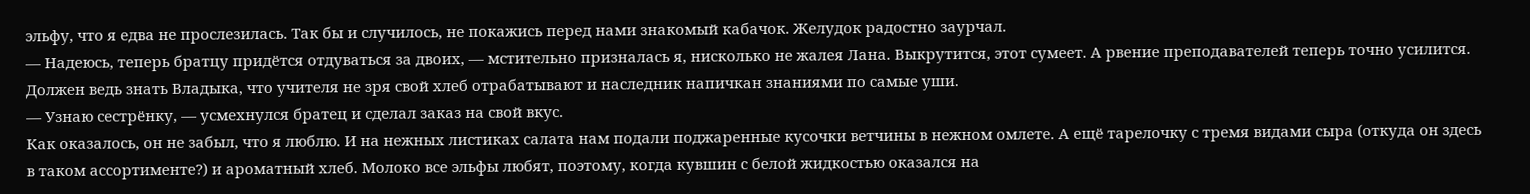эльфу, что я едва не прослезилась. Так бы и случилось, не покажись перед нами знакомый кабачок. Желудок радостно заурчал.
— Надеюсь, теперь братцу придётся отдуваться за двоих, — мстительно призналась я, нисколько не жалея Лана. Выкрутится, этот сумеет. А рвение преподавателей теперь точно усилится. Должен ведь знать Владыка, что учителя не зря свой хлеб отрабатывают и наследник напичкан знаниями по самые уши.
— Узнаю сестрёнку, — усмехнулся братец и сделал заказ на свой вкус.
Как оказалось, он не забыл, что я люблю. И на нежных листиках салата нам подали поджаренные кусочки ветчины в нежном омлете. А ещё тарелочку с тремя видами сыра (откуда он здесь в таком ассортименте?) и ароматный хлеб. Молоко все эльфы любят, поэтому, когда кувшин с белой жидкостью оказался на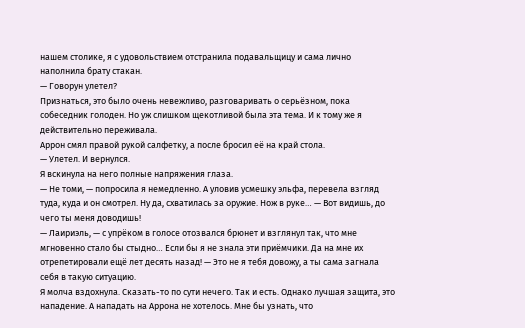нашем столике, я с удовольствием отстранила подавальщицу и сама лично наполнила брату стакан.
— Говорун улетел?
Признаться, это было очень невежливо, разговаривать о серьёзном, пока собеседник голоден. Но уж слишком щекотливой была эта тема. И к тому же я действительно переживала.
Аррон смял правой рукой салфетку, а после бросил её на край стола.
— Улетел. И вернулся.
Я вскинула на него полные напряжения глаза.
— Не томи, — попросила я немедленно. А уловив усмешку эльфа, перевела взгляд туда, куда и он смотрел. Ну да, схватилась за оружие. Нож в руке… — Вот видишь, до чего ты меня доводишь!
— Лаириэль, — с упрёком в голосе отозвался брюнет и взглянул так, что мне мгновенно стало бы стыдно… Если бы я не знала эти приёмчики. Да на мне их отрепетировали ещё лет десять назад! — Это не я тебя довожу, а ты сама загнала себя в такую ситуацию.
Я молча вздохнула. Сказать-то по сути нечего. Так и есть. Однако лучшая защита, это нападение. А нападать на Аррона не хотелось. Мне бы узнать, что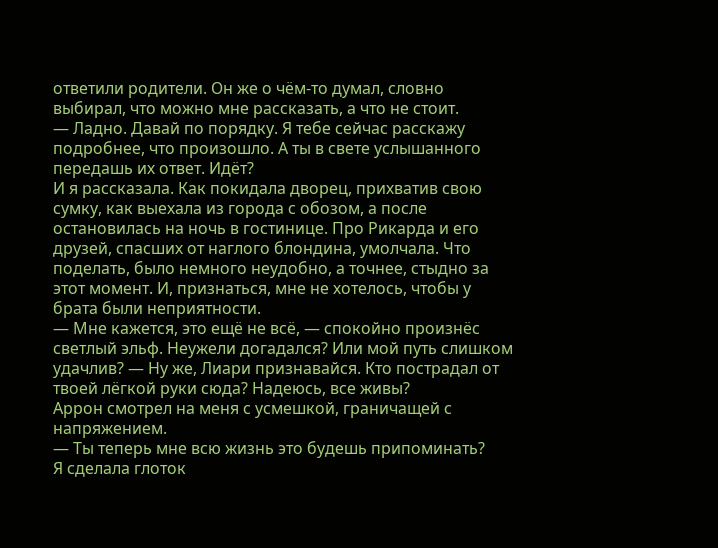ответили родители. Он же о чём-то думал, словно выбирал, что можно мне рассказать, а что не стоит.
— Ладно. Давай по порядку. Я тебе сейчас расскажу подробнее, что произошло. А ты в свете услышанного передашь их ответ. Идёт?
И я рассказала. Как покидала дворец, прихватив свою сумку, как выехала из города с обозом, а после остановилась на ночь в гостинице. Про Рикарда и его друзей, спасших от наглого блондина, умолчала. Что поделать, было немного неудобно, а точнее, стыдно за этот момент. И, признаться, мне не хотелось, чтобы у брата были неприятности.
— Мне кажется, это ещё не всё, — спокойно произнёс светлый эльф. Неужели догадался? Или мой путь слишком удачлив? — Ну же, Лиари признавайся. Кто пострадал от твоей лёгкой руки сюда? Надеюсь, все живы?
Аррон смотрел на меня с усмешкой, граничащей с напряжением.
— Ты теперь мне всю жизнь это будешь припоминать?
Я сделала глоток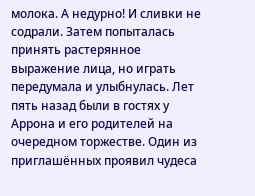молока. А недурно! И сливки не содрали. Затем попыталась принять растерянное выражение лица, но играть передумала и улыбнулась. Лет пять назад были в гостях у Аррона и его родителей на очередном торжестве. Один из приглашённых проявил чудеса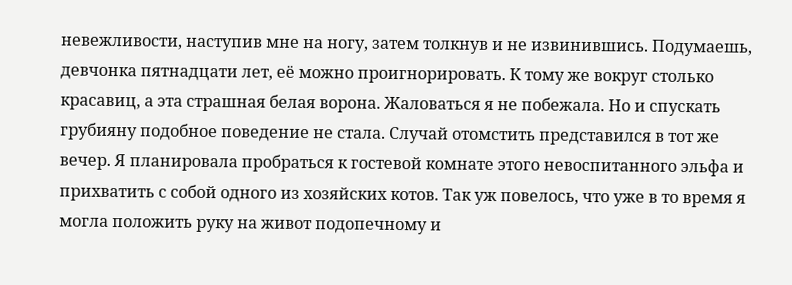невежливости, наступив мне на ногу, затем толкнув и не извинившись. Подумаешь, девчонка пятнадцати лет, её можно проигнорировать. К тому же вокруг столько красавиц, а эта страшная белая ворона. Жаловаться я не побежала. Но и спускать грубияну подобное поведение не стала. Случай отомстить представился в тот же вечер. Я планировала пробраться к гостевой комнате этого невоспитанного эльфа и прихватить с собой одного из хозяйских котов. Так уж повелось, что уже в то время я могла положить руку на живот подопечному и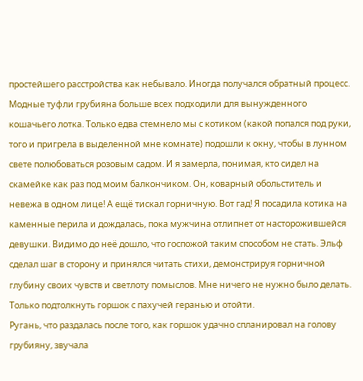простейшего расстройства как небывало. Иногда получался обратный процесс. Модные туфли грубияна больше всех подходили для вынужденного кошачьего лотка. Только едва стемнело мы с котиком (какой попался под руки, того и пригрела в выделенной мне комнате) подошли к окну, чтобы в лунном свете полюбоваться розовым садом. И я замерла, понимая, кто сидел на скамейке как раз под моим балкончиком. Он, коварный обольститель и невежа в одном лице! А ещё тискал горничную. Вот гад! Я посадила котика на каменные перила и дождалась, пока мужчина отлипнет от насторожившейся девушки. Видимо до неё дошло, что госпожой таким способом не стать. Эльф сделал шаг в сторону и принялся читать стихи, демонстрируя горничной глубину своих чувств и светлоту помыслов. Мне ничего не нужно было делать. Только подтолкнуть горшок с пахучей геранью и отойти.
Ругань, что раздалась после того, как горшок удачно спланировал на голову грубияну, звучала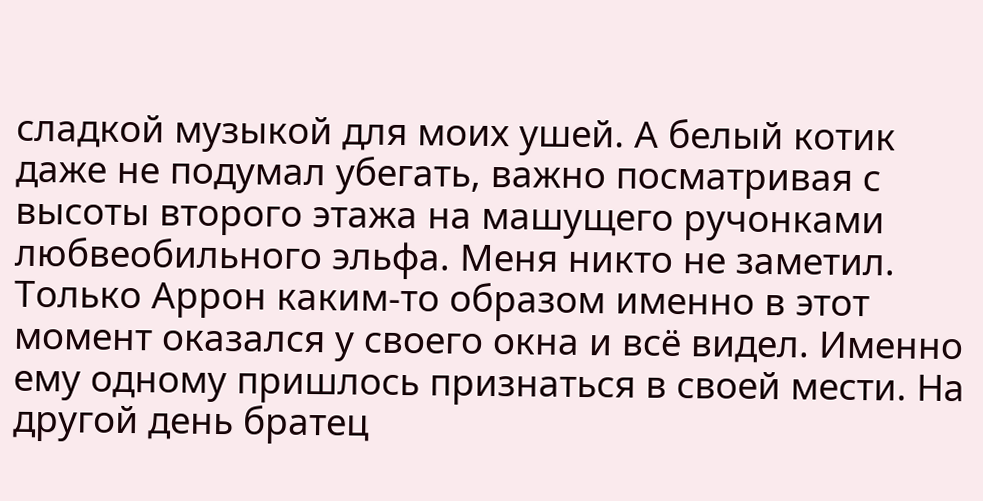сладкой музыкой для моих ушей. А белый котик даже не подумал убегать, важно посматривая с высоты второго этажа на машущего ручонками любвеобильного эльфа. Меня никто не заметил. Только Аррон каким-то образом именно в этот момент оказался у своего окна и всё видел. Именно ему одному пришлось признаться в своей мести. На другой день братец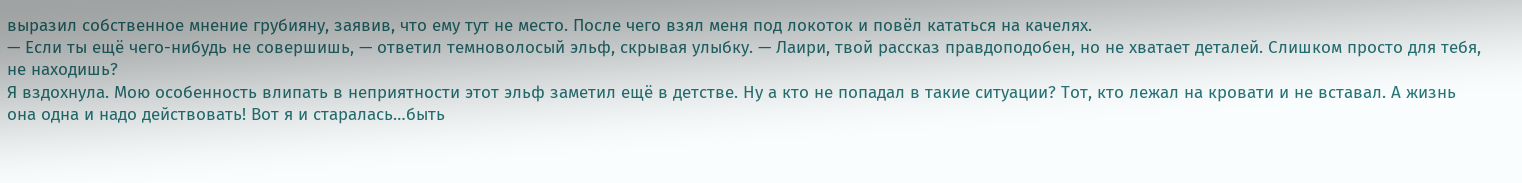выразил собственное мнение грубияну, заявив, что ему тут не место. После чего взял меня под локоток и повёл кататься на качелях.
— Если ты ещё чего-нибудь не совершишь, — ответил темноволосый эльф, скрывая улыбку. — Лаири, твой рассказ правдоподобен, но не хватает деталей. Слишком просто для тебя, не находишь?
Я вздохнула. Мою особенность влипать в неприятности этот эльф заметил ещё в детстве. Ну а кто не попадал в такие ситуации? Тот, кто лежал на кровати и не вставал. А жизнь она одна и надо действовать! Вот я и старалась…быть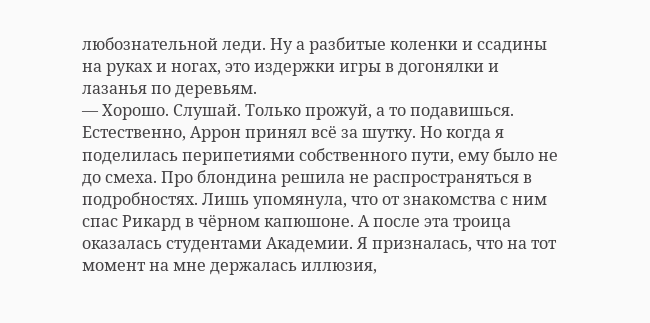любознательной леди. Ну а разбитые коленки и ссадины на руках и ногах, это издержки игры в догонялки и лазанья по деревьям.
— Хорошо. Слушай. Только прожуй, а то подавишься.
Естественно, Аррон принял всё за шутку. Но когда я поделилась перипетиями собственного пути, ему было не до смеха. Про блондина решила не распространяться в подробностях. Лишь упомянула, что от знакомства с ним спас Рикард в чёрном капюшоне. А после эта троица оказалась студентами Академии. Я призналась, что на тот момент на мне держалась иллюзия,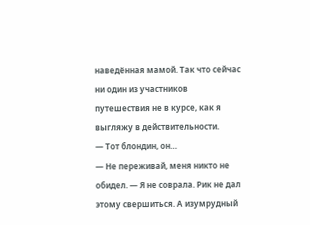наведённая мамой. Так что сейчас ни один из участников путешествия не в курсе, как я выгляжу в действительности.
— Тот блондин, он…
— Не переживай, меня никто не обидел. — Я не соврала. Рик не дал этому свершиться. А изумрудный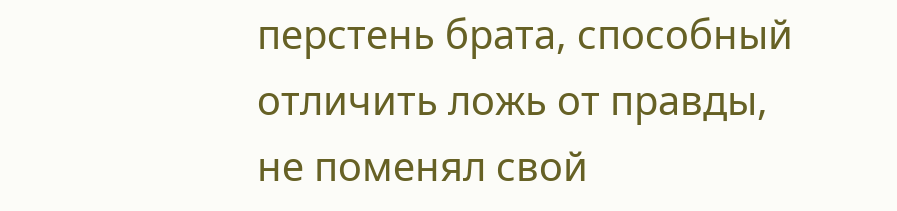перстень брата, способный отличить ложь от правды, не поменял свой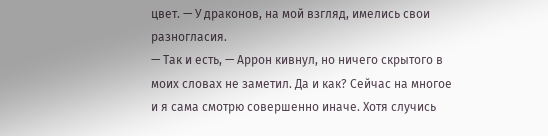цвет. — У драконов, на мой взгляд, имелись свои разногласия.
— Так и есть, — Аррон кивнул, но ничего скрытого в моих словах не заметил. Да и как? Сейчас на многое и я сама смотрю совершенно иначе. Хотя случись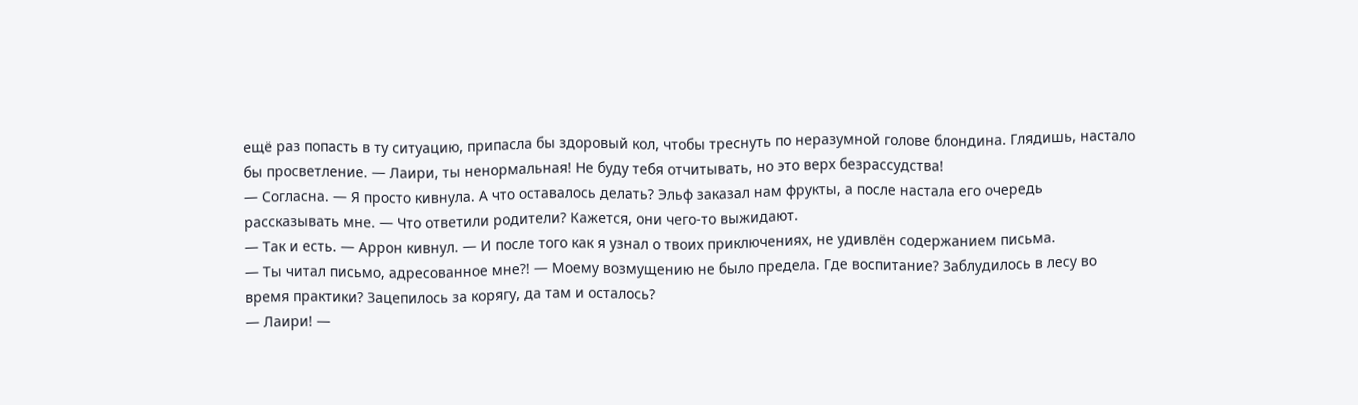ещё раз попасть в ту ситуацию, припасла бы здоровый кол, чтобы треснуть по неразумной голове блондина. Глядишь, настало бы просветление. — Лаири, ты ненормальная! Не буду тебя отчитывать, но это верх безрассудства!
— Согласна. — Я просто кивнула. А что оставалось делать? Эльф заказал нам фрукты, а после настала его очередь рассказывать мне. — Что ответили родители? Кажется, они чего-то выжидают.
— Так и есть. — Аррон кивнул. — И после того как я узнал о твоих приключениях, не удивлён содержанием письма.
— Ты читал письмо, адресованное мне?! — Моему возмущению не было предела. Где воспитание? Заблудилось в лесу во время практики? Зацепилось за корягу, да там и осталось?
— Лаири! —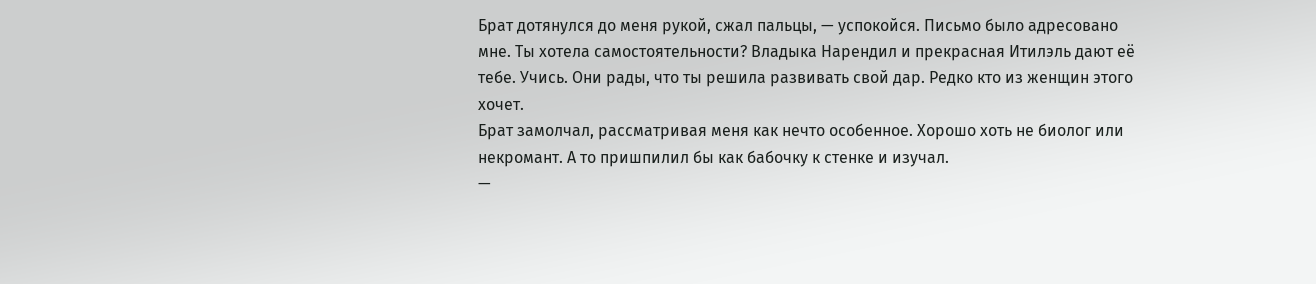Брат дотянулся до меня рукой, сжал пальцы, — успокойся. Письмо было адресовано мне. Ты хотела самостоятельности? Владыка Нарендил и прекрасная Итилэль дают её тебе. Учись. Они рады, что ты решила развивать свой дар. Редко кто из женщин этого хочет.
Брат замолчал, рассматривая меня как нечто особенное. Хорошо хоть не биолог или некромант. А то пришпилил бы как бабочку к стенке и изучал.
—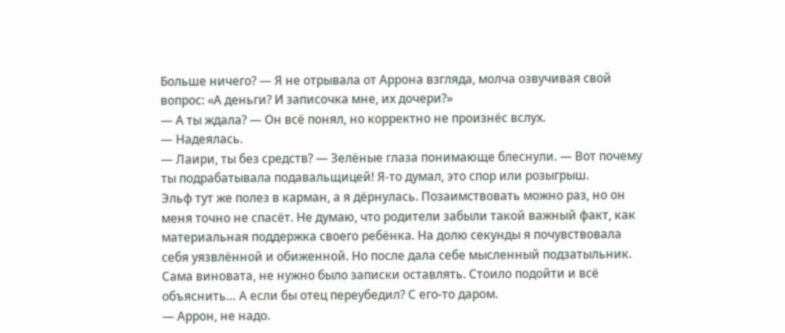Больше ничего? — Я не отрывала от Аррона взгляда, молча озвучивая свой вопрос: «А деньги? И записочка мне, их дочери?»
— А ты ждала? — Он всё понял, но корректно не произнёс вслух.
— Надеялась.
— Лаири, ты без средств? — Зелёные глаза понимающе блеснули. — Вот почему ты подрабатывала подавальщицей! Я-то думал, это спор или розыгрыш.
Эльф тут же полез в карман, а я дёрнулась. Позаимствовать можно раз, но он меня точно не спасёт. Не думаю, что родители забыли такой важный факт, как материальная поддержка своего ребёнка. На долю секунды я почувствовала себя уязвлённой и обиженной. Но после дала себе мысленный подзатыльник. Сама виновата, не нужно было записки оставлять. Стоило подойти и всё объяснить… А если бы отец переубедил? С его-то даром.
— Аррон, не надо.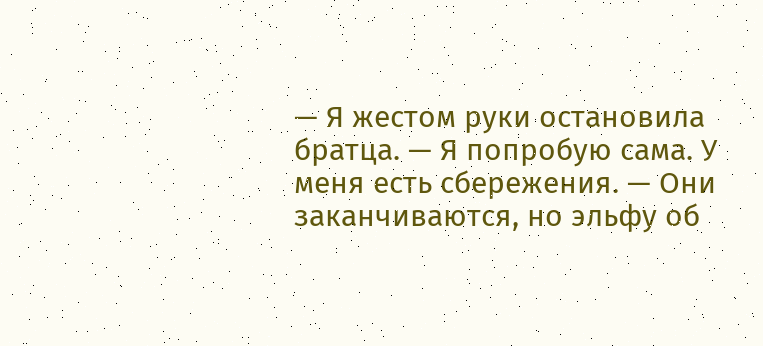— Я жестом руки остановила братца. — Я попробую сама. У меня есть сбережения. — Они заканчиваются, но эльфу об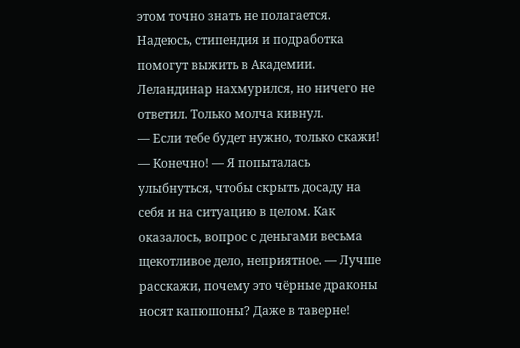этом точно знать не полагается. Надеюсь, стипендия и подработка помогут выжить в Академии.
Леландинар нахмурился, но ничего не ответил. Только молча кивнул.
— Если тебе будет нужно, только скажи!
— Конечно! — Я попыталась улыбнуться, чтобы скрыть досаду на себя и на ситуацию в целом. Как оказалось, вопрос с деньгами весьма щекотливое дело, неприятное. — Лучше расскажи, почему это чёрные драконы носят капюшоны? Даже в таверне!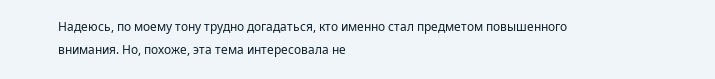Надеюсь, по моему тону трудно догадаться, кто именно стал предметом повышенного внимания. Но, похоже, эта тема интересовала не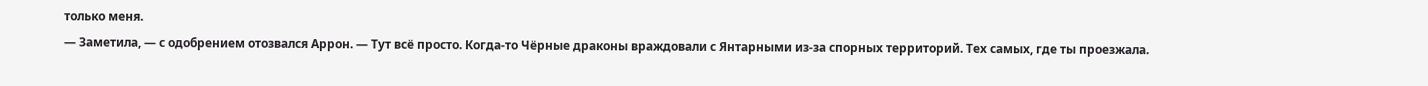только меня.
— Заметила, — с одобрением отозвался Аррон. — Тут всё просто. Когда-то Чёрные драконы враждовали с Янтарными из-за спорных территорий. Тех самых, где ты проезжала.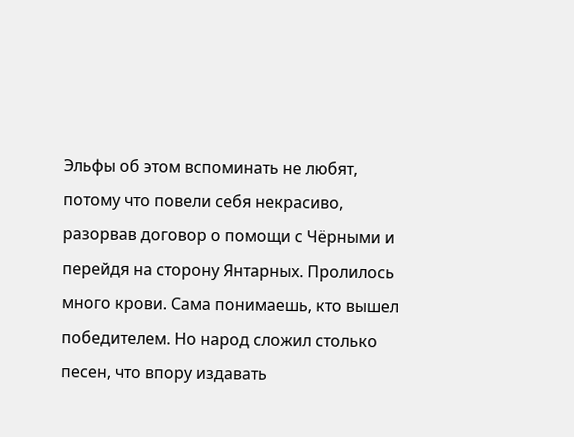Эльфы об этом вспоминать не любят, потому что повели себя некрасиво, разорвав договор о помощи с Чёрными и перейдя на сторону Янтарных. Пролилось много крови. Сама понимаешь, кто вышел победителем. Но народ сложил столько песен, что впору издавать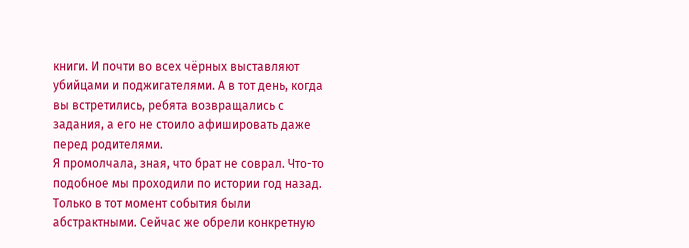книги. И почти во всех чёрных выставляют убийцами и поджигателями. А в тот день, когда вы встретились, ребята возвращались с задания, а его не стоило афишировать даже перед родителями.
Я промолчала, зная, что брат не соврал. Что-то подобное мы проходили по истории год назад. Только в тот момент события были абстрактными. Сейчас же обрели конкретную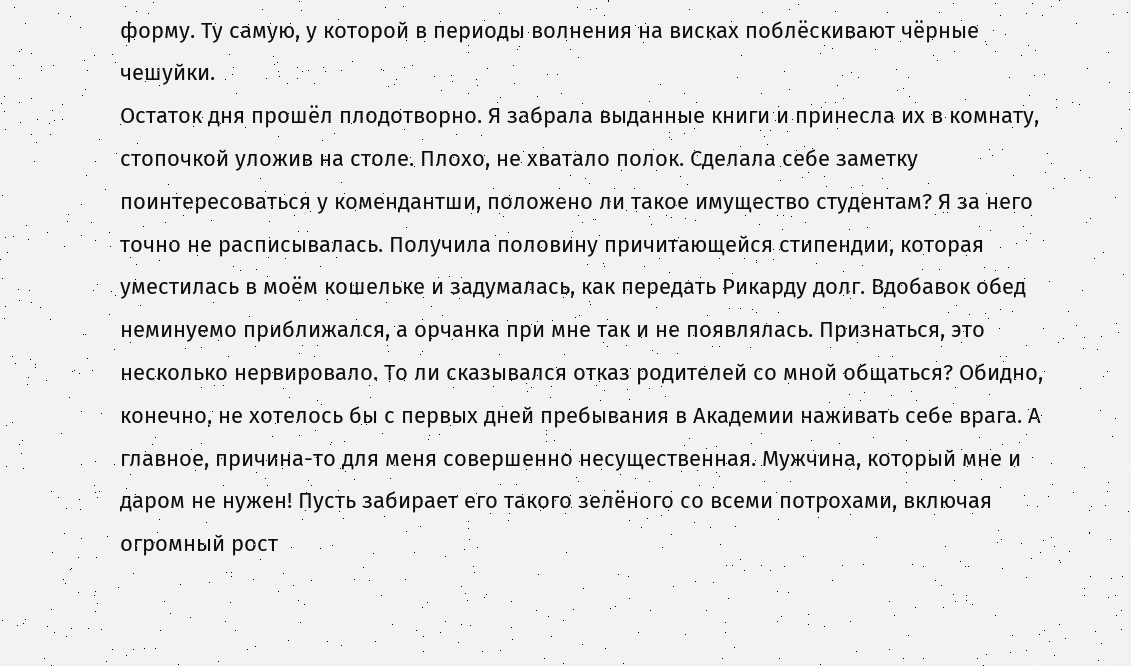форму. Ту самую, у которой в периоды волнения на висках поблёскивают чёрные чешуйки.
Остаток дня прошёл плодотворно. Я забрала выданные книги и принесла их в комнату, стопочкой уложив на столе. Плохо, не хватало полок. Сделала себе заметку поинтересоваться у комендантши, положено ли такое имущество студентам? Я за него точно не расписывалась. Получила половину причитающейся стипендии, которая уместилась в моём кошельке и задумалась, как передать Рикарду долг. Вдобавок обед неминуемо приближался, а орчанка при мне так и не появлялась. Признаться, это несколько нервировало. То ли сказывался отказ родителей со мной общаться? Обидно, конечно, не хотелось бы с первых дней пребывания в Академии наживать себе врага. А главное, причина-то для меня совершенно несущественная. Мужчина, который мне и даром не нужен! Пусть забирает его такого зелёного со всеми потрохами, включая огромный рост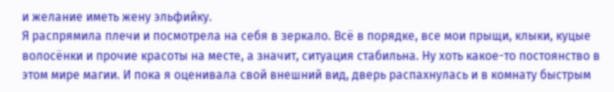и желание иметь жену эльфийку.
Я распрямила плечи и посмотрела на себя в зеркало. Всё в порядке, все мои прыщи, клыки, куцые волосёнки и прочие красоты на месте, а значит, ситуация стабильна. Ну хоть какое-то постоянство в этом мире магии. И пока я оценивала свой внешний вид, дверь распахнулась и в комнату быстрым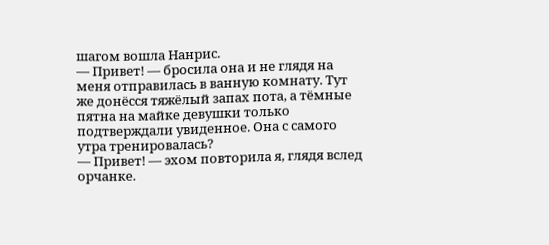шагом вошла Нанрис.
— Привет! — бросила она и не глядя на меня отправилась в ванную комнату. Тут же донёсся тяжёлый запах пота, а тёмные пятна на майке девушки только подтверждали увиденное. Она с самого утра тренировалась?
— Привет! — эхом повторила я, глядя вслед орчанке.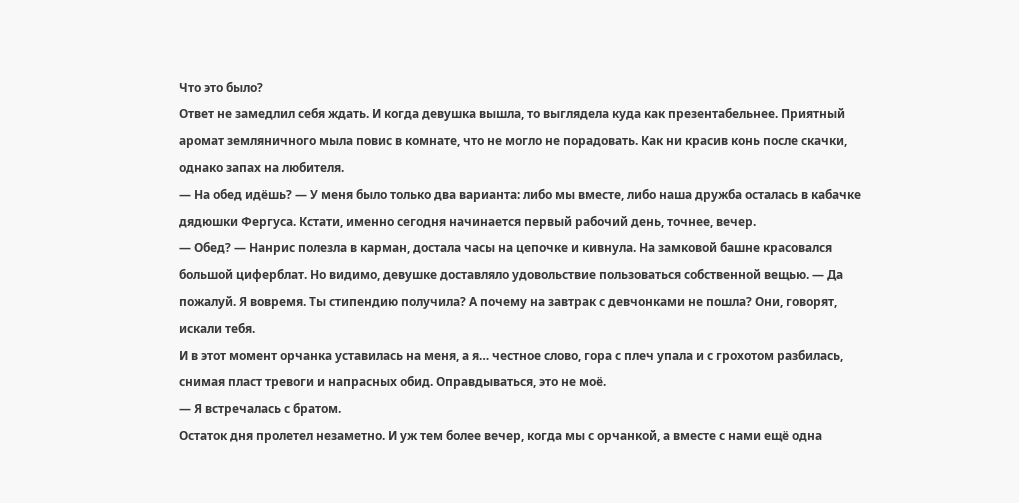Что это было?
Ответ не замедлил себя ждать. И когда девушка вышла, то выглядела куда как презентабельнее. Приятный аромат земляничного мыла повис в комнате, что не могло не порадовать. Как ни красив конь после скачки, однако запах на любителя.
— На обед идёшь? — У меня было только два варианта: либо мы вместе, либо наша дружба осталась в кабачке дядюшки Фергуса. Кстати, именно сегодня начинается первый рабочий день, точнее, вечер.
— Обед? — Нанрис полезла в карман, достала часы на цепочке и кивнула. На замковой башне красовался большой циферблат. Но видимо, девушке доставляло удовольствие пользоваться собственной вещью. — Да пожалуй. Я вовремя. Ты стипендию получила? А почему на завтрак с девчонками не пошла? Они, говорят, искали тебя.
И в этот момент орчанка уставилась на меня, а я… честное слово, гора с плеч упала и с грохотом разбилась, снимая пласт тревоги и напрасных обид. Оправдываться, это не моё.
— Я встречалась с братом.
Остаток дня пролетел незаметно. И уж тем более вечер, когда мы с орчанкой, а вместе с нами ещё одна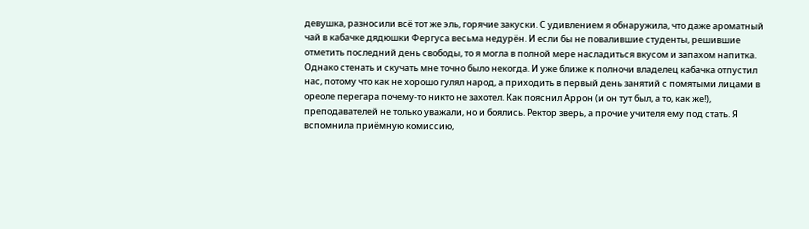девушка, разносили всё тот же эль, горячие закуски. С удивлением я обнаружила, что даже ароматный чай в кабачке дядюшки Фергуса весьма недурён. И если бы не повалившие студенты, решившие отметить последний день свободы, то я могла в полной мере насладиться вкусом и запахом напитка. Однако стенать и скучать мне точно было некогда. И уже ближе к полночи владелец кабачка отпустил нас, потому что как не хорошо гулял народ, а приходить в первый день занятий с помятыми лицами в ореоле перегара почему-то никто не захотел. Как пояснил Аррон (и он тут был, а то, как же!), преподавателей не только уважали, но и боялись. Ректор зверь, а прочие учителя ему под стать. Я вспомнила приёмную комиссию,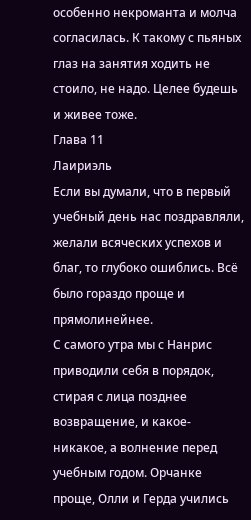особенно некроманта и молча согласилась. К такому с пьяных глаз на занятия ходить не стоило, не надо. Целее будешь и живее тоже.
Глава 11
Лаириэль
Если вы думали, что в первый учебный день нас поздравляли, желали всяческих успехов и благ, то глубоко ошиблись. Всё было гораздо проще и прямолинейнее.
С самого утра мы с Нанрис приводили себя в порядок, стирая с лица позднее возвращение, и какое-никакое, а волнение перед учебным годом. Орчанке проще, Олли и Герда учились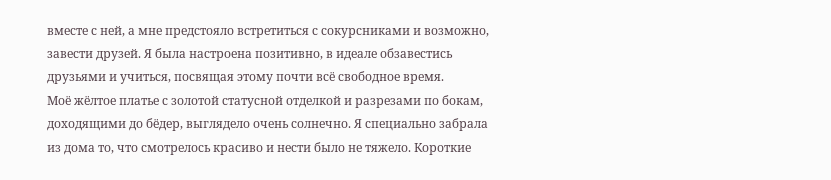вместе с ней, а мне предстояло встретиться с сокурсниками и возможно, завести друзей. Я была настроена позитивно, в идеале обзавестись друзьями и учиться, посвящая этому почти всё свободное время.
Моё жёлтое платье с золотой статусной отделкой и разрезами по бокам, доходящими до бёдер, выглядело очень солнечно. Я специально забрала из дома то, что смотрелось красиво и нести было не тяжело. Короткие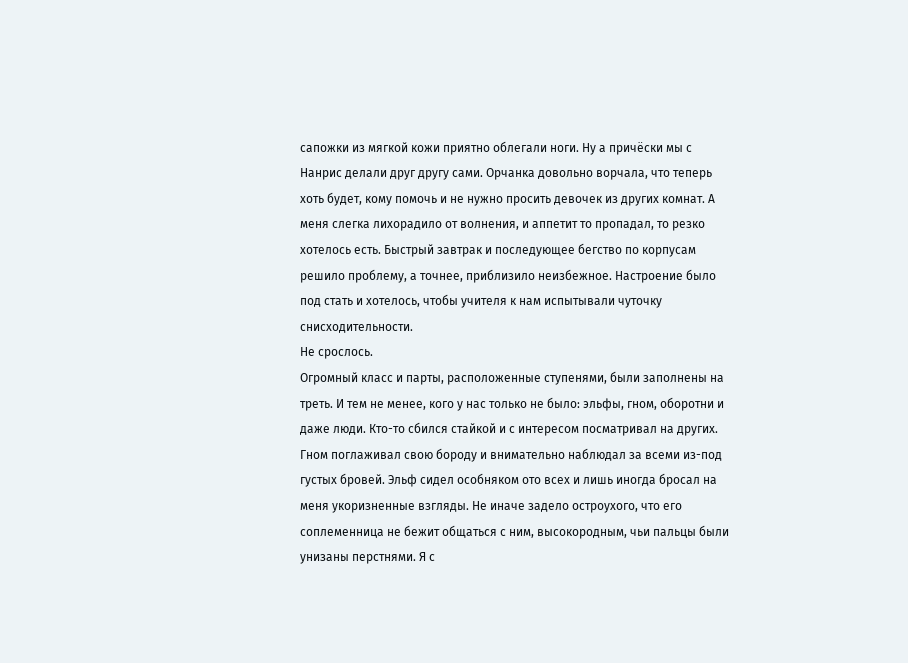сапожки из мягкой кожи приятно облегали ноги. Ну а причёски мы с Нанрис делали друг другу сами. Орчанка довольно ворчала, что теперь хоть будет, кому помочь и не нужно просить девочек из других комнат. А меня слегка лихорадило от волнения, и аппетит то пропадал, то резко хотелось есть. Быстрый завтрак и последующее бегство по корпусам решило проблему, а точнее, приблизило неизбежное. Настроение было под стать и хотелось, чтобы учителя к нам испытывали чуточку снисходительности.
Не срослось.
Огромный класс и парты, расположенные ступенями, были заполнены на треть. И тем не менее, кого у нас только не было: эльфы, гном, оборотни и даже люди. Кто-то сбился стайкой и с интересом посматривал на других. Гном поглаживал свою бороду и внимательно наблюдал за всеми из-под густых бровей. Эльф сидел особняком ото всех и лишь иногда бросал на меня укоризненные взгляды. Не иначе задело остроухого, что его соплеменница не бежит общаться с ним, высокородным, чьи пальцы были унизаны перстнями. Я с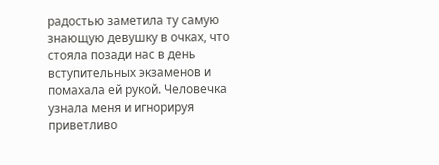радостью заметила ту самую знающую девушку в очках, что стояла позади нас в день вступительных экзаменов и помахала ей рукой. Человечка узнала меня и игнорируя приветливо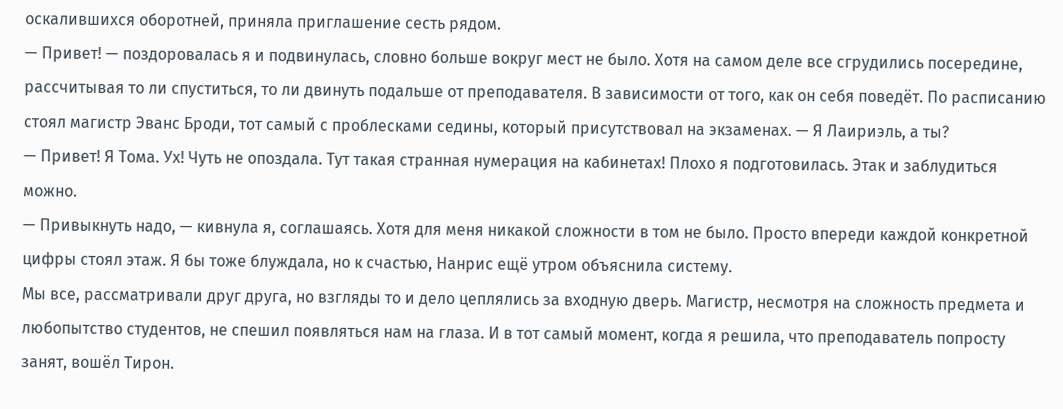оскалившихся оборотней, приняла приглашение сесть рядом.
— Привет! — поздоровалась я и подвинулась, словно больше вокруг мест не было. Хотя на самом деле все сгрудились посередине, рассчитывая то ли спуститься, то ли двинуть подальше от преподавателя. В зависимости от того, как он себя поведёт. По расписанию стоял магистр Эванс Броди, тот самый с проблесками седины, который присутствовал на экзаменах. — Я Лаириэль, а ты?
— Привет! Я Тома. Ух! Чуть не опоздала. Тут такая странная нумерация на кабинетах! Плохо я подготовилась. Этак и заблудиться можно.
— Привыкнуть надо, — кивнула я, соглашаясь. Хотя для меня никакой сложности в том не было. Просто впереди каждой конкретной цифры стоял этаж. Я бы тоже блуждала, но к счастью, Нанрис ещё утром объяснила систему.
Мы все, рассматривали друг друга, но взгляды то и дело цеплялись за входную дверь. Магистр, несмотря на сложность предмета и любопытство студентов, не спешил появляться нам на глаза. И в тот самый момент, когда я решила, что преподаватель попросту занят, вошёл Тирон.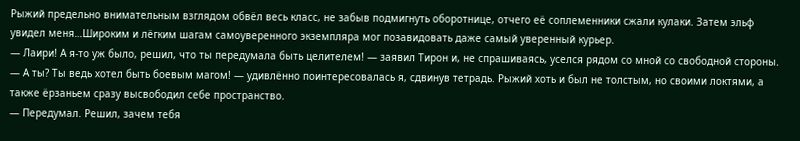Рыжий предельно внимательным взглядом обвёл весь класс, не забыв подмигнуть оборотнице, отчего её соплеменники сжали кулаки. Затем эльф увидел меня…Широким и лёгким шагам самоуверенного экземпляра мог позавидовать даже самый уверенный курьер.
— Лаири! А я-то уж было, решил, что ты передумала быть целителем! — заявил Тирон и, не спрашиваясь, уселся рядом со мной со свободной стороны.
— А ты? Ты ведь хотел быть боевым магом! — удивлённо поинтересовалась я, сдвинув тетрадь. Рыжий хоть и был не толстым, но своими локтями, а также ёрзаньем сразу высвободил себе пространство.
— Передумал. Решил, зачем тебя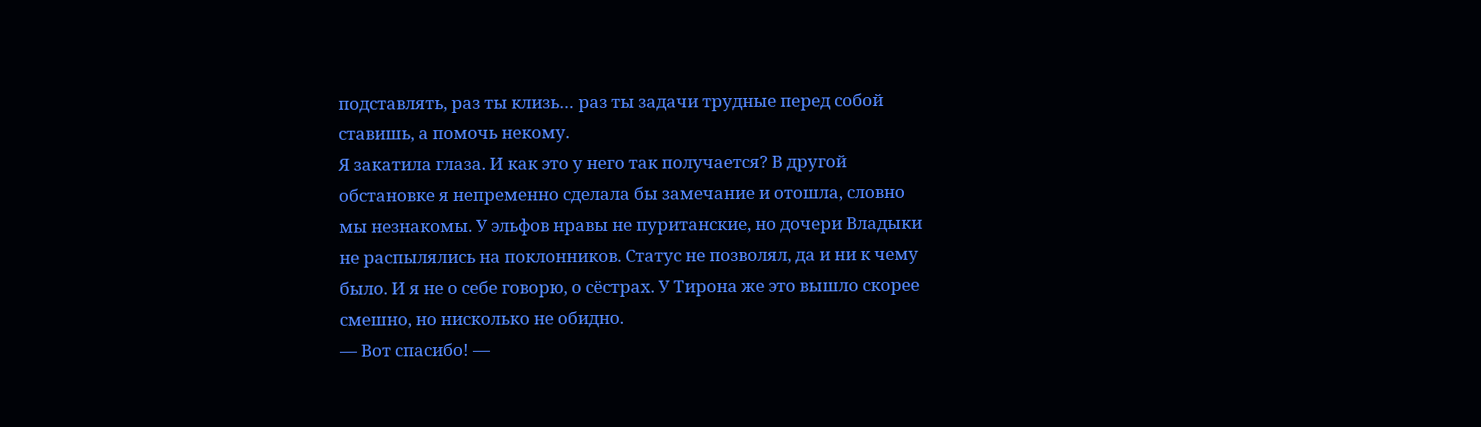подставлять, раз ты клизь… раз ты задачи трудные перед собой ставишь, а помочь некому.
Я закатила глаза. И как это у него так получается? В другой обстановке я непременно сделала бы замечание и отошла, словно мы незнакомы. У эльфов нравы не пуританские, но дочери Владыки не распылялись на поклонников. Статус не позволял, да и ни к чему было. И я не о себе говорю, о сёстрах. У Тирона же это вышло скорее смешно, но нисколько не обидно.
— Вот спасибо! —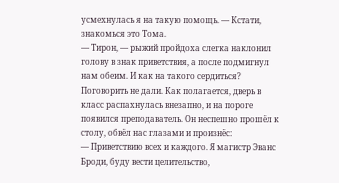усмехнулась я на такую помощь. — Кстати, знакомься это Тома.
— Тирон, — рыжий пройдоха слегка наклонил голову в знак приветствия, а после подмигнул нам обеим. И как на такого сердиться?
Поговорить не дали. Как полагается, дверь в класс распахнулась внезапно, и на пороге появился преподаватель. Он неспешно прошёл к столу, обвёл нас глазами и произнёс:
— Приветствию всех и каждого. Я магистр Эванс Броди, буду вести целительство,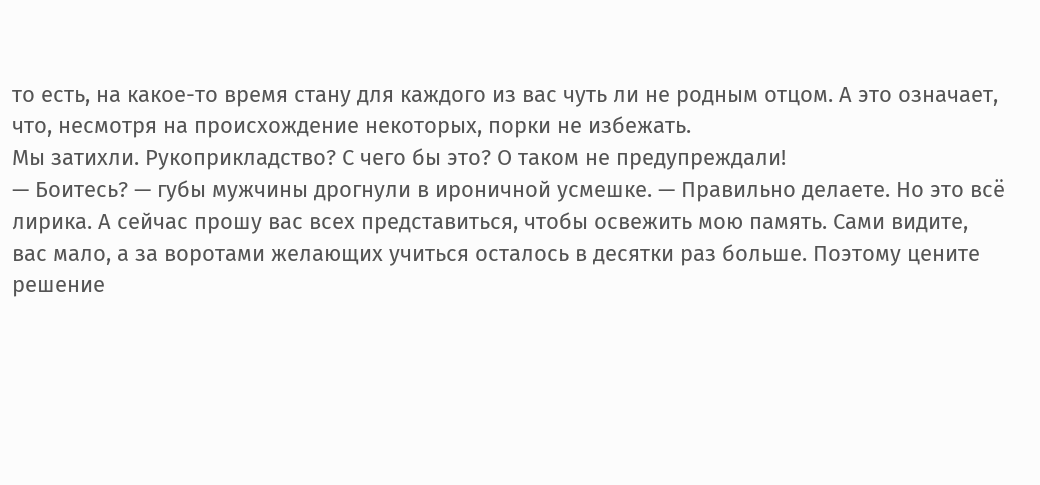то есть, на какое-то время стану для каждого из вас чуть ли не родным отцом. А это означает, что, несмотря на происхождение некоторых, порки не избежать.
Мы затихли. Рукоприкладство? С чего бы это? О таком не предупреждали!
— Боитесь? — губы мужчины дрогнули в ироничной усмешке. — Правильно делаете. Но это всё лирика. А сейчас прошу вас всех представиться, чтобы освежить мою память. Сами видите, вас мало, а за воротами желающих учиться осталось в десятки раз больше. Поэтому цените решение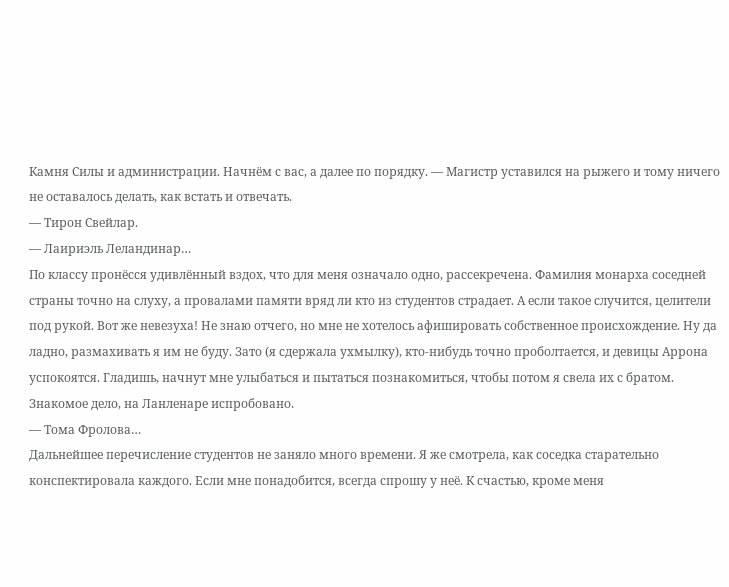Камня Силы и администрации. Начнём с вас, а далее по порядку. — Магистр уставился на рыжего и тому ничего не оставалось делать, как встать и отвечать.
— Тирон Свейлар.
— Лаириэль Леландинар…
По классу пронёсся удивлённый вздох, что для меня означало одно, рассекречена. Фамилия монарха соседней страны точно на слуху, а провалами памяти вряд ли кто из студентов страдает. А если такое случится, целители под рукой. Вот же невезуха! Не знаю отчего, но мне не хотелось афишировать собственное происхождение. Ну да ладно, размахивать я им не буду. Зато (я сдержала ухмылку), кто-нибудь точно проболтается, и девицы Аррона успокоятся. Гладишь, начнут мне улыбаться и пытаться познакомиться, чтобы потом я свела их с братом. Знакомое дело, на Ланленаре испробовано.
— Тома Фролова…
Дальнейшее перечисление студентов не заняло много времени. Я же смотрела, как соседка старательно конспектировала каждого. Если мне понадобится, всегда спрошу у неё. К счастью, кроме меня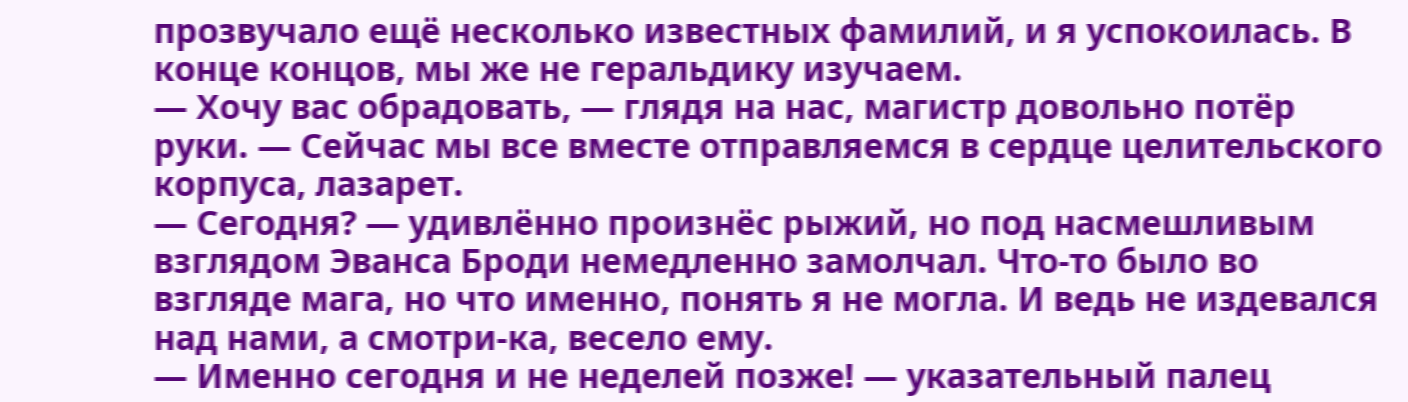прозвучало ещё несколько известных фамилий, и я успокоилась. В конце концов, мы же не геральдику изучаем.
— Хочу вас обрадовать, — глядя на нас, магистр довольно потёр руки. — Сейчас мы все вместе отправляемся в сердце целительского корпуса, лазарет.
— Сегодня? — удивлённо произнёс рыжий, но под насмешливым взглядом Эванса Броди немедленно замолчал. Что-то было во взгляде мага, но что именно, понять я не могла. И ведь не издевался над нами, а смотри-ка, весело ему.
— Именно сегодня и не неделей позже! — указательный палец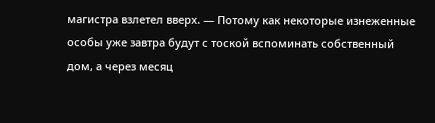магистра взлетел вверх. — Потому как некоторые изнеженные особы уже завтра будут с тоской вспоминать собственный дом, а через месяц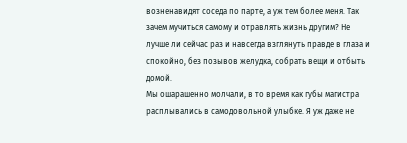возненавидят соседа по парте, а уж тем более меня. Так зачем мучиться самому и отравлять жизнь другим? Не лучше ли сейчас раз и навсегда взглянуть правде в глаза и спокойно, без позывов желудка, собрать вещи и отбыть домой.
Мы ошарашенно молчали, в то время как губы магистра расплывались в самодовольной улыбке. Я уж даже не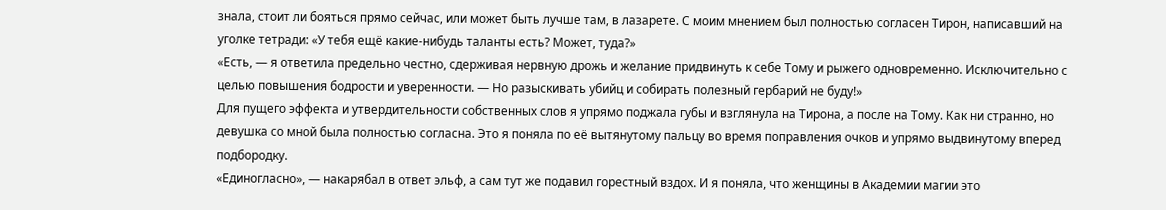знала, стоит ли бояться прямо сейчас, или может быть лучше там, в лазарете. С моим мнением был полностью согласен Тирон, написавший на уголке тетради: «У тебя ещё какие-нибудь таланты есть? Может, туда?»
«Есть, — я ответила предельно честно, сдерживая нервную дрожь и желание придвинуть к себе Тому и рыжего одновременно. Исключительно с целью повышения бодрости и уверенности. — Но разыскивать убийц и собирать полезный гербарий не буду!»
Для пущего эффекта и утвердительности собственных слов я упрямо поджала губы и взглянула на Тирона, а после на Тому. Как ни странно, но девушка со мной была полностью согласна. Это я поняла по её вытянутому пальцу во время поправления очков и упрямо выдвинутому вперед подбородку.
«Единогласно», — накарябал в ответ эльф, а сам тут же подавил горестный вздох. И я поняла, что женщины в Академии магии это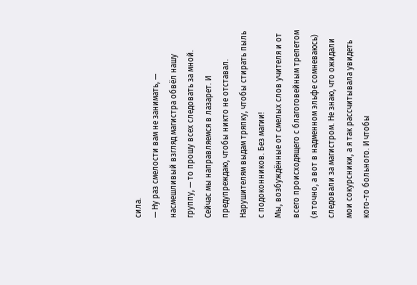сила.
— Ну раз смелости вам не занимать, — насмешливый взгляд магистра обвёл нашу группу, — то прошу всех следовать за мной. Сейчас мы направляемся в лазарет. И предупреждаю, чтобы никто не отставал. Нарушителям выдам тряпку, чтобы стирать пыль с подоконников. Без магии!
Мы, возбуждённые от смелых слов учителя и от всего происходящего с благоговейным трепетом (я точно, а вот в надменном эльфе сомневаюсь) следовали за магистром. Не знаю, что ожидали мои сокурсники, а я так рассчитывала увидеть кого-то больного. И чтобы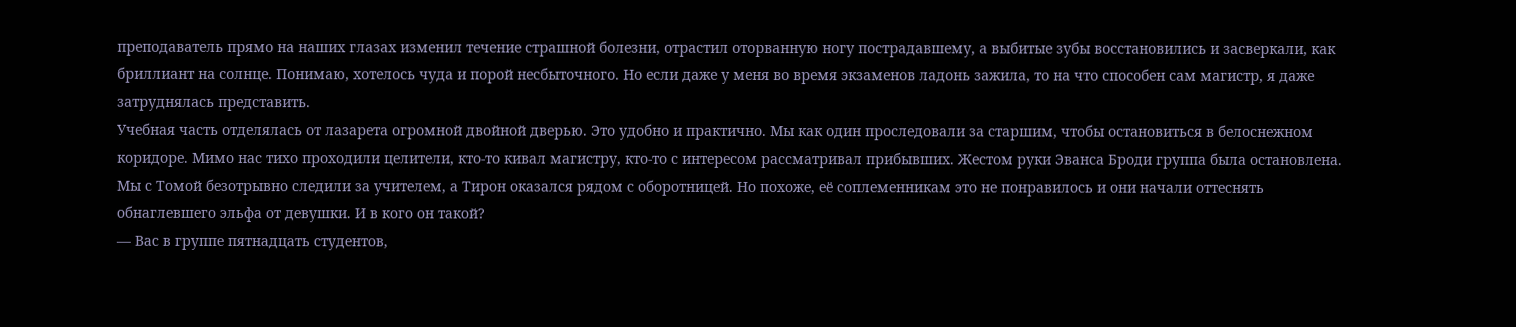преподаватель прямо на наших глазах изменил течение страшной болезни, отрастил оторванную ногу пострадавшему, а выбитые зубы восстановились и засверкали, как бриллиант на солнце. Понимаю, хотелось чуда и порой несбыточного. Но если даже у меня во время экзаменов ладонь зажила, то на что способен сам магистр, я даже затруднялась представить.
Учебная часть отделялась от лазарета огромной двойной дверью. Это удобно и практично. Мы как один проследовали за старшим, чтобы остановиться в белоснежном коридоре. Мимо нас тихо проходили целители, кто-то кивал магистру, кто-то с интересом рассматривал прибывших. Жестом руки Эванса Броди группа была остановлена. Мы с Томой безотрывно следили за учителем, а Тирон оказался рядом с оборотницей. Но похоже, её соплеменникам это не понравилось и они начали оттеснять обнаглевшего эльфа от девушки. И в кого он такой?
— Вас в группе пятнадцать студентов,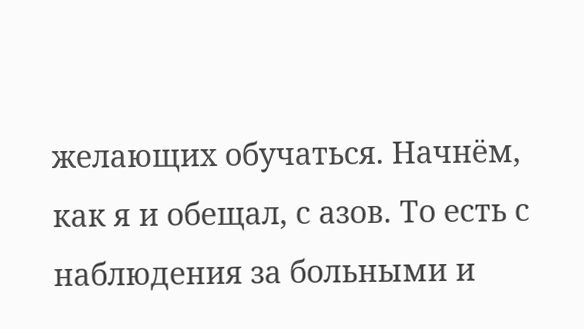желающих обучаться. Начнём, как я и обещал, с азов. То есть с наблюдения за больными и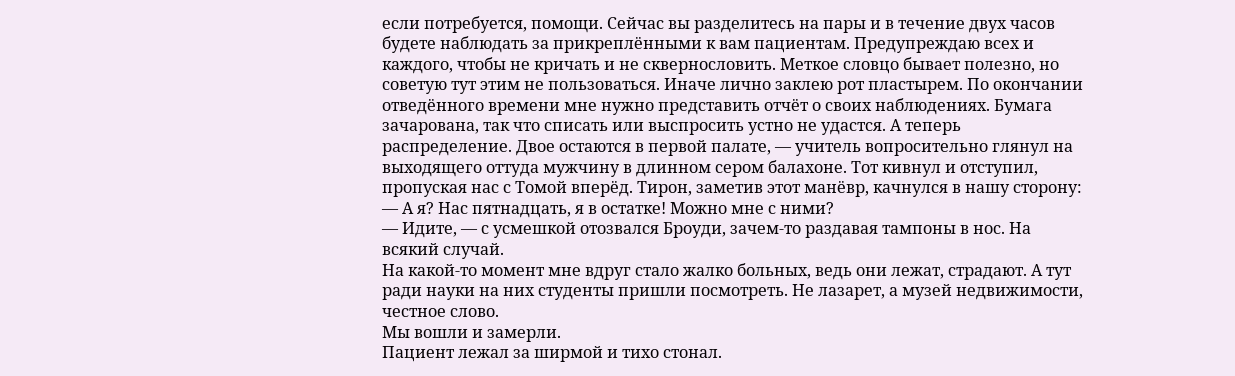если потребуется, помощи. Сейчас вы разделитесь на пары и в течение двух часов будете наблюдать за прикреплёнными к вам пациентам. Предупреждаю всех и каждого, чтобы не кричать и не сквернословить. Меткое словцо бывает полезно, но советую тут этим не пользоваться. Иначе лично заклею рот пластырем. По окончании отведённого времени мне нужно представить отчёт о своих наблюдениях. Бумага зачарована, так что списать или выспросить устно не удастся. А теперь распределение. Двое остаются в первой палате, — учитель вопросительно глянул на выходящего оттуда мужчину в длинном сером балахоне. Тот кивнул и отступил, пропуская нас с Томой вперёд. Тирон, заметив этот манёвр, качнулся в нашу сторону:
— А я? Нас пятнадцать, я в остатке! Можно мне с ними?
— Идите, — с усмешкой отозвался Броуди, зачем-то раздавая тампоны в нос. На всякий случай.
На какой-то момент мне вдруг стало жалко больных, ведь они лежат, страдают. А тут ради науки на них студенты пришли посмотреть. Не лазарет, а музей недвижимости, честное слово.
Мы вошли и замерли.
Пациент лежал за ширмой и тихо стонал.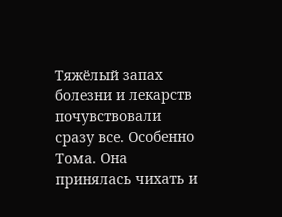Тяжёлый запах болезни и лекарств почувствовали сразу все. Особенно Тома. Она принялась чихать и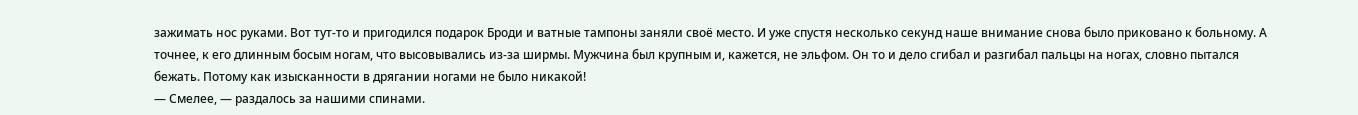зажимать нос руками. Вот тут-то и пригодился подарок Броди и ватные тампоны заняли своё место. И уже спустя несколько секунд наше внимание снова было приковано к больному. А точнее, к его длинным босым ногам, что высовывались из-за ширмы. Мужчина был крупным и, кажется, не эльфом. Он то и дело сгибал и разгибал пальцы на ногах, словно пытался бежать. Потому как изысканности в дрягании ногами не было никакой!
— Смелее, — раздалось за нашими спинами.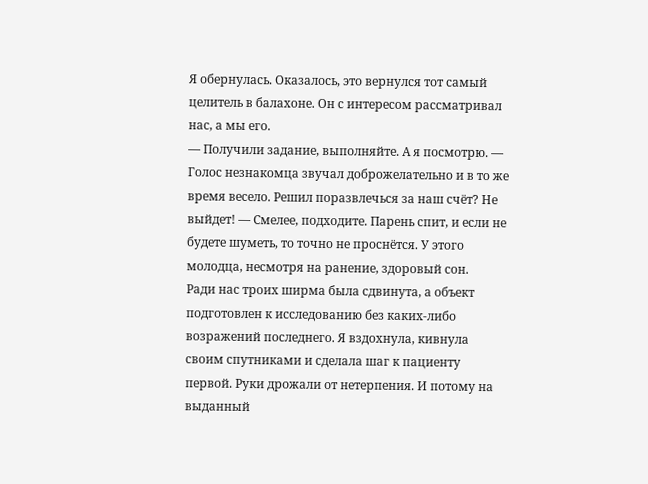Я обернулась. Оказалось, это вернулся тот самый целитель в балахоне. Он с интересом рассматривал нас, а мы его.
— Получили задание, выполняйте. А я посмотрю. — Голос незнакомца звучал доброжелательно и в то же время весело. Решил поразвлечься за наш счёт? Не выйдет! — Смелее, подходите. Парень спит, и если не будете шуметь, то точно не проснётся. У этого молодца, несмотря на ранение, здоровый сон.
Ради нас троих ширма была сдвинута, а объект подготовлен к исследованию без каких-либо возражений последнего. Я вздохнула, кивнула своим спутниками и сделала шаг к пациенту первой. Руки дрожали от нетерпения. И потому на выданный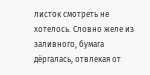листок смотреть не хотелось. Словно желе из заливного, бумага дёргалась, отвлекая от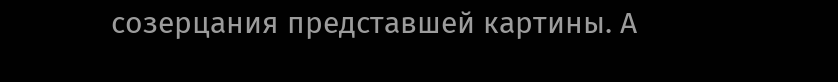созерцания представшей картины. А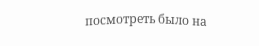посмотреть было на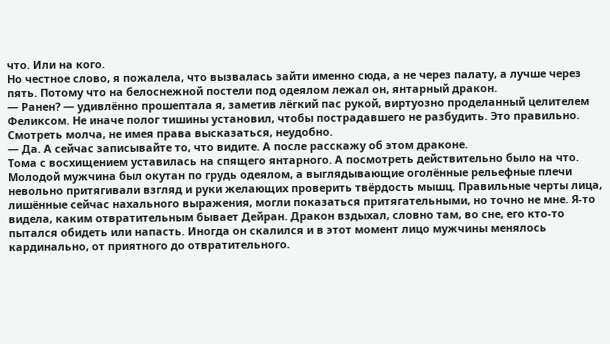что. Или на кого.
Но честное слово, я пожалела, что вызвалась зайти именно сюда, а не через палату, а лучше через пять. Потому что на белоснежной постели под одеялом лежал он, янтарный дракон.
— Ранен? — удивлённо прошептала я, заметив лёгкий пас рукой, виртуозно проделанный целителем Феликсом. Не иначе полог тишины установил, чтобы пострадавшего не разбудить. Это правильно. Смотреть молча, не имея права высказаться, неудобно.
— Да. А сейчас записывайте то, что видите. А после расскажу об этом драконе.
Тома с восхищением уставилась на спящего янтарного. А посмотреть действительно было на что. Молодой мужчина был окутан по грудь одеялом, а выглядывающие оголённые рельефные плечи невольно притягивали взгляд и руки желающих проверить твёрдость мышц. Правильные черты лица, лишённые сейчас нахального выражения, могли показаться притягательными, но точно не мне. Я-то видела, каким отвратительным бывает Дейран. Дракон вздыхал, словно там, во сне, его кто-то пытался обидеть или напасть. Иногда он скалился и в этот момент лицо мужчины менялось кардинально, от приятного до отвратительного.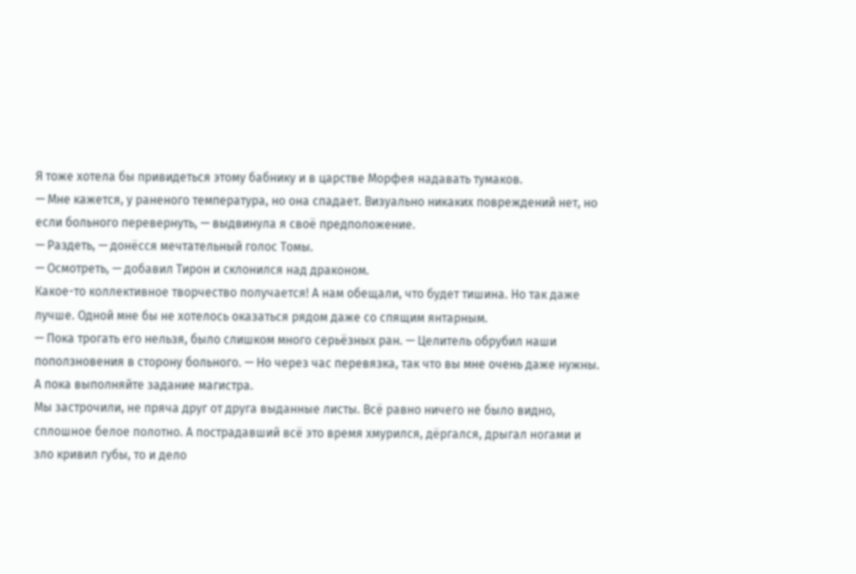Я тоже хотела бы привидеться этому бабнику и в царстве Морфея надавать тумаков.
— Мне кажется, у раненого температура, но она спадает. Визуально никаких повреждений нет, но если больного перевернуть, — выдвинула я своё предположение.
— Раздеть, — донёсся мечтательный голос Томы.
— Осмотреть, — добавил Тирон и склонился над драконом.
Какое-то коллективное творчество получается! А нам обещали, что будет тишина. Но так даже лучше. Одной мне бы не хотелось оказаться рядом даже со спящим янтарным.
— Пока трогать его нельзя, было слишком много серьёзных ран. — Целитель обрубил наши поползновения в сторону больного. — Но через час перевязка, так что вы мне очень даже нужны. А пока выполняйте задание магистра.
Мы застрочили, не пряча друг от друга выданные листы. Всё равно ничего не было видно, сплошное белое полотно. А пострадавший всё это время хмурился, дёргался, дрыгал ногами и зло кривил губы, то и дело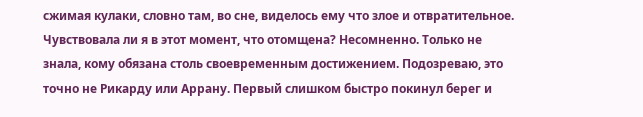сжимая кулаки, словно там, во сне, виделось ему что злое и отвратительное. Чувствовала ли я в этот момент, что отомщена? Несомненно. Только не знала, кому обязана столь своевременным достижением. Подозреваю, это точно не Рикарду или Аррану. Первый слишком быстро покинул берег и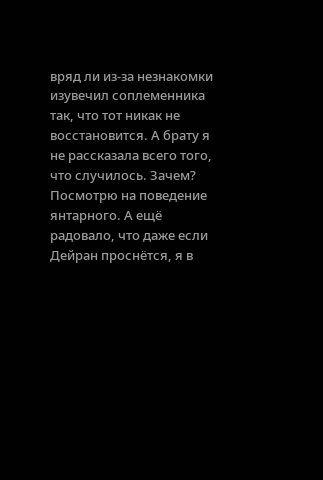вряд ли из-за незнакомки изувечил соплеменника так, что тот никак не восстановится. А брату я не рассказала всего того, что случилось. Зачем? Посмотрю на поведение янтарного. А ещё радовало, что даже если Дейран проснётся, я в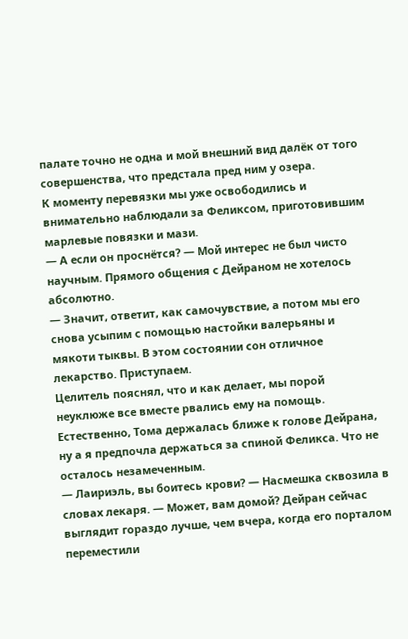палате точно не одна и мой внешний вид далёк от того совершенства, что предстала пред ним у озера.
К моменту перевязки мы уже освободились и внимательно наблюдали за Феликсом, приготовившим марлевые повязки и мази.
— А если он проснётся? — Мой интерес не был чисто научным. Прямого общения с Дейраном не хотелось абсолютно.
— Значит, ответит, как самочувствие, а потом мы его снова усыпим с помощью настойки валерьяны и мякоти тыквы. В этом состоянии сон отличное лекарство. Приступаем.
Целитель пояснял, что и как делает, мы порой неуклюже все вместе рвались ему на помощь. Естественно, Тома держалась ближе к голове Дейрана, ну а я предпочла держаться за спиной Феликса. Что не осталось незамеченным.
— Лаириэль, вы боитесь крови? — Насмешка сквозила в словах лекаря. — Может, вам домой? Дейран сейчас выглядит гораздо лучше, чем вчера, когда его порталом переместили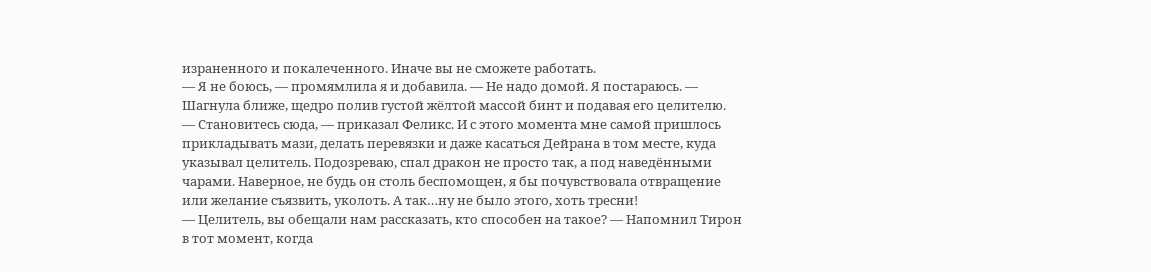израненного и покалеченного. Иначе вы не сможете работать.
— Я не боюсь, — промямлила я и добавила. — Не надо домой. Я постараюсь. — Шагнула ближе, щедро полив густой жёлтой массой бинт и подавая его целителю.
— Становитесь сюда, — приказал Феликс. И с этого момента мне самой пришлось прикладывать мази, делать перевязки и даже касаться Дейрана в том месте, куда указывал целитель. Подозреваю, спал дракон не просто так, а под наведёнными чарами. Наверное, не будь он столь беспомощен, я бы почувствовала отвращение или желание съязвить, уколоть. А так…ну не было этого, хоть тресни!
— Целитель, вы обещали нам рассказать, кто способен на такое? — Напомнил Тирон в тот момент, когда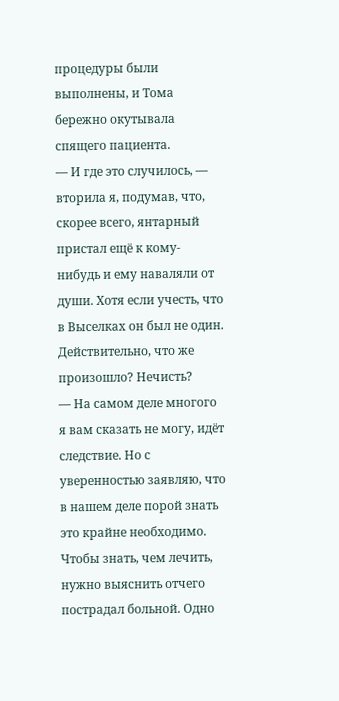процедуры были выполнены, и Тома бережно окутывала спящего пациента.
— И где это случилось, — вторила я, подумав, что, скорее всего, янтарный пристал ещё к кому-нибудь и ему наваляли от души. Хотя если учесть, что в Выселках он был не один. Действительно, что же произошло? Нечисть?
— На самом деле многого я вам сказать не могу, идёт следствие. Но с уверенностью заявляю, что в нашем деле порой знать это крайне необходимо. Чтобы знать, чем лечить, нужно выяснить отчего пострадал больной. Одно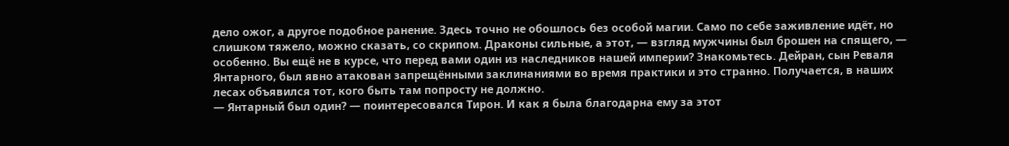дело ожог, а другое подобное ранение. Здесь точно не обошлось без особой магии. Само по себе заживление идёт, но слишком тяжело, можно сказать, со скрипом. Драконы сильные, а этот, — взгляд мужчины был брошен на спящего, — особенно. Вы ещё не в курсе, что перед вами один из наследников нашей империи? Знакомьтесь. Дейран, сын Реваля Янтарного, был явно атакован запрещёнными заклинаниями во время практики и это странно. Получается, в наших лесах объявился тот, кого быть там попросту не должно.
— Янтарный был один? — поинтересовался Тирон. И как я была благодарна ему за этот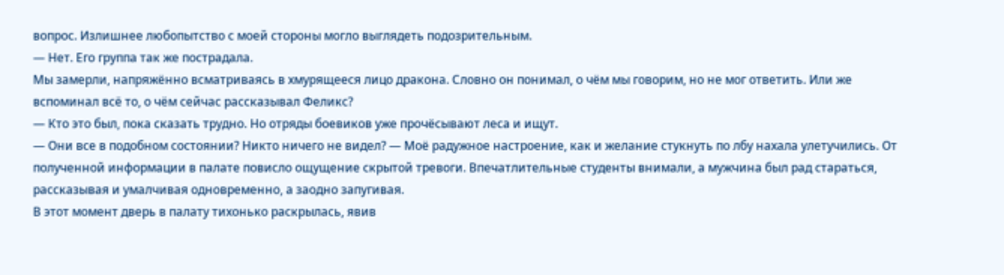вопрос. Излишнее любопытство с моей стороны могло выглядеть подозрительным.
— Нет. Его группа так же пострадала.
Мы замерли, напряжённо всматриваясь в хмурящееся лицо дракона. Словно он понимал, о чём мы говорим, но не мог ответить. Или же вспоминал всё то, о чём сейчас рассказывал Феликс?
— Кто это был, пока сказать трудно. Но отряды боевиков уже прочёсывают леса и ищут.
— Они все в подобном состоянии? Никто ничего не видел? — Моё радужное настроение, как и желание стукнуть по лбу нахала улетучились. От полученной информации в палате повисло ощущение скрытой тревоги. Впечатлительные студенты внимали, а мужчина был рад стараться, рассказывая и умалчивая одновременно, а заодно запугивая.
В этот момент дверь в палату тихонько раскрылась, явив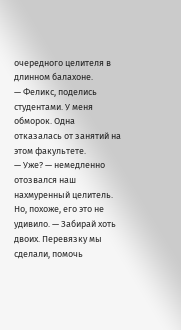очередного целителя в длинном балахоне.
— Феликс, поделись студентами. У меня обморок. Одна отказалась от занятий на этом факультете.
— Уже? — немедленно отозвался наш нахмуренный целитель. Но, похоже, его это не удивило. — Забирай хоть двоих. Перевязку мы сделали, помочь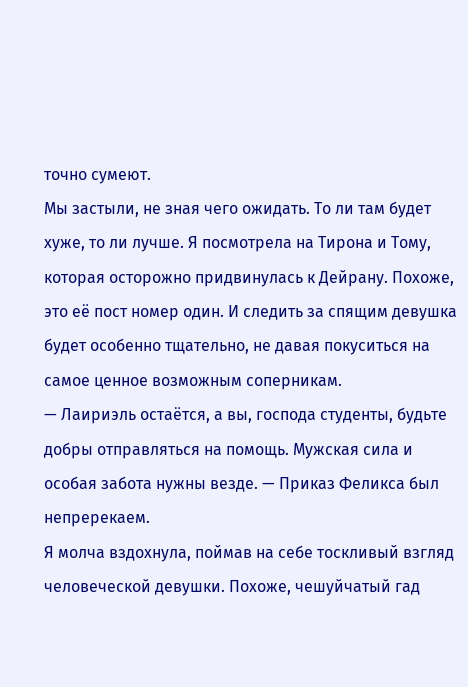точно сумеют.
Мы застыли, не зная чего ожидать. То ли там будет хуже, то ли лучше. Я посмотрела на Тирона и Тому, которая осторожно придвинулась к Дейрану. Похоже, это её пост номер один. И следить за спящим девушка будет особенно тщательно, не давая покуситься на самое ценное возможным соперникам.
— Лаириэль остаётся, а вы, господа студенты, будьте добры отправляться на помощь. Мужская сила и особая забота нужны везде. — Приказ Феликса был непререкаем.
Я молча вздохнула, поймав на себе тоскливый взгляд человеческой девушки. Похоже, чешуйчатый гад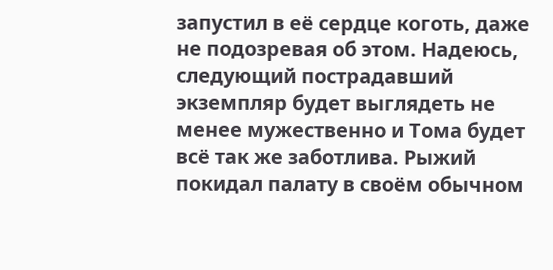запустил в её сердце коготь, даже не подозревая об этом. Надеюсь, следующий пострадавший экземпляр будет выглядеть не менее мужественно и Тома будет всё так же заботлива. Рыжий покидал палату в своём обычном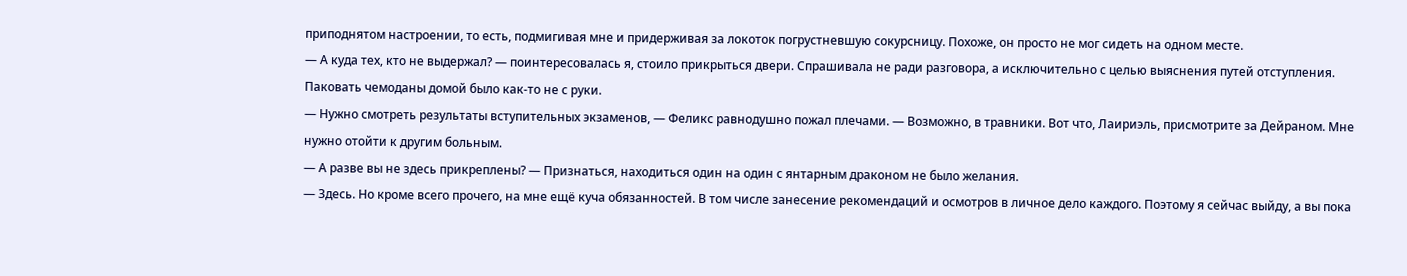приподнятом настроении, то есть, подмигивая мне и придерживая за локоток погрустневшую сокурсницу. Похоже, он просто не мог сидеть на одном месте.
— А куда тех, кто не выдержал? — поинтересовалась я, стоило прикрыться двери. Спрашивала не ради разговора, а исключительно с целью выяснения путей отступления. Паковать чемоданы домой было как-то не с руки.
— Нужно смотреть результаты вступительных экзаменов, — Феликс равнодушно пожал плечами. — Возможно, в травники. Вот что, Лаириэль, присмотрите за Дейраном. Мне нужно отойти к другим больным.
— А разве вы не здесь прикреплены? — Признаться, находиться один на один с янтарным драконом не было желания.
— Здесь. Но кроме всего прочего, на мне ещё куча обязанностей. В том числе занесение рекомендаций и осмотров в личное дело каждого. Поэтому я сейчас выйду, а вы пока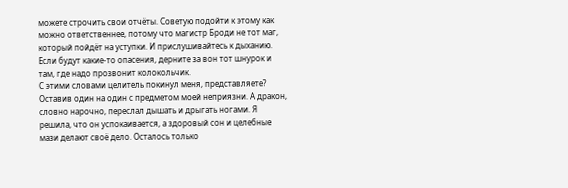можете строчить свои отчёты. Советую подойти к этому как можно ответственнее, потому что магистр Броди не тот маг, который пойдёт на уступки. И прислушивайтесь к дыханию. Если будут какие-то опасения, дерните за вон тот шнурок и там, где надо прозвонит колокольчик.
С этими словами целитель покинул меня, представляете? Оставив один на один с предметом моей неприязни. А дракон, словно нарочно, переслал дышать и дрыгать ногами. Я решила, что он успокаивается, а здоровый сон и целебные мази делают своё дело. Осталось только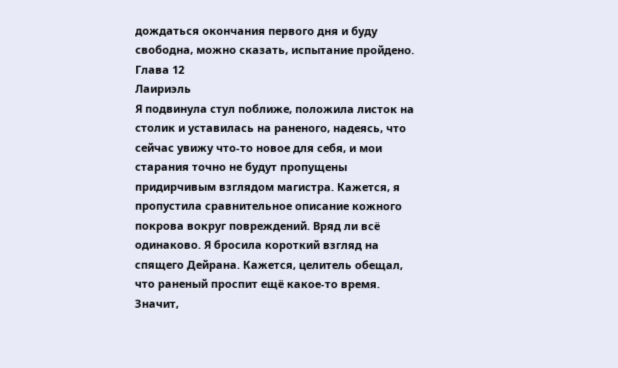дождаться окончания первого дня и буду свободна, можно сказать, испытание пройдено.
Глава 12
Лаириэль
Я подвинула стул поближе, положила листок на столик и уставилась на раненого, надеясь, что сейчас увижу что-то новое для себя, и мои старания точно не будут пропущены придирчивым взглядом магистра. Кажется, я пропустила сравнительное описание кожного покрова вокруг повреждений. Вряд ли всё одинаково. Я бросила короткий взгляд на спящего Дейрана. Кажется, целитель обещал, что раненый проспит ещё какое-то время. Значит,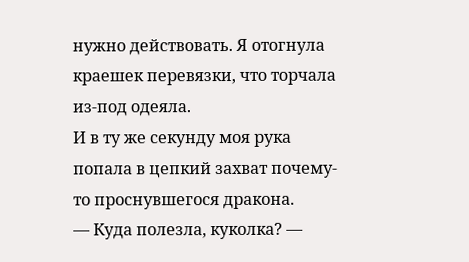нужно действовать. Я отогнула краешек перевязки, что торчала из-под одеяла.
И в ту же секунду моя рука попала в цепкий захват почему-то проснувшегося дракона.
— Куда полезла, куколка? —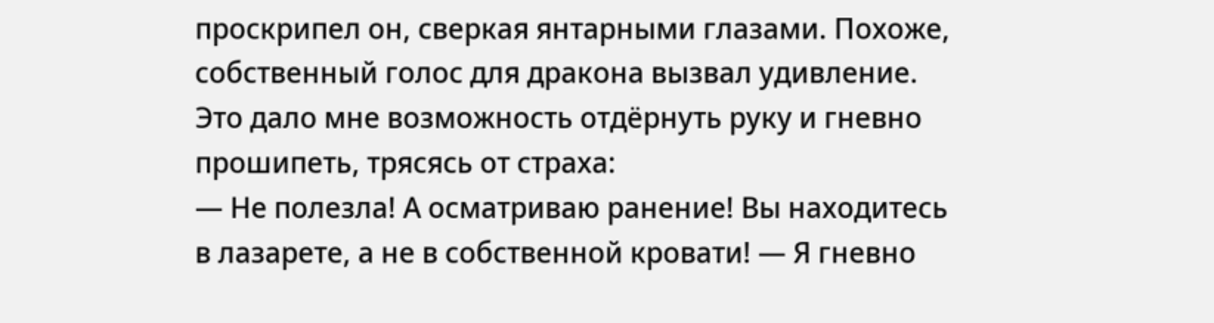проскрипел он, сверкая янтарными глазами. Похоже, собственный голос для дракона вызвал удивление. Это дало мне возможность отдёрнуть руку и гневно прошипеть, трясясь от страха:
— Не полезла! А осматриваю ранение! Вы находитесь в лазарете, а не в собственной кровати! — Я гневно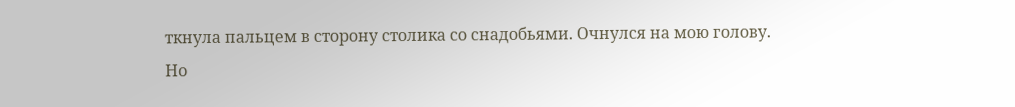ткнула пальцем в сторону столика со снадобьями. Очнулся на мою голову.
Но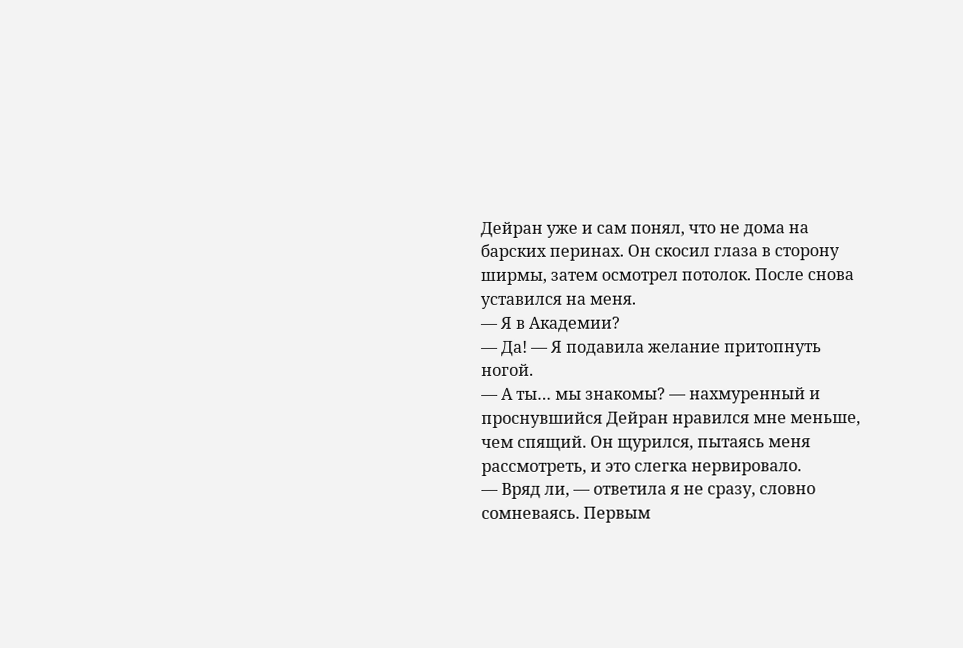Дейран уже и сам понял, что не дома на барских перинах. Он скосил глаза в сторону ширмы, затем осмотрел потолок. После снова уставился на меня.
— Я в Академии?
— Да! — Я подавила желание притопнуть ногой.
— А ты… мы знакомы? — нахмуренный и проснувшийся Дейран нравился мне меньше, чем спящий. Он щурился, пытаясь меня рассмотреть, и это слегка нервировало.
— Вряд ли, — ответила я не сразу, словно сомневаясь. Первым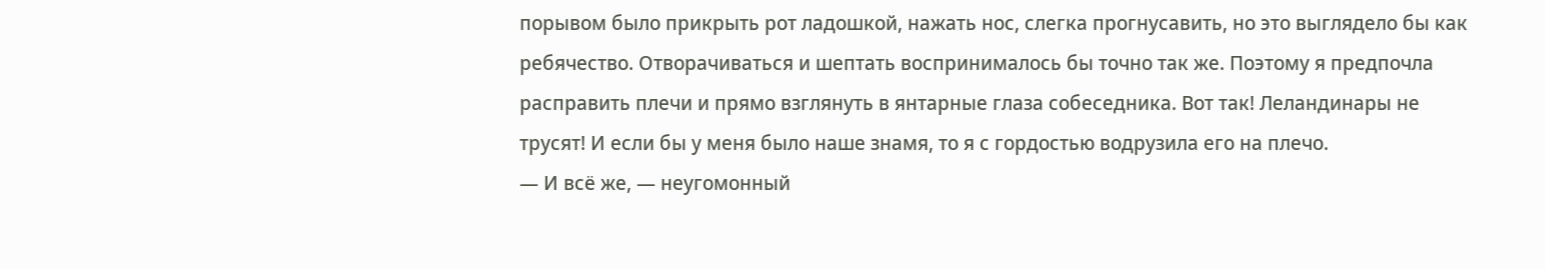порывом было прикрыть рот ладошкой, нажать нос, слегка прогнусавить, но это выглядело бы как ребячество. Отворачиваться и шептать воспринималось бы точно так же. Поэтому я предпочла расправить плечи и прямо взглянуть в янтарные глаза собеседника. Вот так! Леландинары не трусят! И если бы у меня было наше знамя, то я с гордостью водрузила его на плечо.
— И всё же, — неугомонный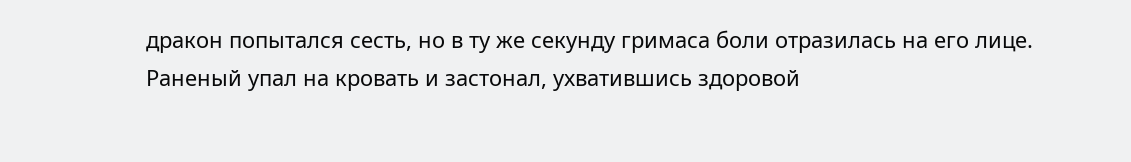дракон попытался сесть, но в ту же секунду гримаса боли отразилась на его лице. Раненый упал на кровать и застонал, ухватившись здоровой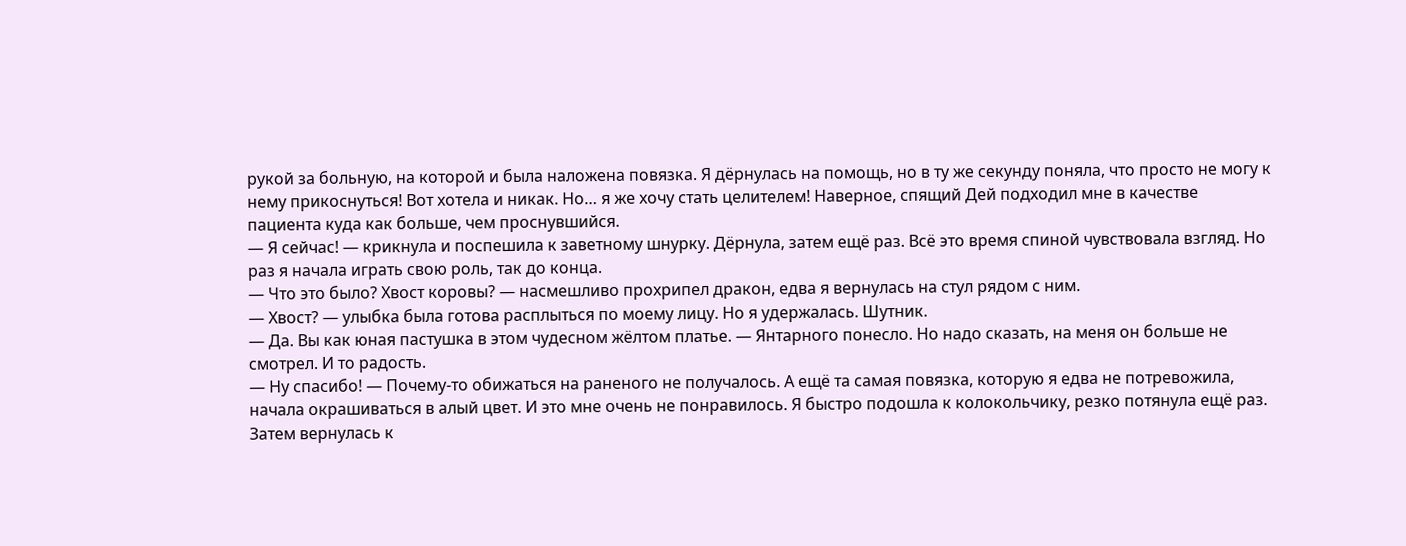рукой за больную, на которой и была наложена повязка. Я дёрнулась на помощь, но в ту же секунду поняла, что просто не могу к нему прикоснуться! Вот хотела и никак. Но… я же хочу стать целителем! Наверное, спящий Дей подходил мне в качестве пациента куда как больше, чем проснувшийся.
— Я сейчас! — крикнула и поспешила к заветному шнурку. Дёрнула, затем ещё раз. Всё это время спиной чувствовала взгляд. Но раз я начала играть свою роль, так до конца.
— Что это было? Хвост коровы? — насмешливо прохрипел дракон, едва я вернулась на стул рядом с ним.
— Хвост? — улыбка была готова расплыться по моему лицу. Но я удержалась. Шутник.
— Да. Вы как юная пастушка в этом чудесном жёлтом платье. — Янтарного понесло. Но надо сказать, на меня он больше не смотрел. И то радость.
— Ну спасибо! — Почему-то обижаться на раненого не получалось. А ещё та самая повязка, которую я едва не потревожила, начала окрашиваться в алый цвет. И это мне очень не понравилось. Я быстро подошла к колокольчику, резко потянула ещё раз. Затем вернулась к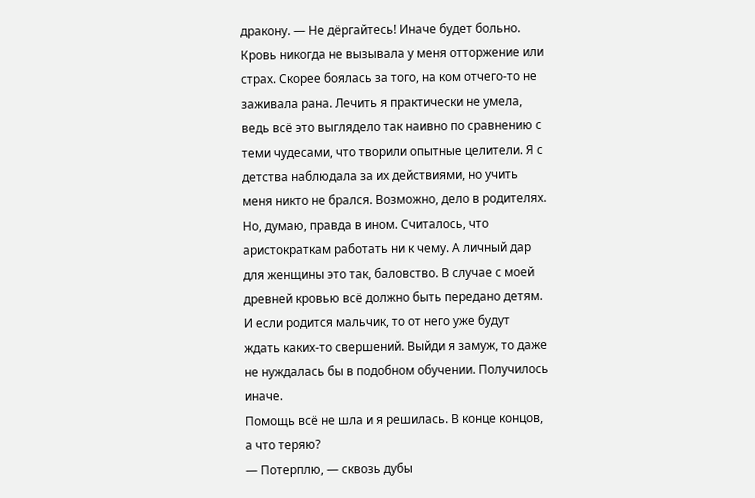дракону. — Не дёргайтесь! Иначе будет больно.
Кровь никогда не вызывала у меня отторжение или страх. Скорее боялась за того, на ком отчего-то не заживала рана. Лечить я практически не умела, ведь всё это выглядело так наивно по сравнению с теми чудесами, что творили опытные целители. Я с детства наблюдала за их действиями, но учить меня никто не брался. Возможно, дело в родителях. Но, думаю, правда в ином. Считалось, что аристократкам работать ни к чему. А личный дар для женщины это так, баловство. В случае с моей древней кровью всё должно быть передано детям. И если родится мальчик, то от него уже будут ждать каких-то свершений. Выйди я замуж, то даже не нуждалась бы в подобном обучении. Получилось иначе.
Помощь всё не шла и я решилась. В конце концов, а что теряю?
— Потерплю, — сквозь дубы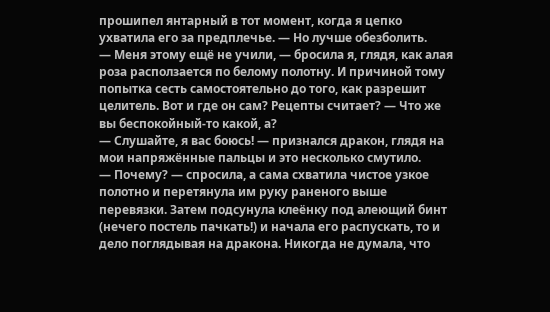прошипел янтарный в тот момент, когда я цепко ухватила его за предплечье. — Но лучше обезболить.
— Меня этому ещё не учили, — бросила я, глядя, как алая роза расползается по белому полотну. И причиной тому попытка сесть самостоятельно до того, как разрешит целитель. Вот и где он сам? Рецепты считает? — Что же вы беспокойный-то какой, а?
— Слушайте, я вас боюсь! — признался дракон, глядя на мои напряжённые пальцы и это несколько смутило.
— Почему? — спросила, а сама схватила чистое узкое полотно и перетянула им руку раненого выше перевязки. Затем подсунула клеёнку под алеющий бинт (нечего постель пачкать!) и начала его распускать, то и дело поглядывая на дракона. Никогда не думала, что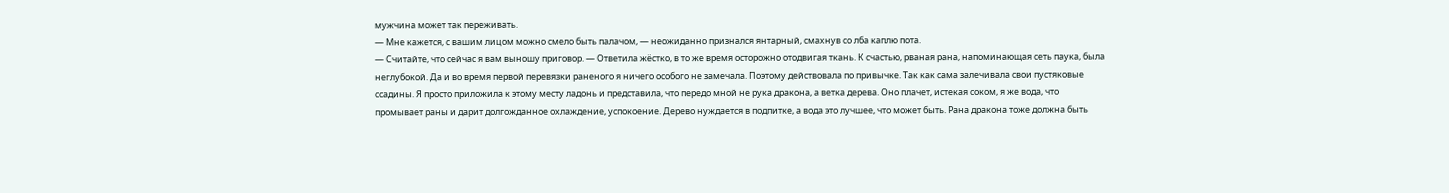мужчина может так переживать.
— Мне кажется, с вашим лицом можно смело быть палачом, — неожиданно признался янтарный, смахнув со лба каплю пота.
— Считайте, что сейчас я вам выношу приговор. — Ответила жёстко, в то же время осторожно отодвигая ткань. К счастью, рваная рана, напоминающая сеть паука, была неглубокой. Да и во время первой перевязки раненого я ничего особого не замечала. Поэтому действовала по привычке. Так как сама залечивала свои пустяковые ссадины. Я просто приложила к этому месту ладонь и представила, что передо мной не рука дракона, а ветка дерева. Оно плачет, истекая соком, я же вода, что промывает раны и дарит долгожданное охлаждение, успокоение. Дерево нуждается в подпитке, а вода это лучшее, что может быть. Рана дракона тоже должна быть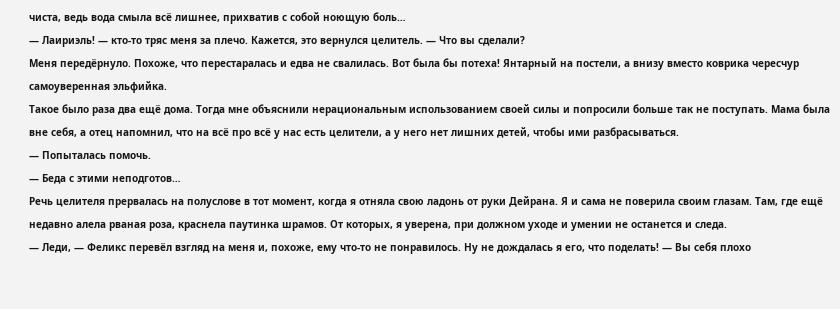чиста, ведь вода смыла всё лишнее, прихватив с собой ноющую боль…
— Лаириэль! — кто-то тряс меня за плечо. Кажется, это вернулся целитель. — Что вы сделали?
Меня передёрнуло. Похоже, что перестаралась и едва не свалилась. Вот была бы потеха! Янтарный на постели, а внизу вместо коврика чересчур самоуверенная эльфийка.
Такое было раза два ещё дома. Тогда мне объяснили нерациональным использованием своей силы и попросили больше так не поступать. Мама была вне себя, а отец напомнил, что на всё про всё у нас есть целители, а у него нет лишних детей, чтобы ими разбрасываться.
— Попыталась помочь.
— Беда с этими неподготов…
Речь целителя прервалась на полуслове в тот момент, когда я отняла свою ладонь от руки Дейрана. Я и сама не поверила своим глазам. Там, где ещё недавно алела рваная роза, краснела паутинка шрамов. От которых, я уверена, при должном уходе и умении не останется и следа.
— Леди, — Феликс перевёл взгляд на меня и, похоже, ему что-то не понравилось. Ну не дождалась я его, что поделать! — Вы себя плохо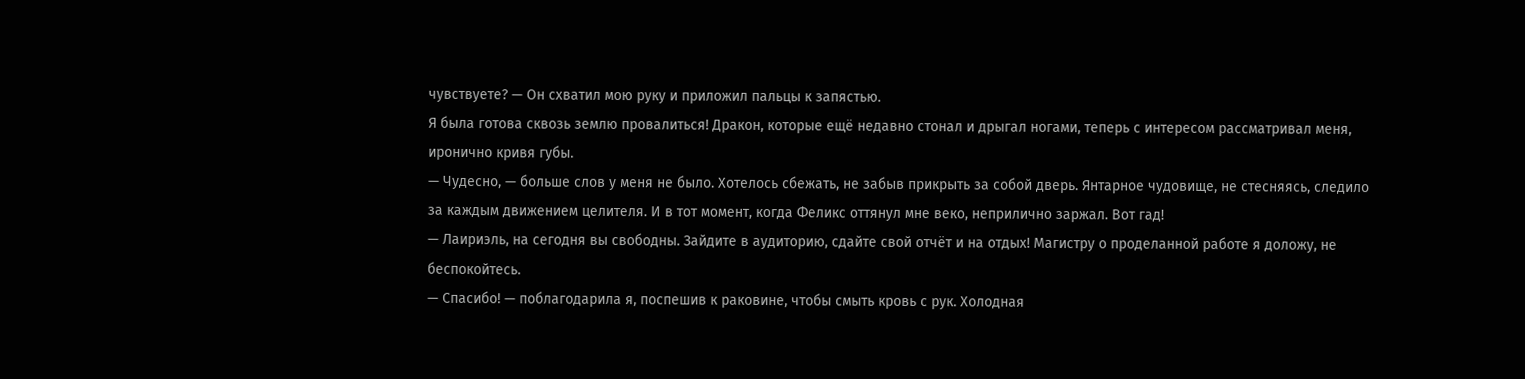чувствуете? — Он схватил мою руку и приложил пальцы к запястью.
Я была готова сквозь землю провалиться! Дракон, которые ещё недавно стонал и дрыгал ногами, теперь с интересом рассматривал меня, иронично кривя губы.
— Чудесно, — больше слов у меня не было. Хотелось сбежать, не забыв прикрыть за собой дверь. Янтарное чудовище, не стесняясь, следило за каждым движением целителя. И в тот момент, когда Феликс оттянул мне веко, неприлично заржал. Вот гад!
— Лаириэль, на сегодня вы свободны. Зайдите в аудиторию, сдайте свой отчёт и на отдых! Магистру о проделанной работе я доложу, не беспокойтесь.
— Спасибо! — поблагодарила я, поспешив к раковине, чтобы смыть кровь с рук. Холодная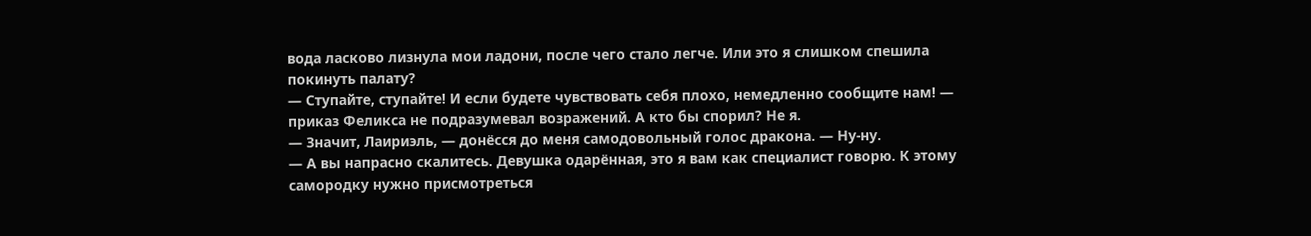вода ласково лизнула мои ладони, после чего стало легче. Или это я слишком спешила покинуть палату?
— Ступайте, ступайте! И если будете чувствовать себя плохо, немедленно сообщите нам! — приказ Феликса не подразумевал возражений. А кто бы спорил? Не я.
— Значит, Лаириэль, — донёсся до меня самодовольный голос дракона. — Ну-ну.
— А вы напрасно скалитесь. Девушка одарённая, это я вам как специалист говорю. К этому самородку нужно присмотреться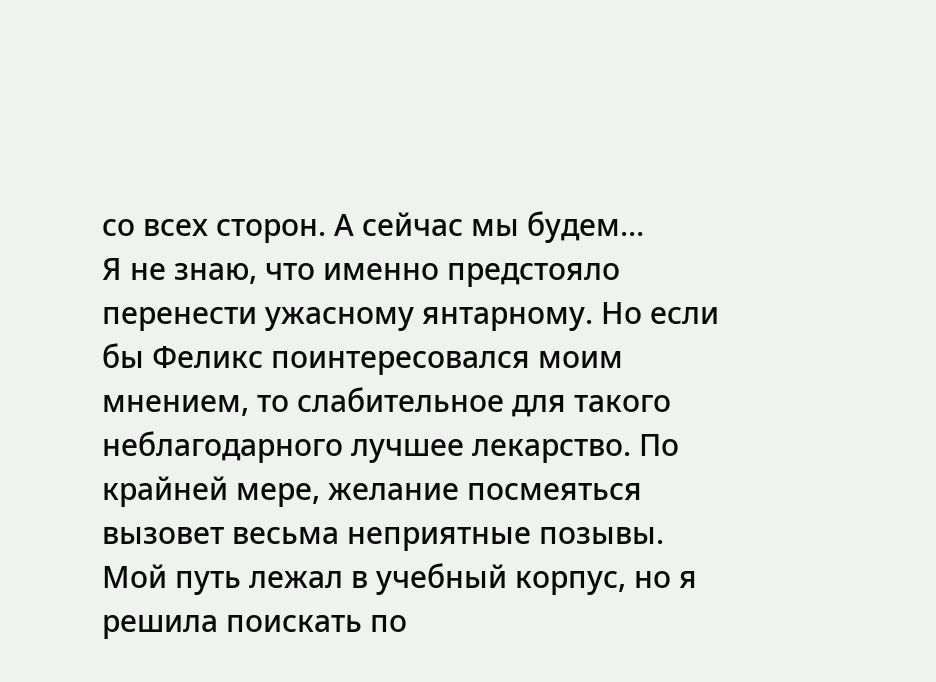со всех сторон. А сейчас мы будем…
Я не знаю, что именно предстояло перенести ужасному янтарному. Но если бы Феликс поинтересовался моим мнением, то слабительное для такого неблагодарного лучшее лекарство. По крайней мере, желание посмеяться вызовет весьма неприятные позывы.
Мой путь лежал в учебный корпус, но я решила поискать по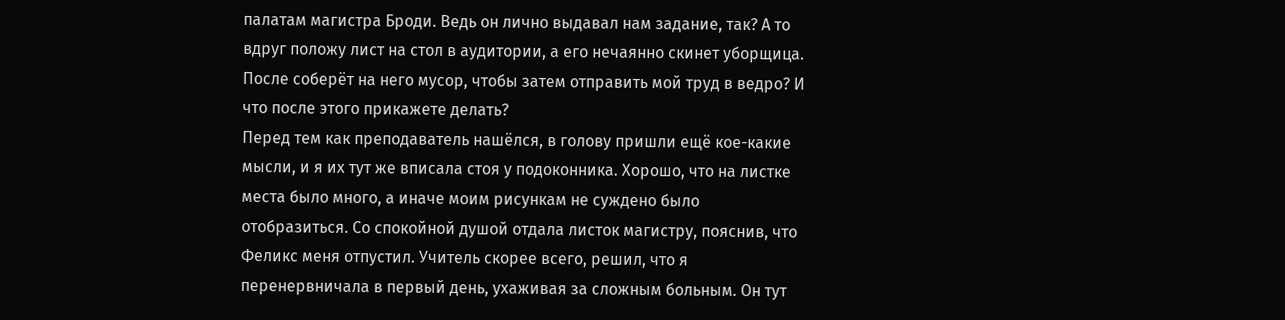палатам магистра Броди. Ведь он лично выдавал нам задание, так? А то вдруг положу лист на стол в аудитории, а его нечаянно скинет уборщица. После соберёт на него мусор, чтобы затем отправить мой труд в ведро? И что после этого прикажете делать?
Перед тем как преподаватель нашёлся, в голову пришли ещё кое-какие мысли, и я их тут же вписала стоя у подоконника. Хорошо, что на листке места было много, а иначе моим рисункам не суждено было отобразиться. Со спокойной душой отдала листок магистру, пояснив, что Феликс меня отпустил. Учитель скорее всего, решил, что я перенервничала в первый день, ухаживая за сложным больным. Он тут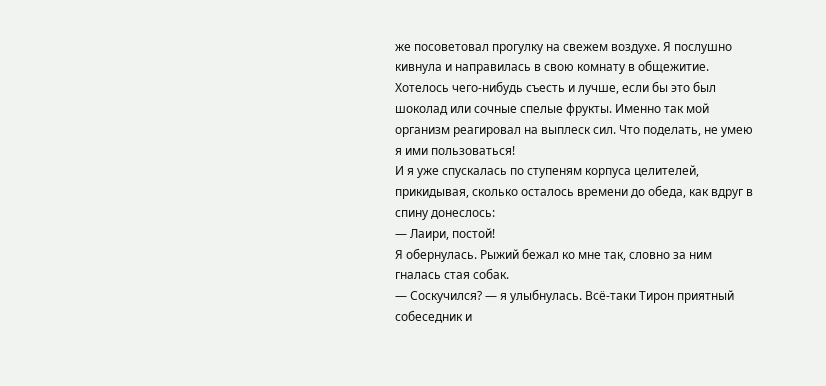же посоветовал прогулку на свежем воздухе. Я послушно кивнула и направилась в свою комнату в общежитие. Хотелось чего-нибудь съесть и лучше, если бы это был шоколад или сочные спелые фрукты. Именно так мой организм реагировал на выплеск сил. Что поделать, не умею я ими пользоваться!
И я уже спускалась по ступеням корпуса целителей, прикидывая, сколько осталось времени до обеда, как вдруг в спину донеслось:
— Лаири, постой!
Я обернулась. Рыжий бежал ко мне так, словно за ним гналась стая собак.
— Соскучился? — я улыбнулась. Всё-таки Тирон приятный собеседник и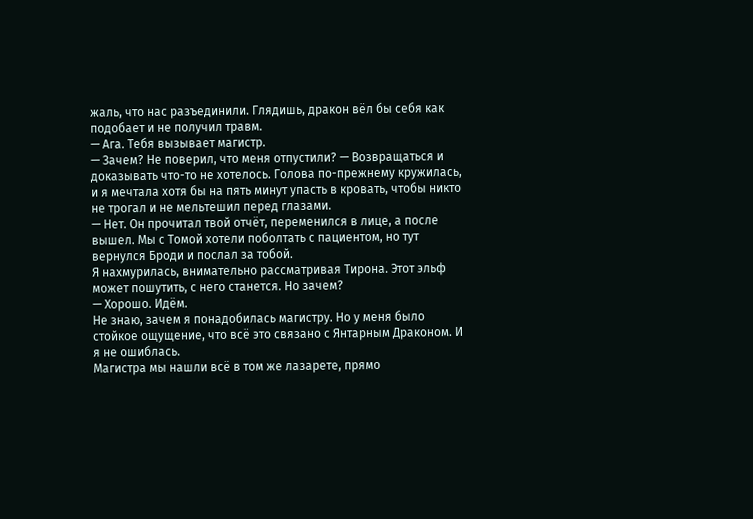жаль, что нас разъединили. Глядишь, дракон вёл бы себя как подобает и не получил травм.
— Ага. Тебя вызывает магистр.
— Зачем? Не поверил, что меня отпустили? — Возвращаться и доказывать что-то не хотелось. Голова по-прежнему кружилась, и я мечтала хотя бы на пять минут упасть в кровать, чтобы никто не трогал и не мельтешил перед глазами.
— Нет. Он прочитал твой отчёт, переменился в лице, а после вышел. Мы с Томой хотели поболтать с пациентом, но тут вернулся Броди и послал за тобой.
Я нахмурилась, внимательно рассматривая Тирона. Этот эльф может пошутить, с него станется. Но зачем?
— Хорошо. Идём.
Не знаю, зачем я понадобилась магистру. Но у меня было стойкое ощущение, что всё это связано с Янтарным Драконом. И я не ошиблась.
Магистра мы нашли всё в том же лазарете, прямо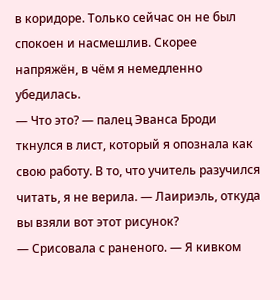в коридоре. Только сейчас он не был спокоен и насмешлив. Скорее напряжён, в чём я немедленно убедилась.
— Что это? — палец Эванса Броди ткнулся в лист, который я опознала как свою работу. В то, что учитель разучился читать, я не верила. — Лаириэль, откуда вы взяли вот этот рисунок?
— Срисовала с раненого. — Я кивком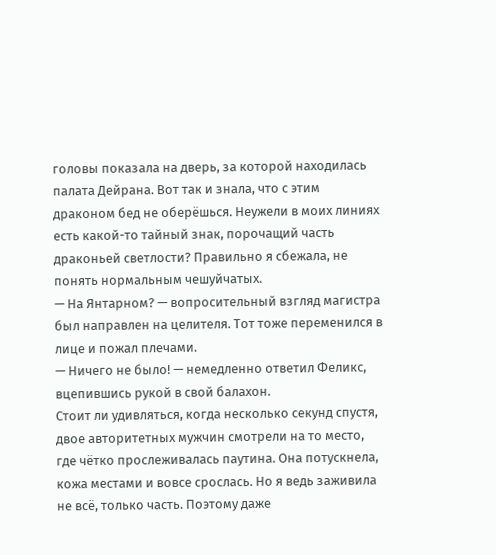головы показала на дверь, за которой находилась палата Дейрана. Вот так и знала, что с этим драконом бед не оберёшься. Неужели в моих линиях есть какой-то тайный знак, порочащий часть драконьей светлости? Правильно я сбежала, не понять нормальным чешуйчатых.
— На Янтарном? — вопросительный взгляд магистра был направлен на целителя. Тот тоже переменился в лице и пожал плечами.
— Ничего не было! — немедленно ответил Феликс, вцепившись рукой в свой балахон.
Стоит ли удивляться, когда несколько секунд спустя, двое авторитетных мужчин смотрели на то место, где чётко прослеживалась паутина. Она потускнела, кожа местами и вовсе срослась. Но я ведь заживила не всё, только часть. Поэтому даже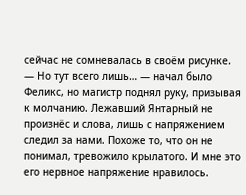сейчас не сомневалась в своём рисунке.
— Но тут всего лишь… — начал было Феликс, но магистр поднял руку, призывая к молчанию. Лежавший Янтарный не произнёс и слова, лишь с напряжением следил за нами. Похоже то, что он не понимал, тревожило крылатого. И мне это его нервное напряжение нравилось.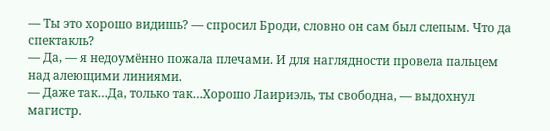— Ты это хорошо видишь? — спросил Броди, словно он сам был слепым. Что да спектакль?
— Да, — я недоумённо пожала плечами. И для наглядности провела пальцем над алеющими линиями.
— Даже так…Да, только так…Хорошо Лаириэль, ты свободна, — выдохнул магистр.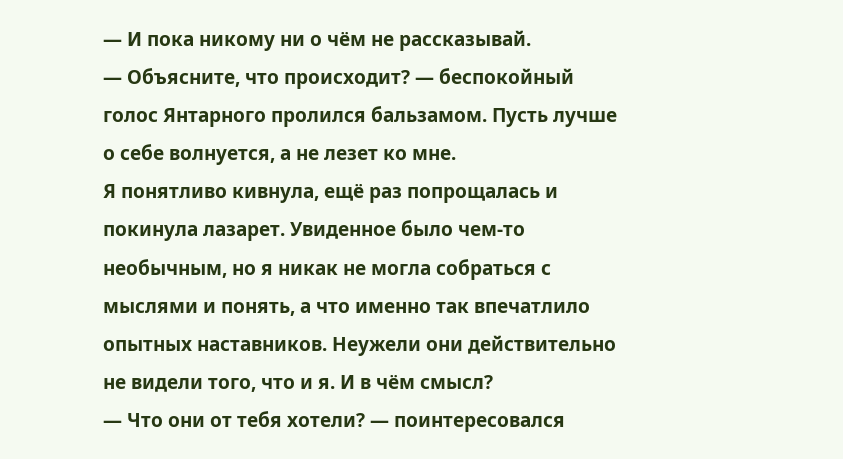— И пока никому ни о чём не рассказывай.
— Объясните, что происходит? — беспокойный голос Янтарного пролился бальзамом. Пусть лучше о себе волнуется, а не лезет ко мне.
Я понятливо кивнула, ещё раз попрощалась и покинула лазарет. Увиденное было чем-то необычным, но я никак не могла собраться с мыслями и понять, а что именно так впечатлило опытных наставников. Неужели они действительно не видели того, что и я. И в чём смысл?
— Что они от тебя хотели? — поинтересовался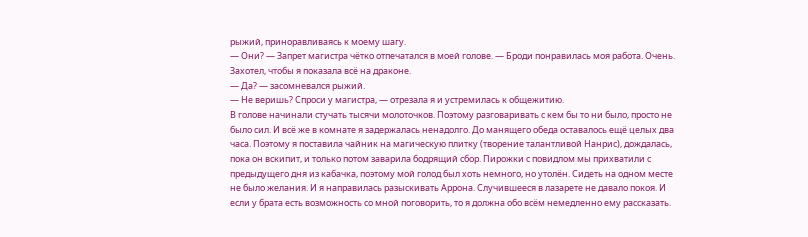рыжий, приноравливаясь к моему шагу.
— Они? — Запрет магистра чётко отпечатался в моей голове. — Броди понравилась моя работа. Очень. Захотел, чтобы я показала всё на драконе.
— Да? — засомневался рыжий.
— Не веришь? Спроси у магистра, — отрезала я и устремилась к общежитию.
В голове начинали стучать тысячи молоточков. Поэтому разговаривать с кем бы то ни было, просто не было сил. И всё же в комнате я задержалась ненадолго. До манящего обеда оставалось ещё целых два часа. Поэтому я поставила чайник на магическую плитку (творение талантливой Нанрис), дождалась, пока он вскипит, и только потом заварила бодрящий сбор. Пирожки с повидлом мы прихватили с предыдущего дня из кабачка, поэтому мой голод был хоть немного, но утолён. Сидеть на одном месте не было желания. И я направилась разыскивать Аррона. Случившееся в лазарете не давало покоя. И если у брата есть возможность со мной поговорить, то я должна обо всём немедленно ему рассказать.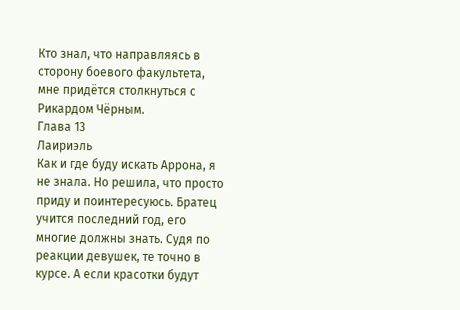Кто знал, что направляясь в сторону боевого факультета, мне придётся столкнуться с Рикардом Чёрным.
Глава 13
Лаириэль
Как и где буду искать Аррона, я не знала. Но решила, что просто приду и поинтересуюсь. Братец учится последний год, его многие должны знать. Судя по реакции девушек, те точно в курсе. А если красотки будут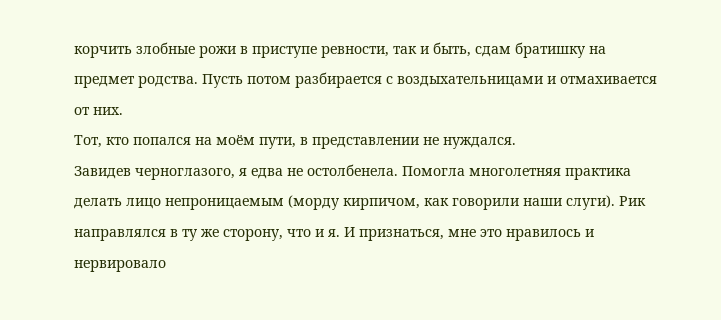корчить злобные рожи в приступе ревности, так и быть, сдам братишку на предмет родства. Пусть потом разбирается с воздыхательницами и отмахивается от них.
Тот, кто попался на моём пути, в представлении не нуждался.
Завидев черноглазого, я едва не остолбенела. Помогла многолетняя практика делать лицо непроницаемым (морду кирпичом, как говорили наши слуги). Рик направлялся в ту же сторону, что и я. И признаться, мне это нравилось и нервировало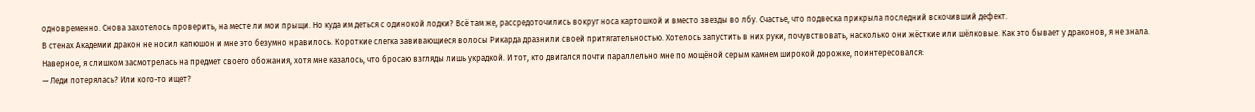одновременно. Снова захотелось проверить, на месте ли мои прыщи. Но куда им деться с одинокой лодки? Всё там же, рассредоточились вокруг носа картошкой и вместо звезды во лбу. Счастье, что подвеска прикрыла последний вскочивший дефект.
В стенах Академии дракон не носил капюшон и мне это безумно нравилось. Короткие слегка завивающиеся волосы Рикарда дразнили своей притягательностью. Хотелось запустить в них руки, почувствовать, насколько они жёсткие или шёлковые. Как это бывает у драконов, я не знала.
Наверное, я слишком засмотрелась на предмет своего обожания, хотя мне казалось, что бросаю взгляды лишь украдкой. И тот, кто двигался почти параллельно мне по мощёной серым камнем широкой дорожке, поинтересовался:
— Леди потерялась? Или кого-то ищет?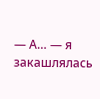— А… — я закашлялась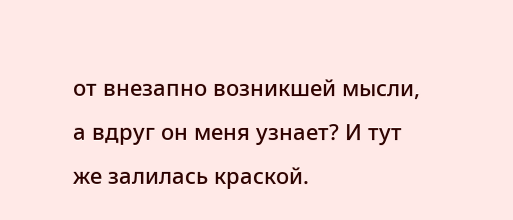от внезапно возникшей мысли, а вдруг он меня узнает? И тут же залилась краской.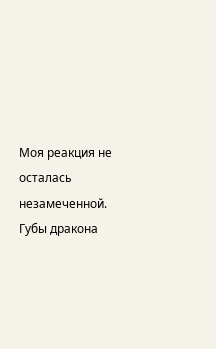Моя реакция не осталась незамеченной. Губы дракона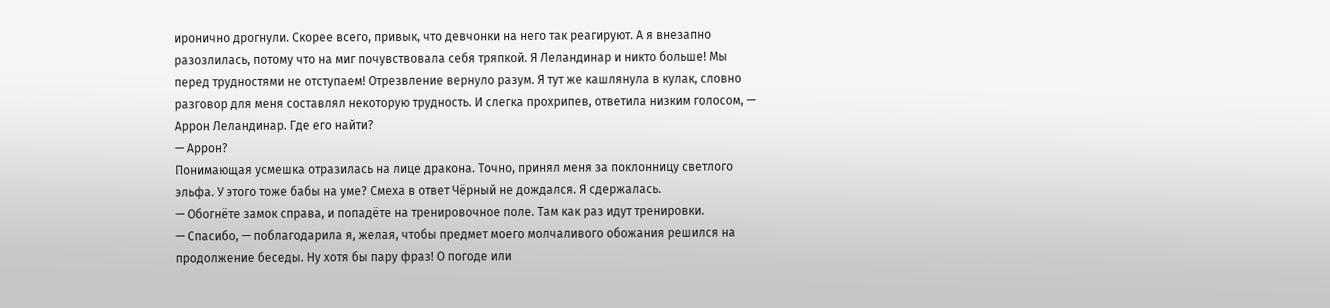иронично дрогнули. Скорее всего, привык, что девчонки на него так реагируют. А я внезапно разозлилась, потому что на миг почувствовала себя тряпкой. Я Леландинар и никто больше! Мы перед трудностями не отступаем! Отрезвление вернуло разум. Я тут же кашлянула в кулак, словно разговор для меня составлял некоторую трудность. И слегка прохрипев, ответила низким голосом, — Аррон Леландинар. Где его найти?
— Аррон?
Понимающая усмешка отразилась на лице дракона. Точно, принял меня за поклонницу светлого эльфа. У этого тоже бабы на уме? Смеха в ответ Чёрный не дождался. Я сдержалась.
— Обогнёте замок справа, и попадёте на тренировочное поле. Там как раз идут тренировки.
— Спасибо, — поблагодарила я, желая, чтобы предмет моего молчаливого обожания решился на продолжение беседы. Ну хотя бы пару фраз! О погоде или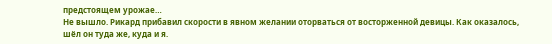предстоящем урожае…
Не вышло. Рикард прибавил скорости в явном желании оторваться от восторженной девицы. Как оказалось, шёл он туда же, куда и я.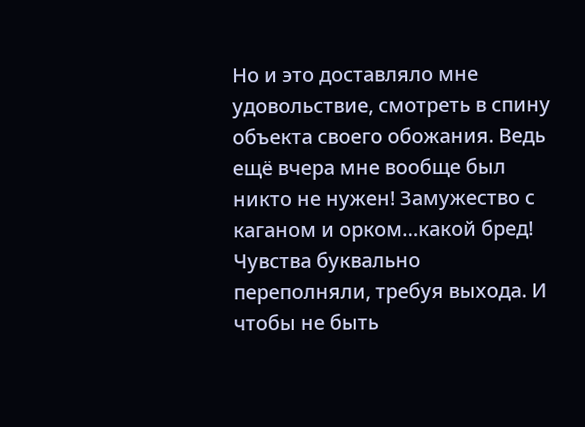Но и это доставляло мне удовольствие, смотреть в спину объекта своего обожания. Ведь ещё вчера мне вообще был никто не нужен! Замужество с каганом и орком…какой бред! Чувства буквально переполняли, требуя выхода. И чтобы не быть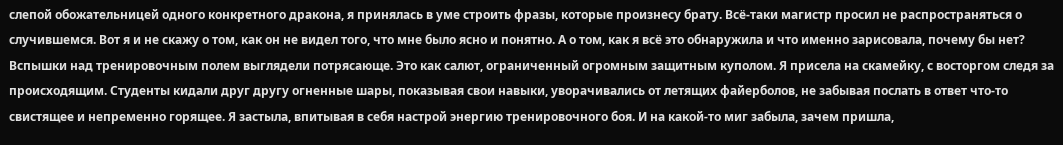слепой обожательницей одного конкретного дракона, я принялась в уме строить фразы, которые произнесу брату. Всё-таки магистр просил не распространяться о случившемся. Вот я и не скажу о том, как он не видел того, что мне было ясно и понятно. А о том, как я всё это обнаружила и что именно зарисовала, почему бы нет?
Вспышки над тренировочным полем выглядели потрясающе. Это как салют, ограниченный огромным защитным куполом. Я присела на скамейку, с восторгом следя за происходящим. Студенты кидали друг другу огненные шары, показывая свои навыки, уворачивались от летящих файерболов, не забывая послать в ответ что-то свистящее и непременно горящее. Я застыла, впитывая в себя настрой энергию тренировочного боя. И на какой-то миг забыла, зачем пришла,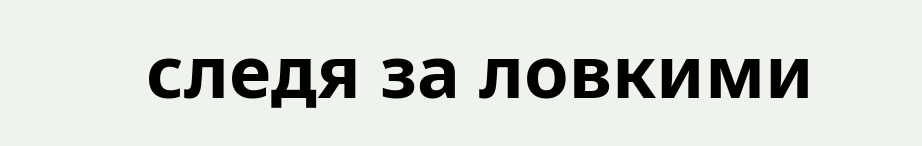следя за ловкими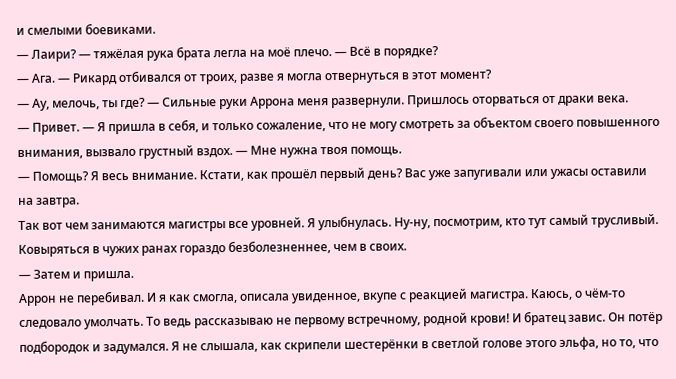и смелыми боевиками.
— Лаири? — тяжёлая рука брата легла на моё плечо. — Всё в порядке?
— Ага. — Рикард отбивался от троих, разве я могла отвернуться в этот момент?
— Ау, мелочь, ты где? — Сильные руки Аррона меня развернули. Пришлось оторваться от драки века.
— Привет. — Я пришла в себя, и только сожаление, что не могу смотреть за объектом своего повышенного внимания, вызвало грустный вздох. — Мне нужна твоя помощь.
— Помощь? Я весь внимание. Кстати, как прошёл первый день? Вас уже запугивали или ужасы оставили на завтра.
Так вот чем занимаются магистры все уровней. Я улыбнулась. Ну-ну, посмотрим, кто тут самый трусливый. Ковыряться в чужих ранах гораздо безболезненнее, чем в своих.
— Затем и пришла.
Аррон не перебивал. И я как смогла, описала увиденное, вкупе с реакцией магистра. Каюсь, о чём-то следовало умолчать. То ведь рассказываю не первому встречному, родной крови! И братец завис. Он потёр подбородок и задумался. Я не слышала, как скрипели шестерёнки в светлой голове этого эльфа, но то, что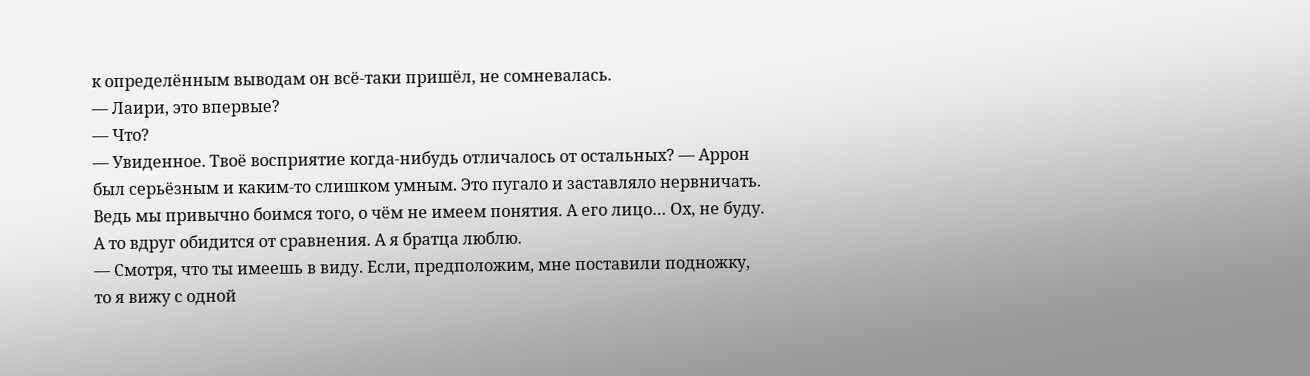к определённым выводам он всё-таки пришёл, не сомневалась.
— Лаири, это впервые?
— Что?
— Увиденное. Твоё восприятие когда-нибудь отличалось от остальных? — Аррон был серьёзным и каким-то слишком умным. Это пугало и заставляло нервничать. Ведь мы привычно боимся того, о чём не имеем понятия. А его лицо… Ох, не буду. А то вдруг обидится от сравнения. А я братца люблю.
— Смотря, что ты имеешь в виду. Если, предположим, мне поставили подножку, то я вижу с одной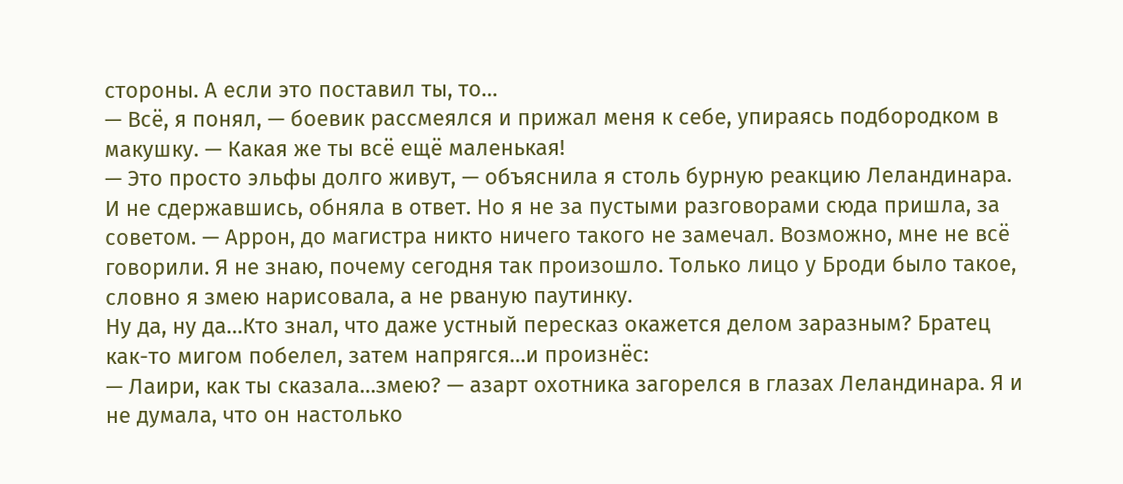стороны. А если это поставил ты, то…
— Всё, я понял, — боевик рассмеялся и прижал меня к себе, упираясь подбородком в макушку. — Какая же ты всё ещё маленькая!
— Это просто эльфы долго живут, — объяснила я столь бурную реакцию Леландинара. И не сдержавшись, обняла в ответ. Но я не за пустыми разговорами сюда пришла, за советом. — Аррон, до магистра никто ничего такого не замечал. Возможно, мне не всё говорили. Я не знаю, почему сегодня так произошло. Только лицо у Броди было такое, словно я змею нарисовала, а не рваную паутинку.
Ну да, ну да…Кто знал, что даже устный пересказ окажется делом заразным? Братец как-то мигом побелел, затем напрягся…и произнёс:
— Лаири, как ты сказала…змею? — азарт охотника загорелся в глазах Леландинара. Я и не думала, что он настолько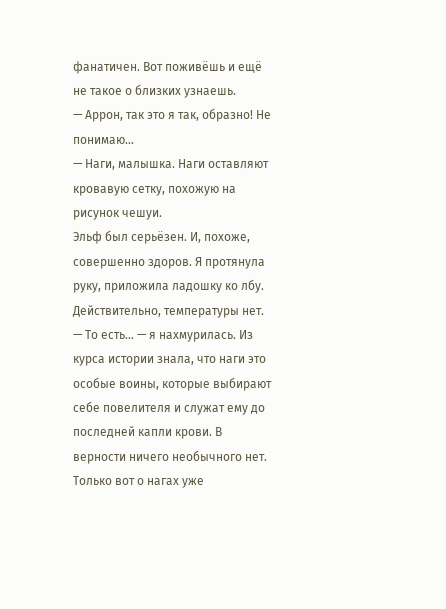фанатичен. Вот поживёшь и ещё не такое о близких узнаешь.
— Аррон, так это я так, образно! Не понимаю…
— Наги, малышка. Наги оставляют кровавую сетку, похожую на рисунок чешуи.
Эльф был серьёзен. И, похоже, совершенно здоров. Я протянула руку, приложила ладошку ко лбу. Действительно, температуры нет.
— То есть… — я нахмурилась. Из курса истории знала, что наги это особые воины, которые выбирают себе повелителя и служат ему до последней капли крови. В верности ничего необычного нет. Только вот о нагах уже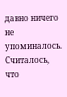давно ничего не упоминалось. Считалось, что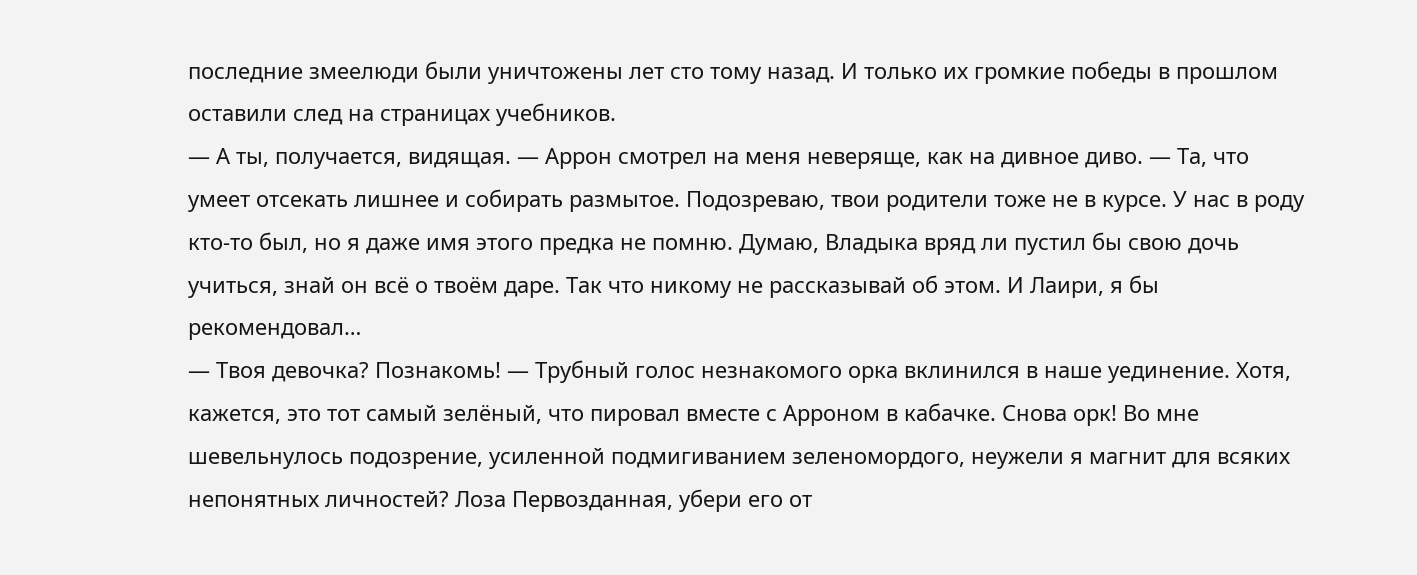последние змеелюди были уничтожены лет сто тому назад. И только их громкие победы в прошлом оставили след на страницах учебников.
— А ты, получается, видящая. — Аррон смотрел на меня неверяще, как на дивное диво. — Та, что умеет отсекать лишнее и собирать размытое. Подозреваю, твои родители тоже не в курсе. У нас в роду кто-то был, но я даже имя этого предка не помню. Думаю, Владыка вряд ли пустил бы свою дочь учиться, знай он всё о твоём даре. Так что никому не рассказывай об этом. И Лаири, я бы рекомендовал…
— Твоя девочка? Познакомь! — Трубный голос незнакомого орка вклинился в наше уединение. Хотя, кажется, это тот самый зелёный, что пировал вместе с Арроном в кабачке. Снова орк! Во мне шевельнулось подозрение, усиленной подмигиванием зеленомордого, неужели я магнит для всяких непонятных личностей? Лоза Первозданная, убери его от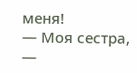меня!
— Моя сестра, —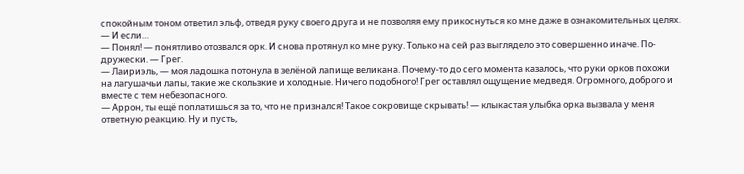спокойным тоном ответил эльф, отведя руку своего друга и не позволяя ему прикоснуться ко мне даже в ознакомительных целях. — И если…
— Понял! — понятливо отозвался орк. И снова протянул ко мне руку. Только на сей раз выглядело это совершенно иначе. По-дружески. — Грег.
— Лаириэль, — моя ладошка потонула в зелёной лапище великана. Почему-то до сего момента казалось, что руки орков похожи на лагушачьи лапы, такие же скользкие и холодные. Ничего подобного! Грег оставлял ощущение медведя. Огромного, доброго и вместе с тем небезопасного.
— Аррон, ты ещё поплатишься за то, что не признался! Такое сокровище скрывать! — клыкастая улыбка орка вызвала у меня ответную реакцию. Ну и пусть,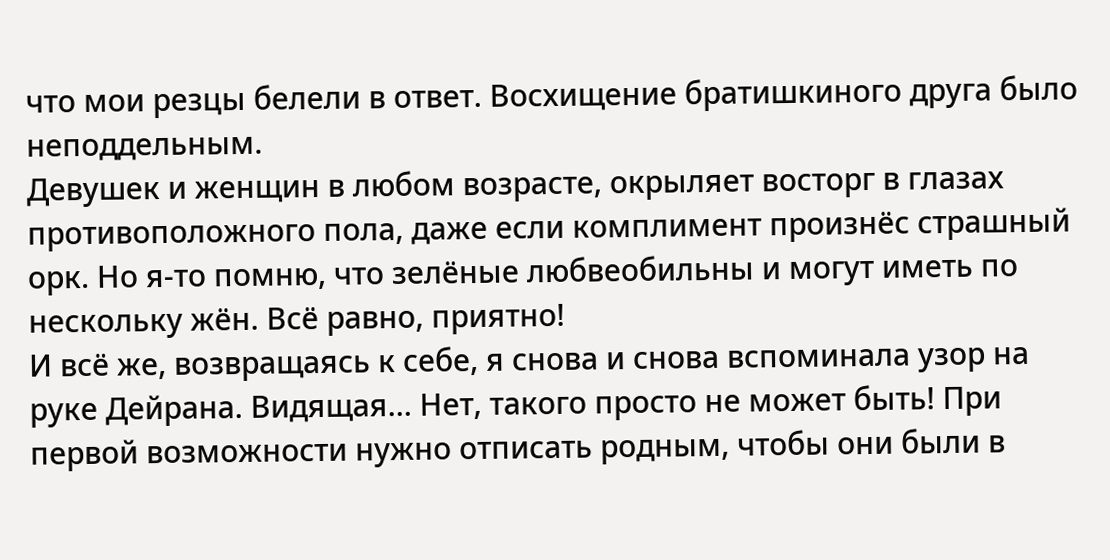что мои резцы белели в ответ. Восхищение братишкиного друга было неподдельным.
Девушек и женщин в любом возрасте, окрыляет восторг в глазах противоположного пола, даже если комплимент произнёс страшный орк. Но я-то помню, что зелёные любвеобильны и могут иметь по нескольку жён. Всё равно, приятно!
И всё же, возвращаясь к себе, я снова и снова вспоминала узор на руке Дейрана. Видящая… Нет, такого просто не может быть! При первой возможности нужно отписать родным, чтобы они были в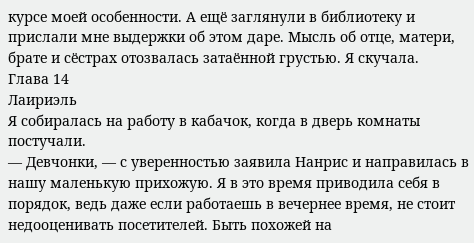курсе моей особенности. А ещё заглянули в библиотеку и прислали мне выдержки об этом даре. Мысль об отце, матери, брате и сёстрах отозвалась затаённой грустью. Я скучала.
Глава 14
Лаириэль
Я собиралась на работу в кабачок, когда в дверь комнаты постучали.
— Девчонки, — с уверенностью заявила Нанрис и направилась в нашу маленькую прихожую. Я в это время приводила себя в порядок, ведь даже если работаешь в вечернее время, не стоит недооценивать посетителей. Быть похожей на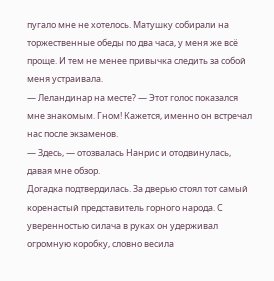пугало мне не хотелось. Матушку собирали на торжественные обеды по два часа, у меня же всё проще. И тем не менее привычка следить за собой меня устраивала.
— Леландинар на месте? — Этот голос показался мне знакомым. Гном! Кажется, именно он встречал нас после экзаменов.
— Здесь, — отозвалась Нанрис и отодвинулась, давая мне обзор.
Догадка подтвердилась. За дверью стоял тот самый коренастый представитель горного народа. С уверенностью силача в руках он удерживал огромную коробку, словно весила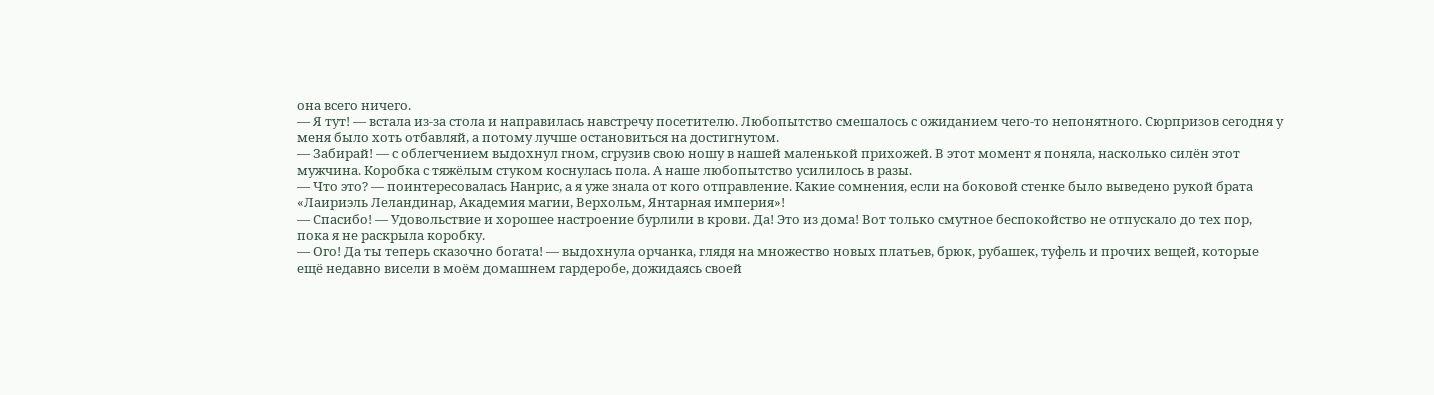она всего ничего.
— Я тут! — встала из-за стола и направилась навстречу посетителю. Любопытство смешалось с ожиданием чего-то непонятного. Сюрпризов сегодня у меня было хоть отбавляй, а потому лучше остановиться на достигнутом.
— Забирай! — с облегчением выдохнул гном, сгрузив свою ношу в нашей маленькой прихожей. В этот момент я поняла, насколько силён этот мужчина. Коробка с тяжёлым стуком коснулась пола. А наше любопытство усилилось в разы.
— Что это? — поинтересовалась Нанрис, а я уже знала от кого отправление. Какие сомнения, если на боковой стенке было выведено рукой брата «Лаириэль Леландинар, Академия магии, Верхольм, Янтарная империя»!
— Спасибо! — Удовольствие и хорошее настроение бурлили в крови. Да! Это из дома! Вот только смутное беспокойство не отпускало до тех пор, пока я не раскрыла коробку.
— Ого! Да ты теперь сказочно богата! — выдохнула орчанка, глядя на множество новых платьев, брюк, рубашек, туфель и прочих вещей, которые ещё недавно висели в моём домашнем гардеробе, дожидаясь своей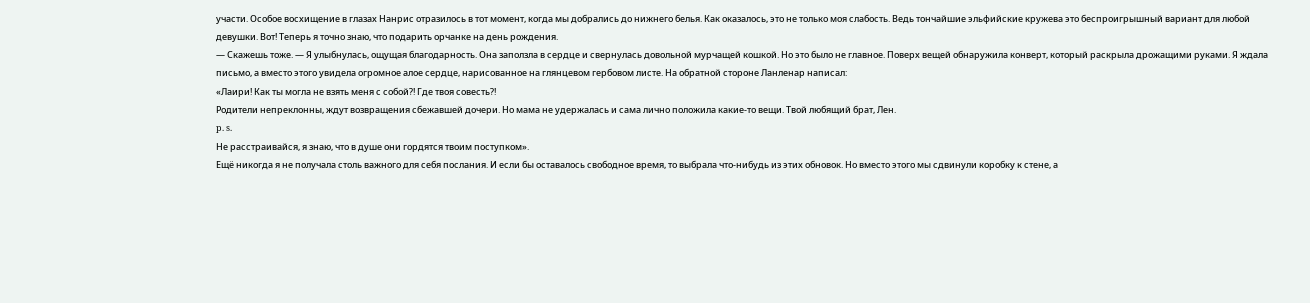участи. Особое восхищение в глазах Нанрис отразилось в тот момент, когда мы добрались до нижнего белья. Как оказалось, это не только моя слабость. Ведь тончайшие эльфийские кружева это беспроигрышный вариант для любой девушки. Вот! Теперь я точно знаю, что подарить орчанке на день рождения.
— Скажешь тоже. — Я улыбнулась, ощущая благодарность. Она заползла в сердце и свернулась довольной мурчащей кошкой. Но это было не главное. Поверх вещей обнаружила конверт, который раскрыла дрожащими руками. Я ждала письмо, а вместо этого увидела огромное алое сердце, нарисованное на глянцевом гербовом листе. На обратной стороне Ланленар написал:
«Лаири! Как ты могла не взять меня с собой?! Где твоя совесть?!
Родители непреклонны, ждут возвращения сбежавшей дочери. Но мама не удержалась и сама лично положила какие-то вещи. Твой любящий брат, Лен.
p. s.
Не расстраивайся, я знаю, что в душе они гордятся твоим поступком».
Ещё никогда я не получала столь важного для себя послания. И если бы оставалось свободное время, то выбрала что-нибудь из этих обновок. Но вместо этого мы сдвинули коробку к стене, а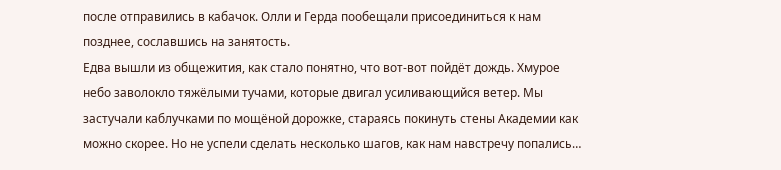после отправились в кабачок. Олли и Герда пообещали присоединиться к нам позднее, сославшись на занятость.
Едва вышли из общежития, как стало понятно, что вот-вот пойдёт дождь. Хмурое небо заволокло тяжёлыми тучами, которые двигал усиливающийся ветер. Мы застучали каблучками по мощёной дорожке, стараясь покинуть стены Академии как можно скорее. Но не успели сделать несколько шагов, как нам навстречу попались…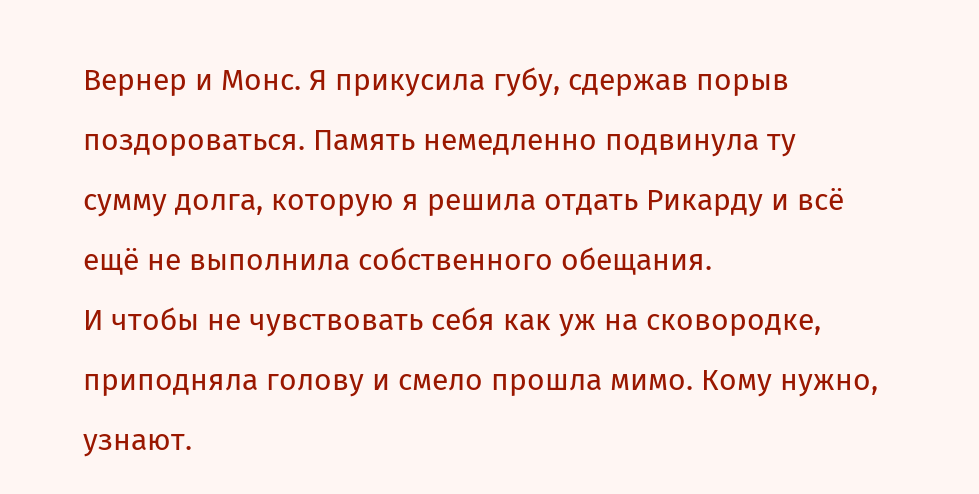Вернер и Монс. Я прикусила губу, сдержав порыв поздороваться. Память немедленно подвинула ту сумму долга, которую я решила отдать Рикарду и всё ещё не выполнила собственного обещания.
И чтобы не чувствовать себя как уж на сковородке, приподняла голову и смело прошла мимо. Кому нужно, узнают.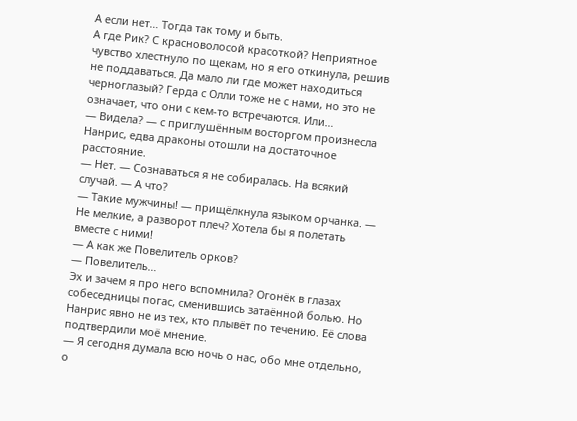А если нет… Тогда так тому и быть.
А где Рик? С красноволосой красоткой? Неприятное чувство хлестнуло по щекам, но я его откинула, решив не поддаваться. Да мало ли где может находиться черноглазый? Герда с Олли тоже не с нами, но это не означает, что они с кем-то встречаются. Или…
— Видела? — с приглушённым восторгом произнесла Нанрис, едва драконы отошли на достаточное расстояние.
— Нет. — Сознаваться я не собиралась. На всякий случай. — А что?
— Такие мужчины! — прищёлкнула языком орчанка. — Не мелкие, а разворот плеч? Хотела бы я полетать вместе с ними!
— А как же Повелитель орков?
— Повелитель…
Эх и зачем я про него вспомнила? Огонёк в глазах собеседницы погас, сменившись затаённой болью. Но Нанрис явно не из тех, кто плывёт по течению. Её слова подтвердили моё мнение.
— Я сегодня думала всю ночь о нас, обо мне отдельно, о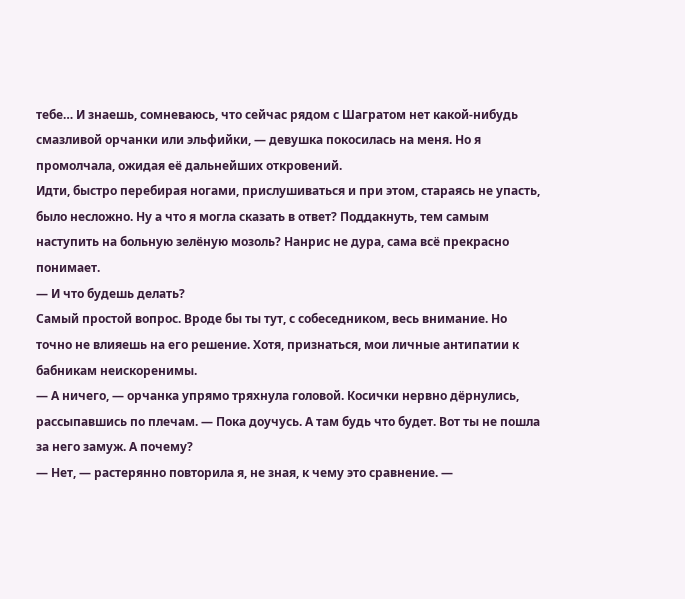тебе… И знаешь, сомневаюсь, что сейчас рядом с Шагратом нет какой-нибудь смазливой орчанки или эльфийки, — девушка покосилась на меня. Но я промолчала, ожидая её дальнейших откровений.
Идти, быстро перебирая ногами, прислушиваться и при этом, стараясь не упасть, было несложно. Ну а что я могла сказать в ответ? Поддакнуть, тем самым наступить на больную зелёную мозоль? Нанрис не дура, сама всё прекрасно понимает.
— И что будешь делать?
Самый простой вопрос. Вроде бы ты тут, с собеседником, весь внимание. Но точно не влияешь на его решение. Хотя, признаться, мои личные антипатии к бабникам неискоренимы.
— А ничего, — орчанка упрямо тряхнула головой. Косички нервно дёрнулись, рассыпавшись по плечам. — Пока доучусь. А там будь что будет. Вот ты не пошла за него замуж. А почему?
— Нет, — растерянно повторила я, не зная, к чему это сравнение. —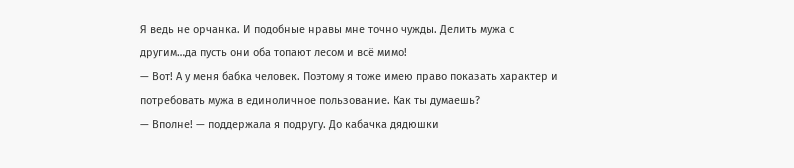Я ведь не орчанка. И подобные нравы мне точно чужды. Делить мужа с другим…да пусть они оба топают лесом и всё мимо!
— Вот! А у меня бабка человек. Поэтому я тоже имею право показать характер и потребовать мужа в единоличное пользование. Как ты думаешь?
— Вполне! — поддержала я подругу. До кабачка дядюшки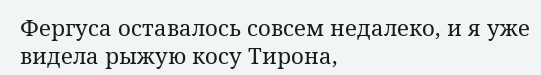Фергуса оставалось совсем недалеко, и я уже видела рыжую косу Тирона,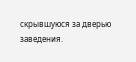скрывшуюся за дверью заведения.